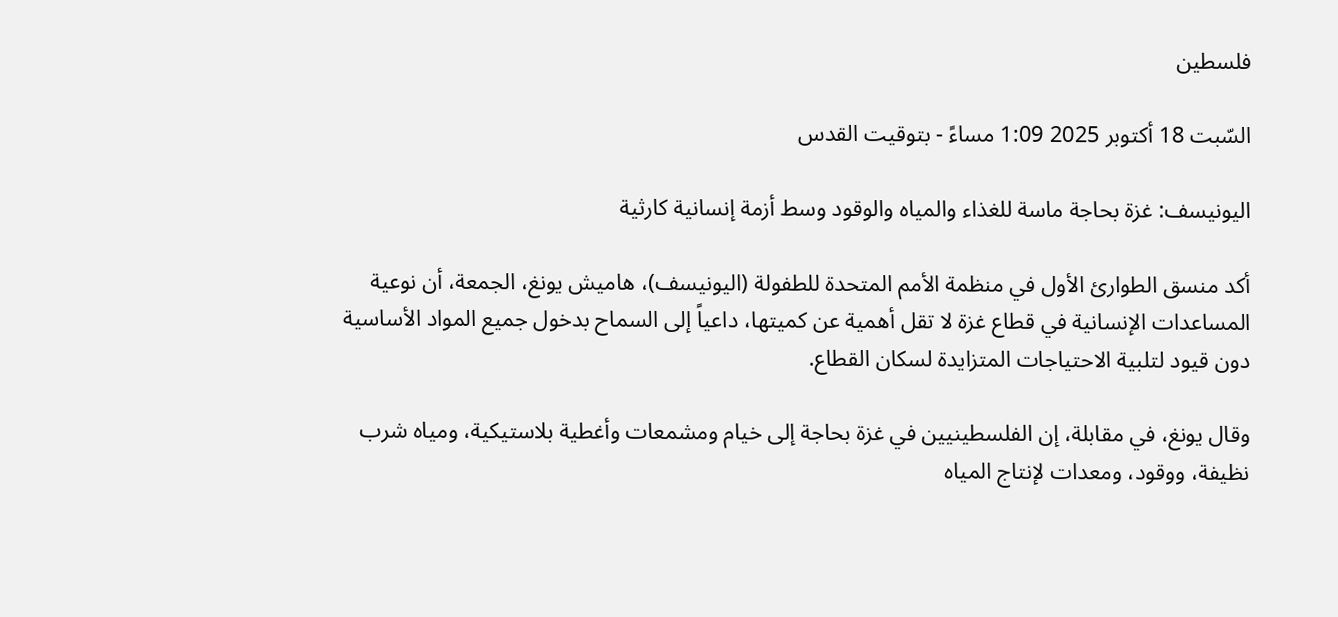فلسطين

السّبت 18 أكتوبر 2025 1:09 مساءً - بتوقيت القدس

اليونيسف: غزة بحاجة ماسة للغذاء والمياه والوقود وسط أزمة إنسانية كارثية

أكد منسق الطوارئ الأول في منظمة الأمم المتحدة للطفولة (اليونيسف)، هاميش يونغ، الجمعة، أن نوعية المساعدات الإنسانية في قطاع غزة لا تقل أهمية عن كميتها، داعياً إلى السماح بدخول جميع المواد الأساسية دون قيود لتلبية الاحتياجات المتزايدة لسكان القطاع.

وقال يونغ، في مقابلة، إن الفلسطينيين في غزة بحاجة إلى خيام ومشمعات وأغطية بلاستيكية، ومياه شرب نظيفة، ووقود، ومعدات لإنتاج المياه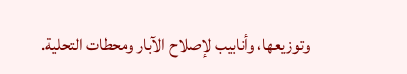وتوزيعها، وأنابيب لإصلاح الآبار ومحطات التحلية.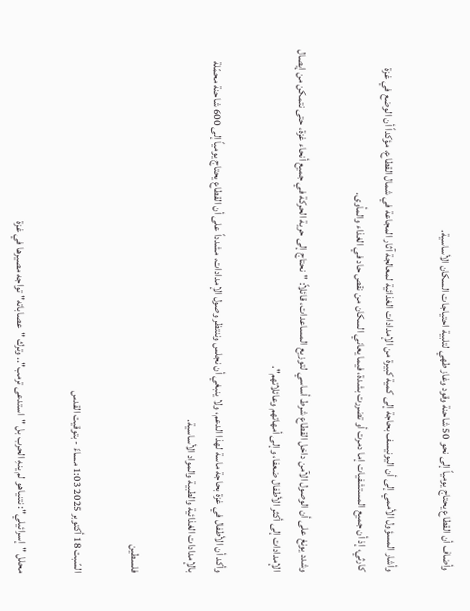وأضاف أن القطاع يحتاج يومياً إلى نحو 50 شاحنة وقود وغاز طهي لتلبية احتياجات السكان الأساسية.

وأشار المسؤول الأممي إلى أن اليونيسف بحاجة إلى كمية كبيرة من الإمدادات الغذائية لمعالجة آثار المجاعة في شمال القطاع، مؤكداً أن الوضع في غزة كارثي، إذ أن جميع المستشفيات إما دمرت أو تضررت بشدة، فيما يعاني السكان من نقص حاد في الغذاء والمأوى.

وشدد يونغ على أن الوصول الآمن داخل القطاع شرط أساسي لتوزيع المساعدات، قائلاً: "نحتاج إلى حرية الحركة في جميع أنحاء غزة، حتى نتمكن من إيصال الإمدادات إلى أكثر الأطفال ضعفا، وإلى أمهاتهم وعائلاتهم".

وأكد أن الأطفال في غزة بحاجة ماسة لهذا الدعم، ولا ينبغي أن نجلس وننتظر وصول الإمدادات، مشدداً على أن القطاع يحتاج يومياً إلى 600 شاحنة محمّلة بالإمدادات الغذائية والطبية والمواد الأساسية.

فلسطين

السّبت 18 أكتوبر 2025 1:03 مساءً - بتوقيت القدس

محلل "إسرائيلي": نتنياهو لم ينهِ الحرب بل "استدعى ترمب".. وترك "عصاباته" تواجه مصيرها في غزة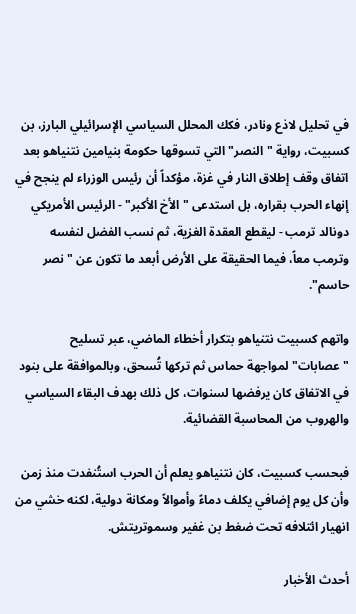في تحليل لاذع ونادر، فكك المحلل السياسي الإسرائيلي البارز، بن كسبيت، رواية "النصر" التي تسوقها حكومة بنيامين نتنياهو بعد اتفاق وقف إطلاق النار في غزة، مؤكداً أن رئيس الوزراء لم ينجح في إنهاء الحرب بقراره، بل استدعى "الأخ الأكبر" - الرئيس الأمريكي دونالد ترمب - ليقطع العقدة الغزية، ثم نسب الفضل لنفسه وترمب معاً، فيما الحقيقة على الأرض أبعد ما تكون عن "نصر حاسم".

واتهم كسبيت نتنياهو بتكرار أخطاء الماضي، عبر تسليح "عصابات" لمواجهة حماس ثم تركها تُسحق، وبالموافقة على بنود في الاتفاق كان يرفضها لسنوات، كل ذلك بهدف البقاء السياسي والهروب من المحاسبة القضائية.

فبحسب كسبيت، كان نتنياهو يعلم أن الحرب استُنفدت منذ زمن وأن كل يوم إضافي يكلف دماءً وأموالاً ومكانة دولية، لكنه خشي من انهيار ائتلافه تحت ضغط بن غفير وسموتريتش.

أحدث الأخبار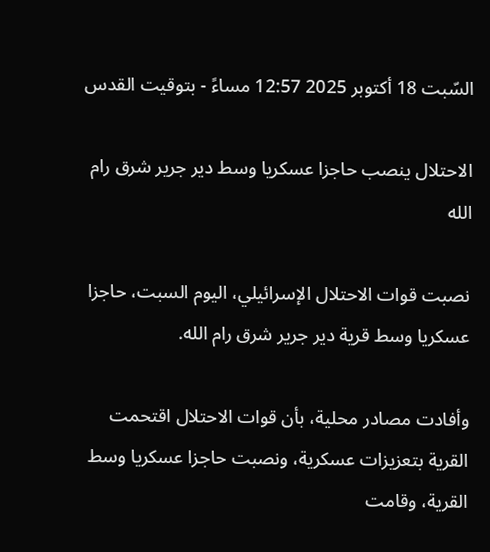السّبت 18 أكتوبر 2025 12:57 مساءً - بتوقيت القدس

الاحتلال ينصب حاجزا عسكريا وسط دير جرير شرق رام الله

نصبت قوات الاحتلال الإسرائيلي، اليوم السبت، حاجزا عسكريا وسط قرية دير جرير شرق رام الله.

وأفادت مصادر محلية، بأن قوات الاحتلال اقتحمت القرية بتعزيزات عسكرية، ونصبت حاجزا عسكريا وسط القرية، وقامت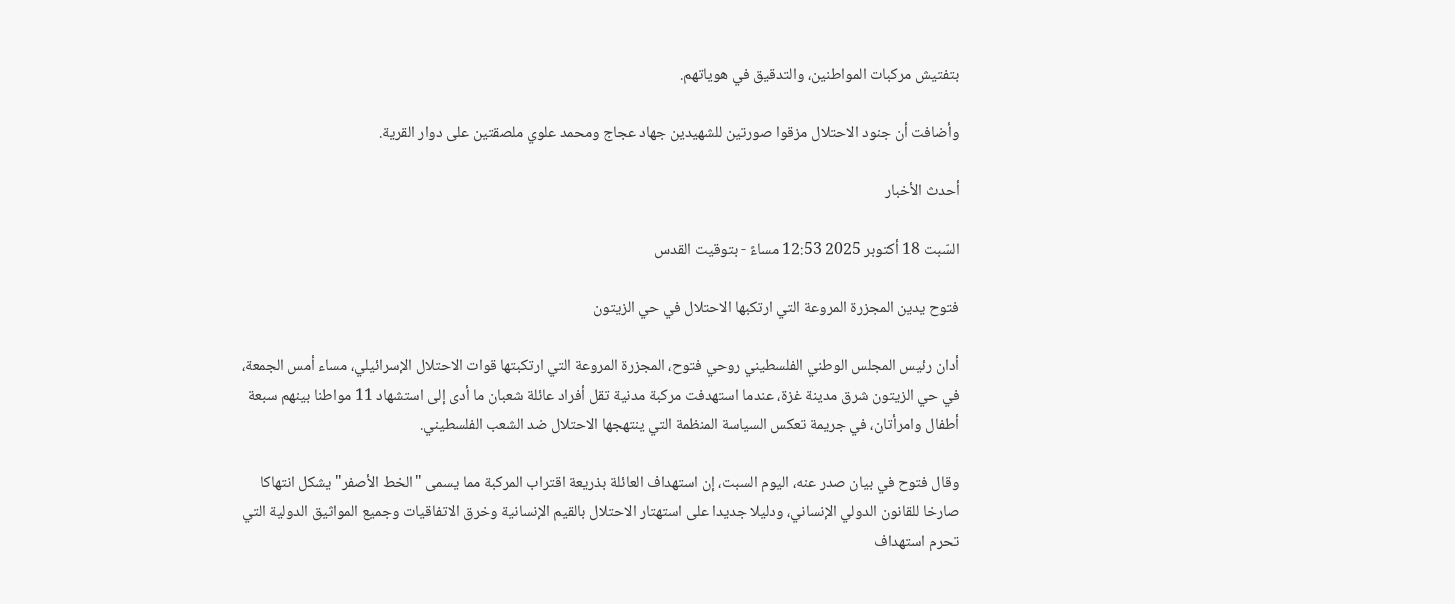بتفتيش مركبات المواطنين، والتدقيق في هوياتهم.

وأضافت أن جنود الاحتلال مزقوا صورتين للشهيدين جهاد عجاج ومحمد علوي ملصقتين على دوار القرية.

أحدث الأخبار

السّبت 18 أكتوبر 2025 12:53 مساءً - بتوقيت القدس

فتوح يدين المجزرة المروعة التي ارتكبها الاحتلال في حي الزيتون

أدان رئيس المجلس الوطني الفلسطيني روحي فتوح، المجزرة المروعة التي ارتكبتها قوات الاحتلال الإسرائيلي، مساء أمس الجمعة، في حي الزيتون شرق مدينة غزة، عندما استهدفت مركبة مدنية تقل أفراد عائلة شعبان ما أدى إلى استشهاد 11 مواطنا بينهم سبعة أطفال وامرأتان، في جريمة تعكس السياسة المنظمة التي ينتهجها الاحتلال ضد الشعب الفلسطيني.

وقال فتوح في بيان صدر عنه، اليوم السبت، إن استهداف العائلة بذريعة اقتراب المركبة مما يسمى "الخط الأصفر" يشكل انتهاكا صارخا للقانون الدولي الإنساني، ودليلا جديدا على استهتار الاحتلال بالقيم الإنسانية وخرق الاتفاقيات وجميع المواثيق الدولية التي تحرم استهداف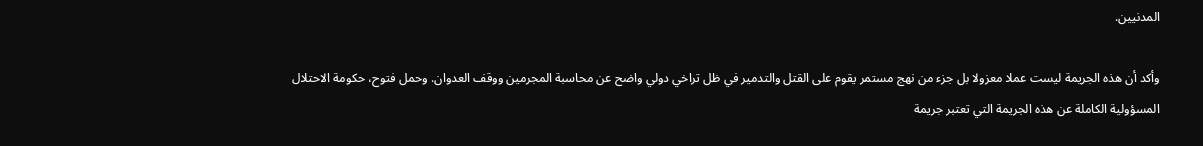المدنيين.

وأكد أن هذه الجريمة ليست عملا معزولا بل جزء من نهج مستمر يقوم على القتل والتدمير في ظل تراخي دولي واضح عن محاسبة المجرمين ووقف العدوان. وحمل فتوح، حكومة الاحتلال المسؤولية الكاملة عن هذه الجريمة التي تعتبر جريمة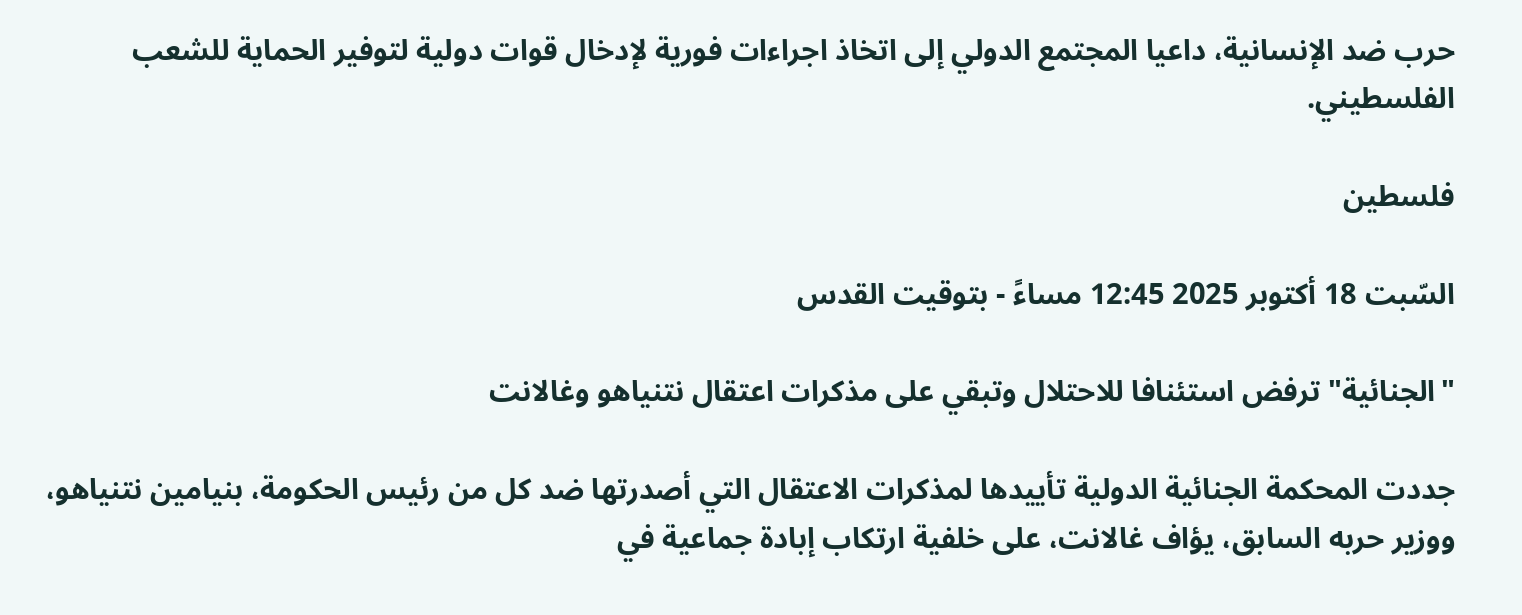حرب ضد الإنسانية، داعيا المجتمع الدولي إلى اتخاذ اجراءات فورية لإدخال قوات دولية لتوفير الحماية للشعب الفلسطيني.

فلسطين

السّبت 18 أكتوبر 2025 12:45 مساءً - بتوقيت القدس

"الجنائية" ترفض استئنافا للاحتلال وتبقي على مذكرات اعتقال نتنياهو وغالانت

جددت المحكمة الجنائية الدولية تأييدها لمذكرات الاعتقال التي أصدرتها ضد كل من رئيس الحكومة، بنيامين نتنياهو، ووزير حربه السابق، يؤاف غالانت، على خلفية ارتكاب إبادة جماعية في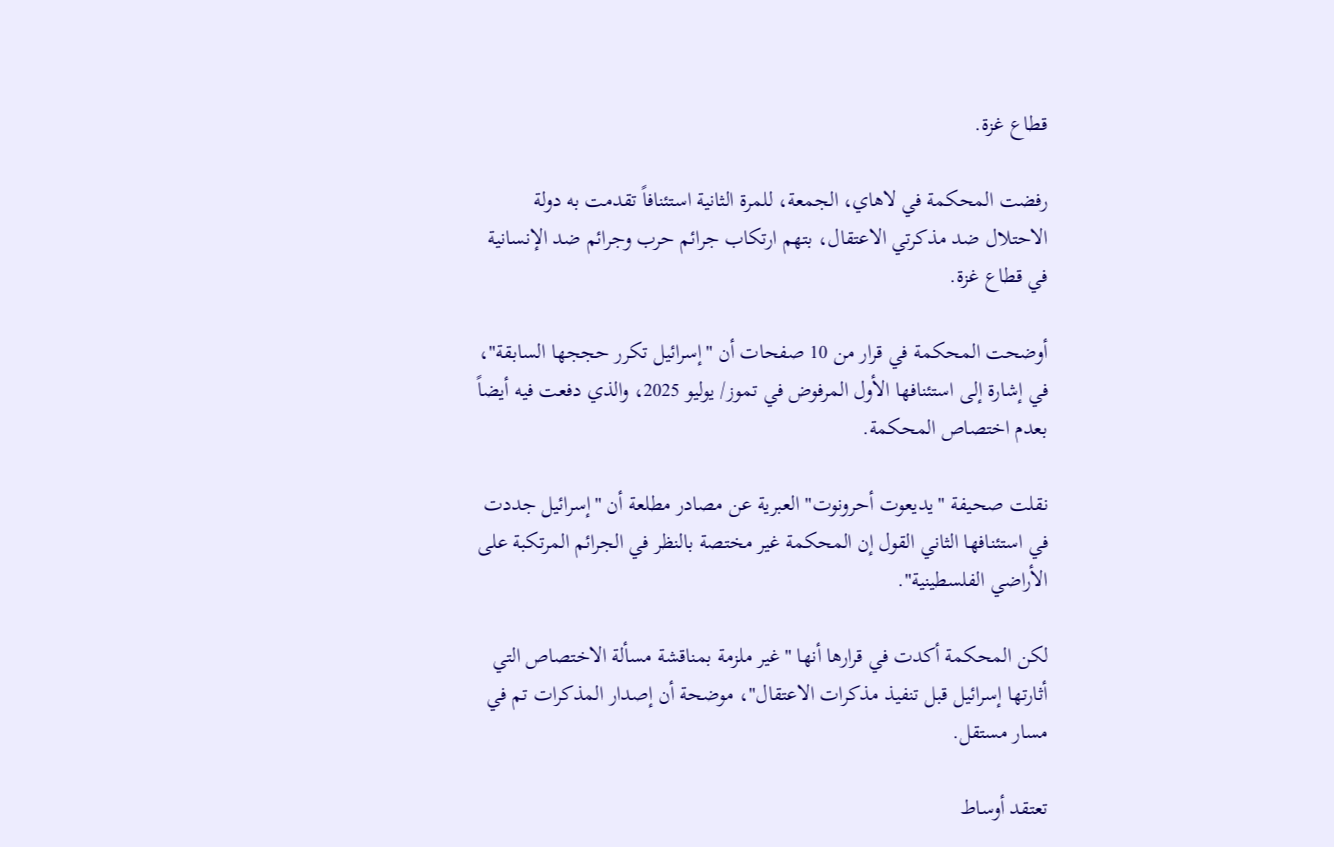قطاع غزة.

رفضت المحكمة في لاهاي، الجمعة، للمرة الثانية استئنافاً تقدمت به دولة الاحتلال ضد مذكرتي الاعتقال، بتهم ارتكاب جرائم حرب وجرائم ضد الإنسانية في قطاع غزة.

أوضحت المحكمة في قرار من 10 صفحات أن "إسرائيل تكرر حججها السابقة"، في إشارة إلى استئنافها الأول المرفوض في تموز/ يوليو 2025، والذي دفعت فيه أيضاً بعدم اختصاص المحكمة.

نقلت صحيفة "يديعوت أحرونوت" العبرية عن مصادر مطلعة أن "إسرائيل جددت في استئنافها الثاني القول إن المحكمة غير مختصة بالنظر في الجرائم المرتكبة على الأراضي الفلسطينية".

لكن المحكمة أكدت في قرارها أنها "غير ملزمة بمناقشة مسألة الاختصاص التي أثارتها إسرائيل قبل تنفيذ مذكرات الاعتقال"، موضحة أن إصدار المذكرات تم في مسار مستقل.

تعتقد أوساط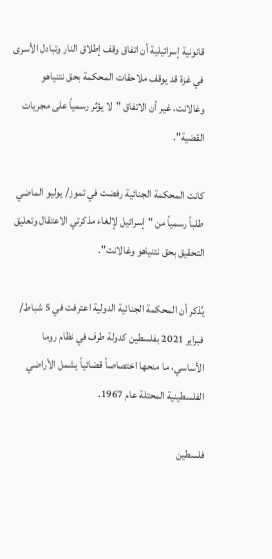قانونية إسرائيلية أن اتفاق وقف إطلاق النار وتبادل الأسرى في غزة قد يوقف ملاحقات المحكمة بحق نتنياهو وغالانت، غير أن الاتفاق "لا يؤثر رسمياً على مجريات القضية".

كانت المحكمة الجنائية رفضت في تموز/ يوليو الماضي طلباً رسمياً من "إسرائيل لإلغاء مذكرتي الاعتقال وتعليق التحقيق بحق نتنياهو وغالانت".

يُذكر أن المحكمة الجنائية الدولية اعترفت في 5 شباط/ فبراير 2021 بفلسطين كدولة طرف في نظام روما الأساسي، ما منحها اختصاصاً قضائياً يشمل الأراضي الفلسطينية المحتلة عام 1967.

فلسطين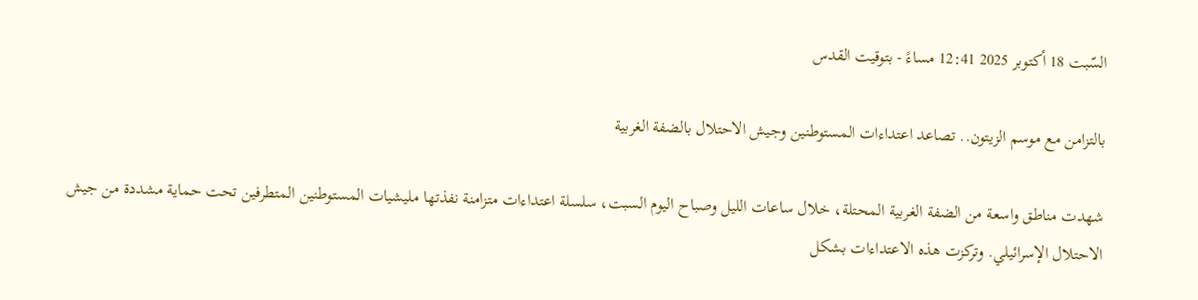السّبت 18 أكتوبر 2025 12:41 مساءً - بتوقيت القدس

بالتزامن مع موسم الزيتون.. تصاعد اعتداءات المستوطنين وجيش الاحتلال بالضفة الغربية

شهدت مناطق واسعة من الضفة الغربية المحتلة، خلال ساعات الليل وصباح اليوم السبت، سلسلة اعتداءات متزامنة نفذتها مليشيات المستوطنين المتطرفين تحت حماية مشددة من جيش الاحتلال الإسرائيلي. وتركزت هذه الاعتداءات بشكل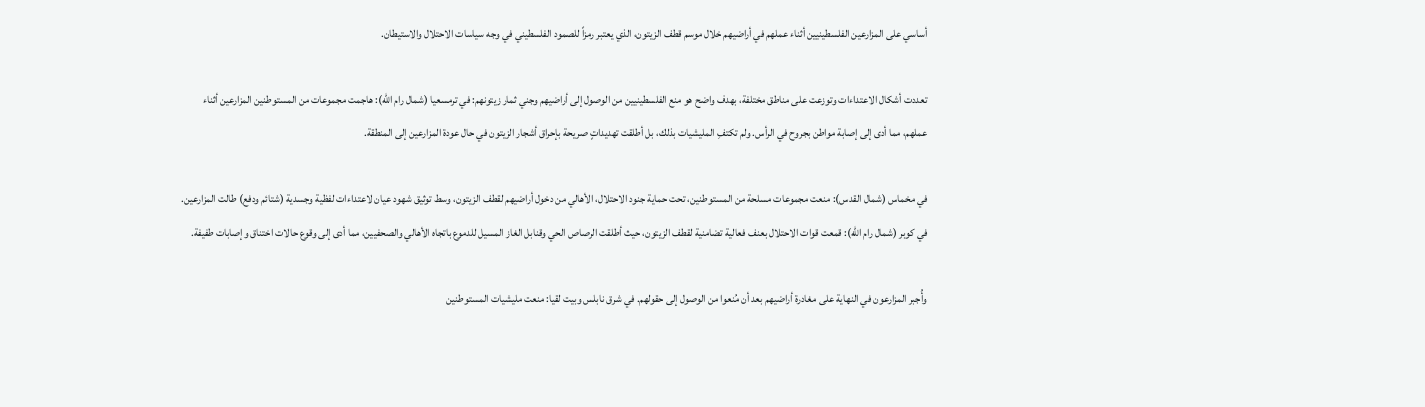أساسي على المزارعين الفلسطينيين أثناء عملهم في أراضيهم خلال موسم قطف الزيتون، الذي يعتبر رمزاً للصمود الفلسطيني في وجه سياسات الاحتلال والاستيطان.

تعددت أشكال الاعتداءات وتوزعت على مناطق مختلفة، بهدف واضح هو منع الفلسطينيين من الوصول إلى أراضيهم وجني ثمار زيتونهم: في ترمسعيا (شمال رام الله): هاجمت مجموعات من المستوطنين المزارعين أثناء عملهم، مما أدى إلى إصابة مواطن بجروح في الرأس. ولم تكتفِ المليشيات بذلك، بل أطلقت تهديداتٍ صريحة بإحراق أشجار الزيتون في حال عودة المزارعين إلى المنطقة.

في مخماس (شمال القدس): منعت مجموعات مسلحة من المستوطنين، تحت حماية جنود الاحتلال، الأهالي من دخول أراضيهم لقطف الزيتون، وسط توثيق شهود عيان لاعتداءات لفظية وجسدية (شتائم ودفع) طالت المزارعين. في كوبر (شمال رام الله): قمعت قوات الاحتلال بعنف فعالية تضامنية لقطف الزيتون، حيث أطلقت الرصاص الحي وقنابل الغاز المسيل للدموع باتجاه الأهالي والصحفيين، مما أدى إلى وقوع حالات اختناق وإصابات طفيفة.

وأُجبر المزارعون في النهاية على مغادرة أراضيهم بعد أن مُنعوا من الوصول إلى حقولهم. في شرق نابلس وبيت لقيا: منعت مليشيات المستوطنين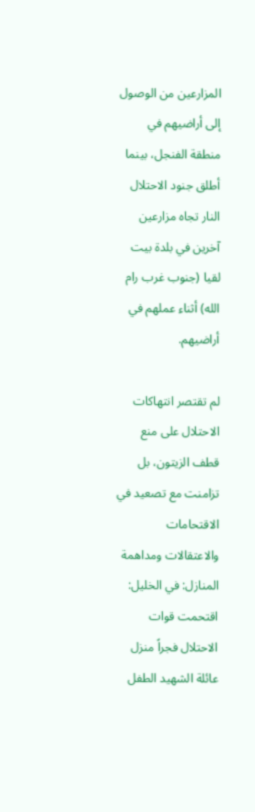المزارعين من الوصول إلى أراضيهم في منطقة الفنجل، بينما أطلق جنود الاحتلال النار تجاه مزارعين آخرين في بلدة بيت لقيا (جنوب غرب رام الله) أثناء عملهم في أراضيهم.

لم تقتصر انتهاكات الاحتلال على منع قطف الزيتون، بل تزامنت مع تصعيد في الاقتحامات والاعتقالات ومداهمة المنازل: في الخليل: اقتحمت قوات الاحتلال فجراً منزل عائلة الشهيد الطفل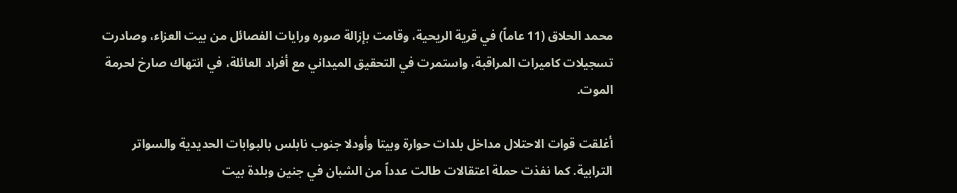محمد الحلاق (11 عاماً) في قرية الريحية، وقامت بإزالة صوره ورايات الفصائل من بيت العزاء، وصادرت تسجيلات كاميرات المراقبة، واستمرت في التحقيق الميداني مع أفراد العائلة، في انتهاك صارخ لحرمة الموت.

أغلقت قوات الاحتلال مداخل بلدات حوارة وبيتا وأودلا جنوب نابلس بالبوابات الحديدية والسواتر الترابية. كما نفذت حملة اعتقالات طالت عدداً من الشبان في جنين وبلدة بيت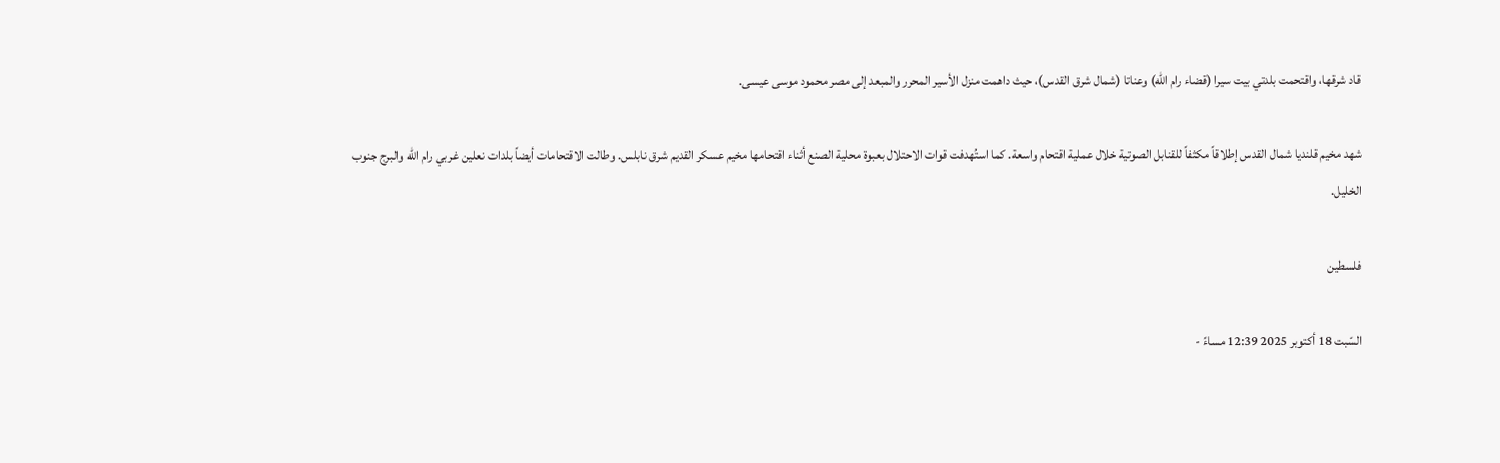قاد شرقها، واقتحمت بلدتي بيت سيرا (قضاء رام الله) وعناتا (شمال شرق القدس)، حيث داهمت منزل الأسير المحرر والمبعد إلى مصر محمود موسى عيسى.

شهد مخيم قلنديا شمال القدس إطلاقاً مكثفاً للقنابل الصوتية خلال عملية اقتحام واسعة. كما استُهدفت قوات الاحتلال بعبوة محلية الصنع أثناء اقتحامها مخيم عسكر القديم شرق نابلس. وطالت الاقتحامات أيضاً بلدات نعلين غربي رام الله والبرج جنوب الخليل.

فلسطين

السّبت 18 أكتوبر 2025 12:39 مساءً -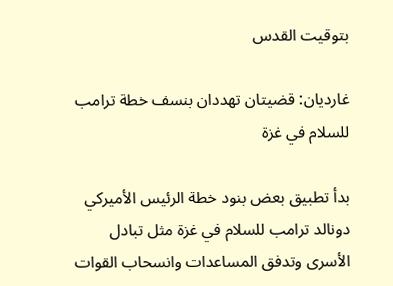بتوقيت القدس

غارديان: قضيتان تهددان بنسف خطة ترامب للسلام في غزة

بدأ تطبيق بعض بنود خطة الرئيس الأميركي دونالد ترامب للسلام في غزة مثل تبادل الأسرى وتدفق المساعدات وانسحاب القوات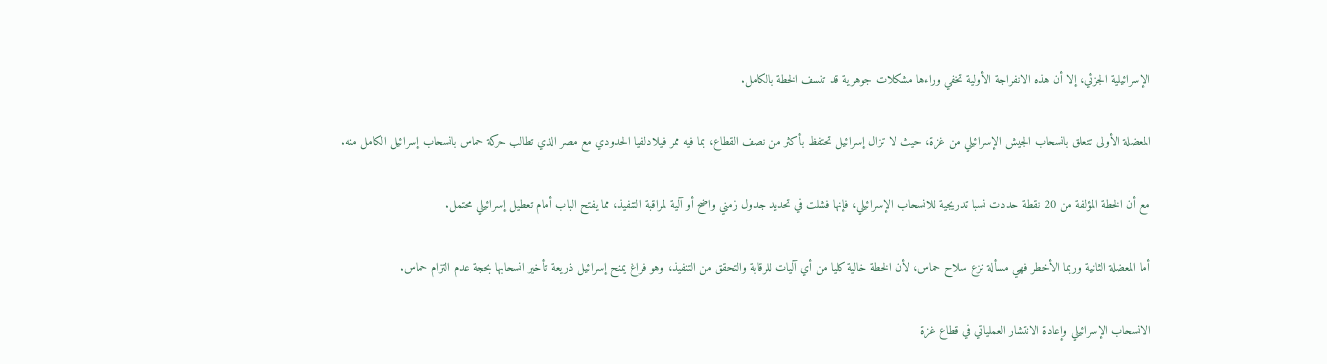الإسرائيلية الجزئي، إلا أن هذه الانفراجة الأولية تخفي وراءها مشكلات جوهرية قد تنسف الخطة بالكامل.

المعضلة الأولى تتعلق بانسحاب الجيش الإسرائيلي من غزة، حيث لا تزال إسرائيل تحتفظ بأكثر من نصف القطاع، بما فيه ممر فيلادلفيا الحدودي مع مصر الذي تطالب حركة حماس بانسحاب إسرائيل الكامل منه.

مع أن الخطة المؤلفة من 20 نقطة حددت نسبا تدريجية للانسحاب الإسرائيلي، فإنها فشلت في تحديد جدول زمني واضح أو آلية لمراقبة التنفيذ، مما يفتح الباب أمام تعطيل إسرائيلي محتمل.

أما المعضلة الثانية وربما الأخطر فهي مسألة نزع سلاح حماس، لأن الخطة خالية كليا من أي آليات للرقابة والتحقق من التنفيذ، وهو فراغ يمنح إسرائيل ذريعة تأخير انسحابها بحجة عدم التزام حماس.

الانسحاب الإسرائيلي وإعادة الانتشار العملياتي في قطاع غزة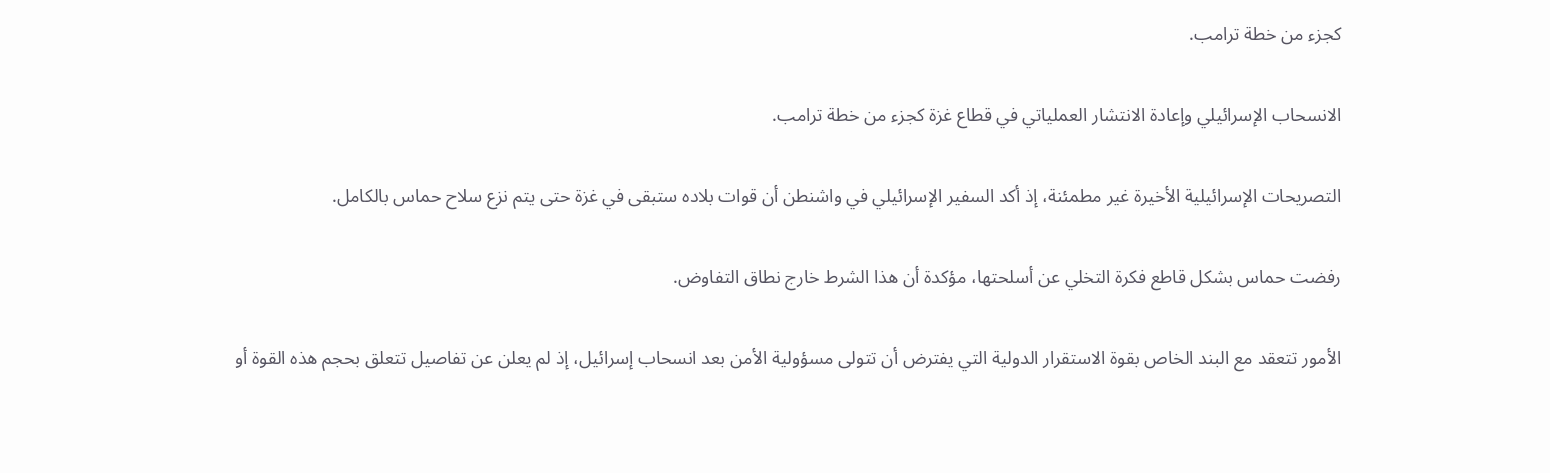كجزء من خطة ترامب.

الانسحاب الإسرائيلي وإعادة الانتشار العملياتي في قطاع غزة كجزء من خطة ترامب.

التصريحات الإسرائيلية الأخيرة غير مطمئنة، إذ أكد السفير الإسرائيلي في واشنطن أن قوات بلاده ستبقى في غزة حتى يتم نزع سلاح حماس بالكامل.

رفضت حماس بشكل قاطع فكرة التخلي عن أسلحتها، مؤكدة أن هذا الشرط خارج نطاق التفاوض.

الأمور تتعقد مع البند الخاص بقوة الاستقرار الدولية التي يفترض أن تتولى مسؤولية الأمن بعد انسحاب إسرائيل، إذ لم يعلن عن تفاصيل تتعلق بحجم هذه القوة أو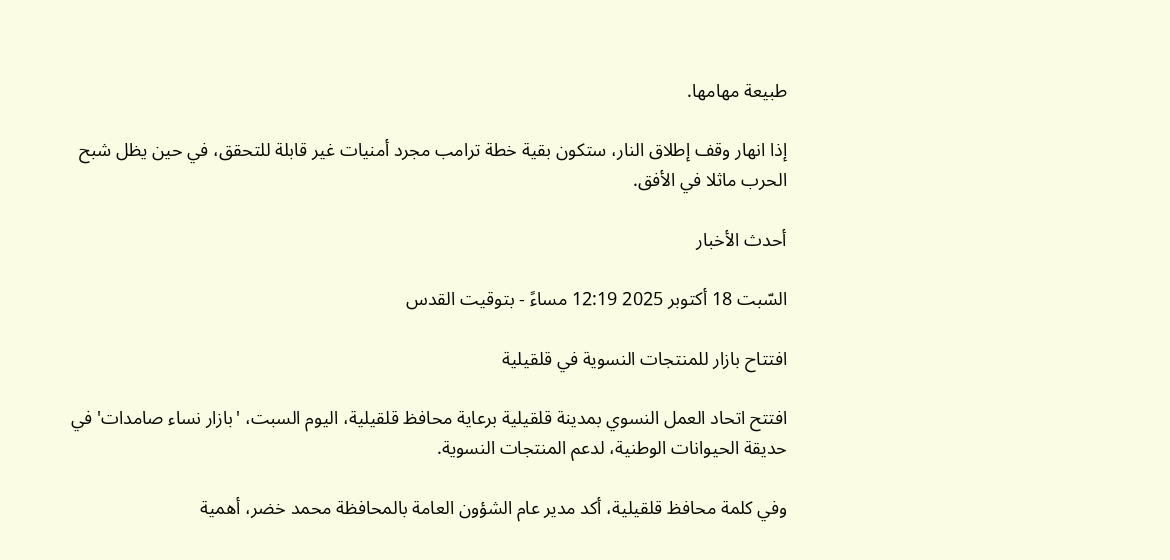طبيعة مهامها.

إذا انهار وقف إطلاق النار، ستكون بقية خطة ترامب مجرد أمنيات غير قابلة للتحقق، في حين يظل شبح الحرب ماثلا في الأفق.

أحدث الأخبار

السّبت 18 أكتوبر 2025 12:19 مساءً - بتوقيت القدس

افتتاح بازار للمنتجات النسوية في قلقيلية

افتتح اتحاد العمل النسوي بمدينة قلقيلية برعاية محافظ قلقيلية، اليوم السبت، 'بازار نساء صامدات' في حديقة الحيوانات الوطنية، لدعم المنتجات النسوية.

وفي كلمة محافظ قلقيلية، أكد مدير عام الشؤون العامة بالمحافظة محمد خضر، أهمية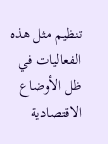تنظيم مثل هذه الفعاليات في ظل الأوضاع الاقتصادية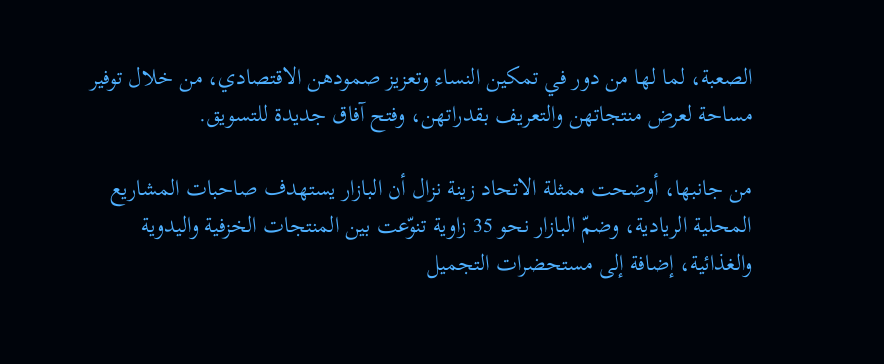الصعبة، لما لها من دور في تمكين النساء وتعزيز صمودهن الاقتصادي، من خلال توفير مساحة لعرض منتجاتهن والتعريف بقدراتهن، وفتح آفاق جديدة للتسويق.

من جانبها، أوضحت ممثلة الاتحاد زينة نزال أن البازار يستهدف صاحبات المشاريع المحلية الريادية، وضمّ البازار نحو 35 زاوية تنوّعت بين المنتجات الخزفية واليدوية والغذائية، إضافة إلى مستحضرات التجميل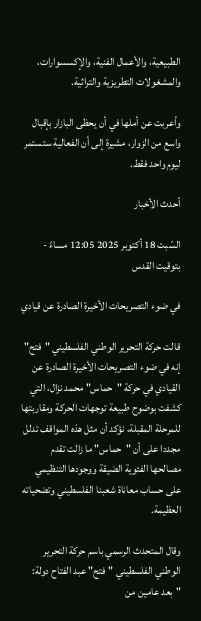الطبيعية، والأعمال الفنية، والإكسسوارات، والمشغولات التطريزية والتراثية.

وأعربت عن أملها في أن يحظى البازار بإقبال واسع من الزوار، مشيرة إلى أن الفعالية ستستمر ليوم واحد فقط.

أحدث الأخبار

السّبت 18 أكتوبر 2025 12:05 مساءً - بتوقيت القدس

في ضوء التصريحات الأخيرة الصادرة عن قيادي

قالت حركة التحرير الوطني الفلسطيني "فتح" إنه في ضوء التصريحات الأخيرة الصادرة عن القيادي في حركة "حماس" محمد نزال، التي كشفت بوضوح طبيعة توجهات الحركة ومقاربتها للمرحلة المقبلة، نؤكد أن مثل هذه المواقف تدلل مجددا على أن "حماس" ما زالت تقدم مصالحها الفئوية الضيقة ووجودها التنظيمي على حساب معاناة شعبنا الفلسطيني وتضحياته العظيمة.

وقال المتحدث الرسمي باسم حركة التحرير الوطني الفلسطيني "فتح" عبد الفتاح دولة: "بعد عامين من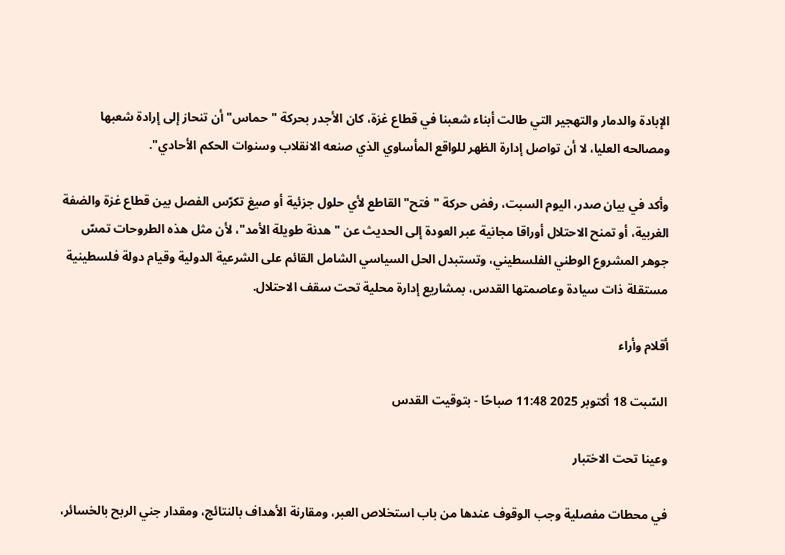الإبادة والدمار والتهجير التي طالت أبناء شعبنا في قطاع غزة، كان الأجدر بحركة "حماس" أن تنحاز إلى إرادة شعبها ومصالحه العليا، لا أن تواصل إدارة الظهر للواقع المأساوي الذي صنعه الانقلاب وسنوات الحكم الأحادي".

وأكد في بيان صدر، اليوم السبت، رفض حركة "فتح" القاطع لأي حلول جزئية أو صيغ تكرّس الفصل بين قطاع غزة والضفة الغربية، أو تمنح الاحتلال أوراقا مجانية عبر العودة إلى الحديث عن "هدنة طويلة الأمد"، لأن مثل هذه الطروحات تمسّ جوهر المشروع الوطني الفلسطيني، وتستبدل الحل السياسي الشامل القائم على الشرعية الدولية وقيام دولة فلسطينية مستقلة ذات سيادة وعاصمتها القدس، بمشاريع إدارة محلية تحت سقف الاحتلال.

أقلام وأراء

السّبت 18 أكتوبر 2025 11:48 صباحًا - بتوقيت القدس

وعينا تحت الاختبار

في محطات مفصلية وجب الوقوف عندها من باب استخلاص العبر، ومقارنة الأهداف بالنتائج، ومقدار جني الربح بالخسائر،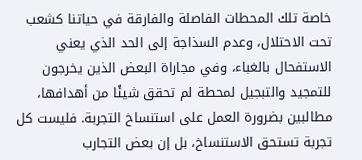خاصة تلك المحطات الفاصلة والفارقة في حياتنا كشعب تحت الاحتلال، وعدم السذاجة إلى الحد الذي يعني الاستفحال بالغباء، وفي مجاراة البعض الذين يخرجون للتمجيد والتبجيل لمحطة لم تحقق شيئًا من أهدافها، مطالبين بضرورة العمل على استنساخ التجربة. فليست كل تجربة تستحق الاستنساخ، بل إن بعض التجارب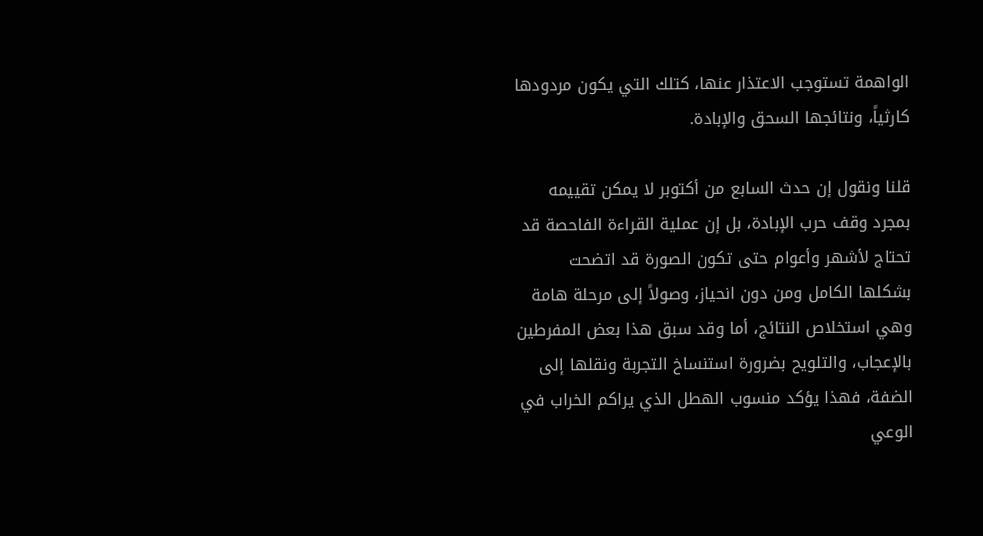الواهمة تستوجب الاعتذار عنها، كتلك التي يكون مردودها كارثياً، ونتائجها السحق والإبادة.

قلنا ونقول إن حدث السابع من أكتوبر لا يمكن تقييمه بمجرد وقف حرب الإبادة، بل إن عملية القراءة الفاحصة قد تحتاج لأشهر وأعوام حتى تكون الصورة قد اتضحت بشكلها الكامل ومن دون انحياز، وصولاً إلى مرحلة هامة وهي استخلاص النتائج، أما وقد سبق هذا بعض المفرطين بالإعجاب، والتلويح بضرورة استنساخ التجربة ونقلها إلى الضفة، فهذا يؤكد منسوب الهطل الذي يراكم الخراب في الوعي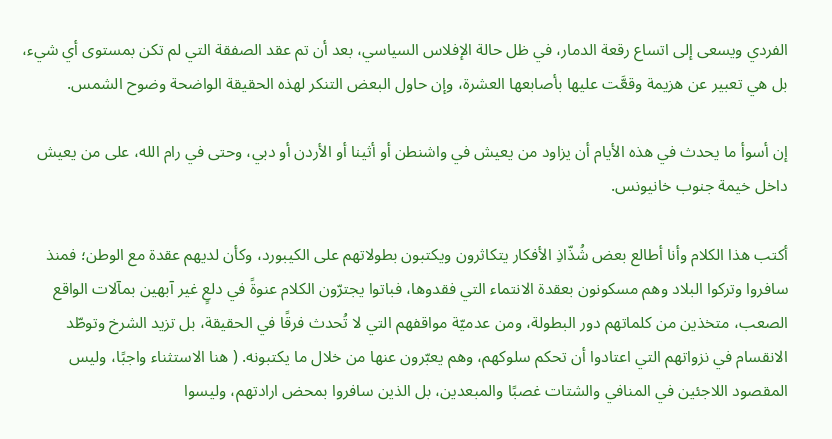الفردي ويسعى إلى اتساع رقعة الدمار، في ظل حالة الإفلاس السياسي، بعد أن تم عقد الصفقة التي لم تكن بمستوى أي شيء، بل هي تعبير عن هزيمة وقعَّت عليها بأصابعها العشرة، وإن حاول البعض التنكر لهذه الحقيقة الواضحة وضوح الشمس.

إن أسوأ ما يحدث في هذه الأيام أن يزاود من يعيش في واشنطن أو أثينا أو الأردن أو دبي، وحتى في رام الله، على من يعيش داخل خيمة جنوب خانيونس.

أكتب هذا الكلام وأنا أطالع بعض شُذّاذِ الأفكار يتكاثرون ويكتبون بطولاتهم على الكيبورد، وكأن لديهم عقدة مع الوطن؛ فمنذ سافروا وتركوا البلاد وهم مسكونون بعقدة الانتماء التي فقدوها، فباتوا يجترّون الكلام عنوةً في دلعٍ غير آبهين بمآلات الواقع الصعب، متخذين من كلماتهم دور البطولة، ومن عدميّة مواقفهم التي لا تُحدث فرقًا في الحقيقة، بل تزيد الشرخ وتوطّد الانقسام في نزواتهم التي اعتادوا أن تحكم سلوكهم، وهم يعبّرون عنها من خلال ما يكتبونه. ( هنا الاستثناء واجبًا، وليس المقصود اللاجئين في المنافي والشتات غصبًا والمبعدين، بل الذين سافروا بمحض ارادتهم، وليسوا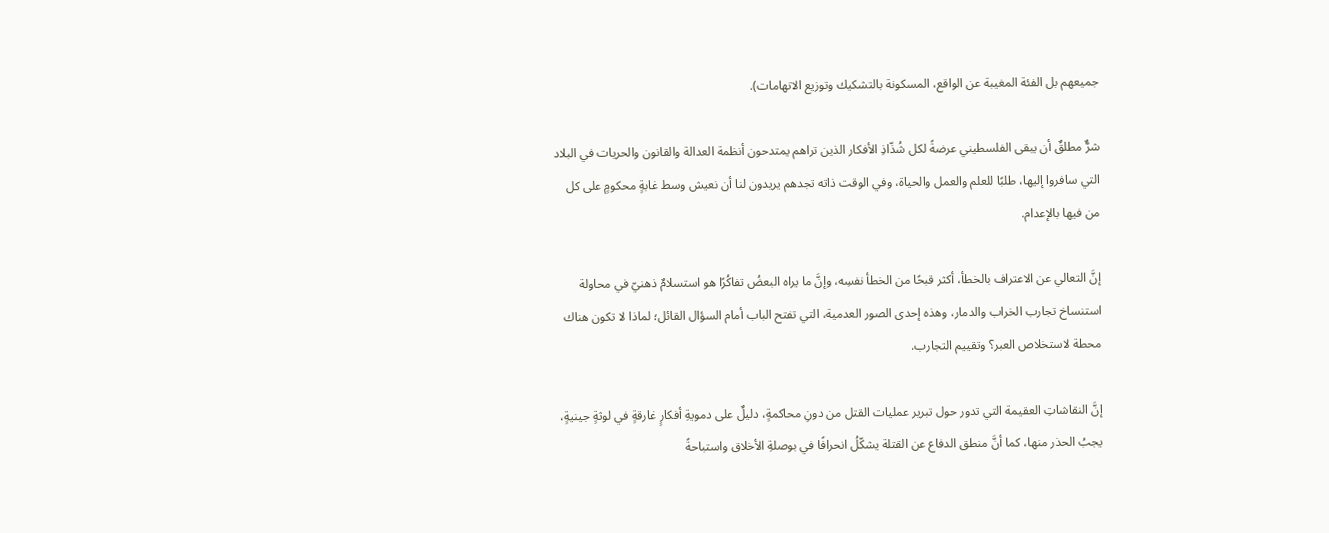جميعهم بل الفئة المغيبة عن الواقع، المسكونة بالتشكيك وتوزيع الاتهامات).

شرٌّ مطلقٌ أن يبقى الفلسطيني عرضةً لكل شُذّاذِ الأفكار الذين تراهم يمتدحون أنظمة العدالة والقانون والحريات في البلاد التي سافروا إليها، طلبًا للعلم والعمل والحياة، وفي الوقت ذاته تجدهم يريدون لنا أن نعيش وسط غابةٍ محكومٍ على كل من فيها بالإعدام.

إنَّ التعالي عن الاعتراف بالخطأ، أكثر قبحًا من الخطأ نفسِه، وإنَّ ما يراه البعضُ تفاكُرًا هو استسلامٌ ذهنيّ في محاولة استنساخ تجارب الخراب والدمار، وهذه إحدى الصور العدمية، التي تفتح الباب أمام السؤال القائل؛ لماذا لا تكون هناك محطة لاستخلاص العبر؟ وتقييم التجارب.

إنَّ النقاشاتِ العقيمة التي تدور حول تبرير عمليات القتل من دونِ محاكمةٍ، دليلٌ على دمويةِ أفكارٍ غارقةٍ في لوثةٍ جينيةٍ، يجبُ الحذر منها، كما أنَّ منطق الدفاع عن القتلة يشكّلُ انحرافًا في بوصلةِ الأخلاق واستباحةً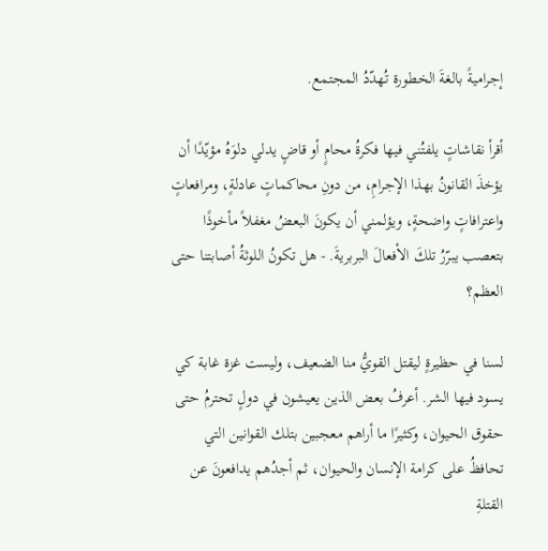إجراميةً بالغةَ الخطورة تُهدّدُ المجتمع.

أقرأ نقاشاتٍ يلفتُني فيها فكرةُ محامٍ أو قاضٍ يدلي دلوَهُ مؤيّدًا أن يؤخذَ القانونُ بهذا الإجرامِ، من دونِ محاكماتٍ عادلةٍ، ومرافعاتٍ واعترافاتٍ واضحةٍ، ويؤلمني أن يكونَ البعضُ مغفلاً مأخوذًا بتعصب يبرّرُ تلكَ الأفعالَ البربريةَ. - هل تكونُ اللوثةُ أصابتنا حتى العظم؟

لسنا في حظيرةٍ ليقتل القويُّ منا الضعيف، وليست غزة غابة كي يسود فيها الشر. أعرفُ بعض الذين يعيشون في دولٍ تحترمُ حتى حقوق الحيوان، وكثيرًا ما أراهم معجبين بتلك القوانين التي تحافظُ على كرامة الإنسان والحيوان، ثم أجدُهم يدافعونَ عن القتلةِ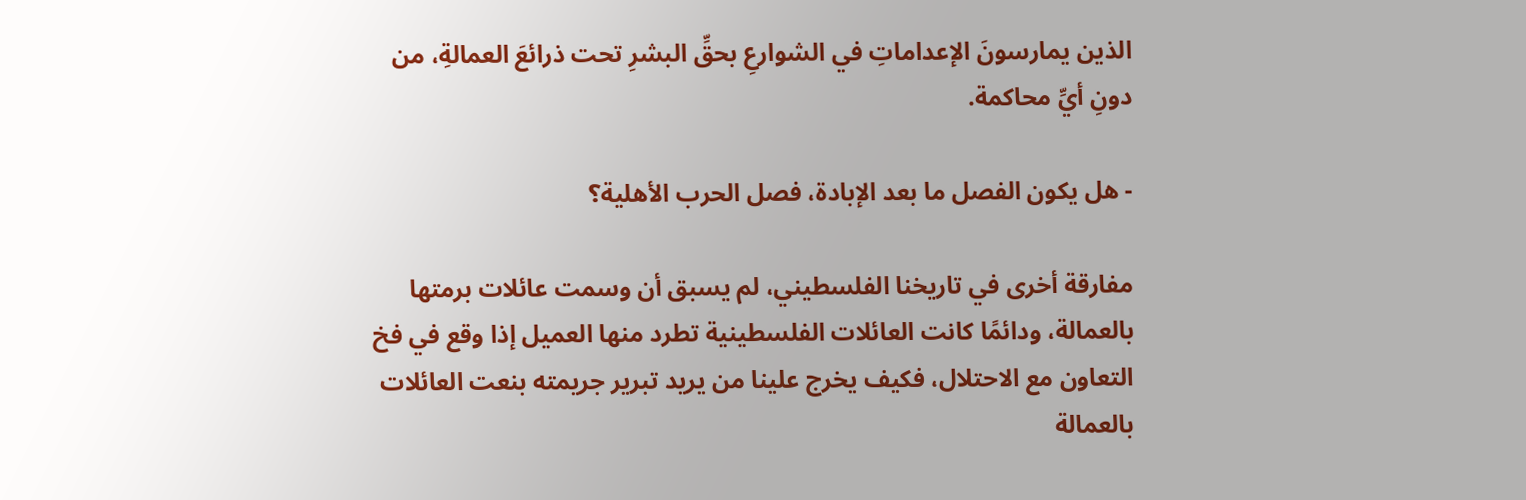الذين يمارسونَ الإعداماتِ في الشوارعِ بحقِّ البشرِ تحت ذرائعَ العمالةِ، من دونِ أيِّ محاكمة.

- هل يكون الفصل ما بعد الإبادة، فصل الحرب الأهلية؟

مفارقة أخرى في تاريخنا الفلسطيني، لم يسبق أن وسمت عائلات برمتها بالعمالة، ودائمًا كانت العائلات الفلسطينية تطرد منها العميل إذا وقع في فخ التعاون مع الاحتلال، فكيف يخرج علينا من يريد تبرير جريمته بنعت العائلات بالعمالة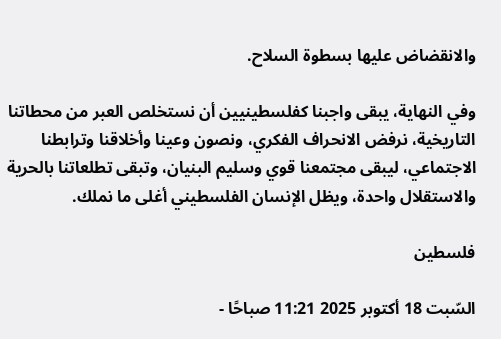والانقضاض عليها بسطوة السلاح.

وفي النهاية، يبقى واجبنا كفلسطينيين أن نستخلص العبر من محطاتنا التاريخية، نرفض الانحراف الفكري، ونصون وعينا وأخلاقنا وترابطنا الاجتماعي، ليبقى مجتمعنا قوي وسليم البنيان، وتبقى تطلعاتنا بالحرية والاستقلال واحدة، ويظل الإنسان الفلسطيني أغلى ما نملك.

فلسطين

السّبت 18 أكتوبر 2025 11:21 صباحًا -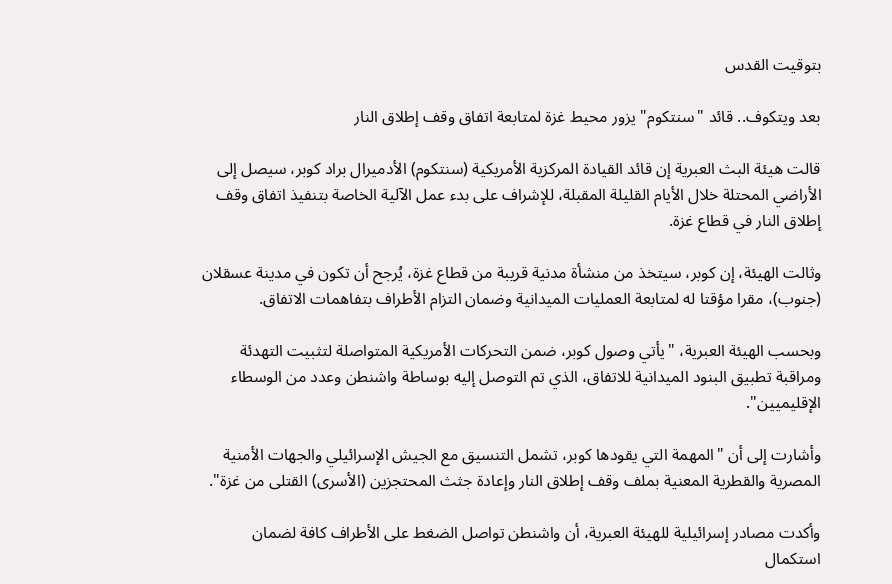بتوقيت القدس

بعد ويتكوف.. قائد "سنتكوم" يزور محيط غزة لمتابعة اتفاق وقف إطلاق النار

قالت هيئة البث العبرية إن قائد القيادة المركزية الأمريكية (سنتكوم) الأدميرال براد كوبر، سيصل إلى الأراضي المحتلة خلال الأيام القليلة المقبلة، للإشراف على بدء عمل الآلية الخاصة بتنفيذ اتفاق وقف إطلاق النار في قطاع غزة.

وثالت الهيئة، إن كوبر، سيتخذ من منشأة مدنية قريبة من قطاع غزة، يُرجح أن تكون في مدينة عسقلان (جنوب)، مقرا مؤقتا له لمتابعة العمليات الميدانية وضمان التزام الأطراف بتفاهمات الاتفاق.

وبحسب الهيئة العبرية، "يأتي وصول كوبر، ضمن التحركات الأمريكية المتواصلة لتثبيت التهدئة ومراقبة تطبيق البنود الميدانية للاتفاق، الذي تم التوصل إليه بوساطة واشنطن وعدد من الوسطاء الإقليميين".

وأشارت إلى أن "المهمة التي يقودها كوبر، تشمل التنسيق مع الجيش الإسرائيلي والجهات الأمنية المصرية والقطرية المعنية بملف وقف إطلاق النار وإعادة جثث المحتجزين (الأسرى) القتلى من غزة".

وأكدت مصادر إسرائيلية للهيئة العبرية، أن واشنطن تواصل الضغط على الأطراف كافة لضمان استكمال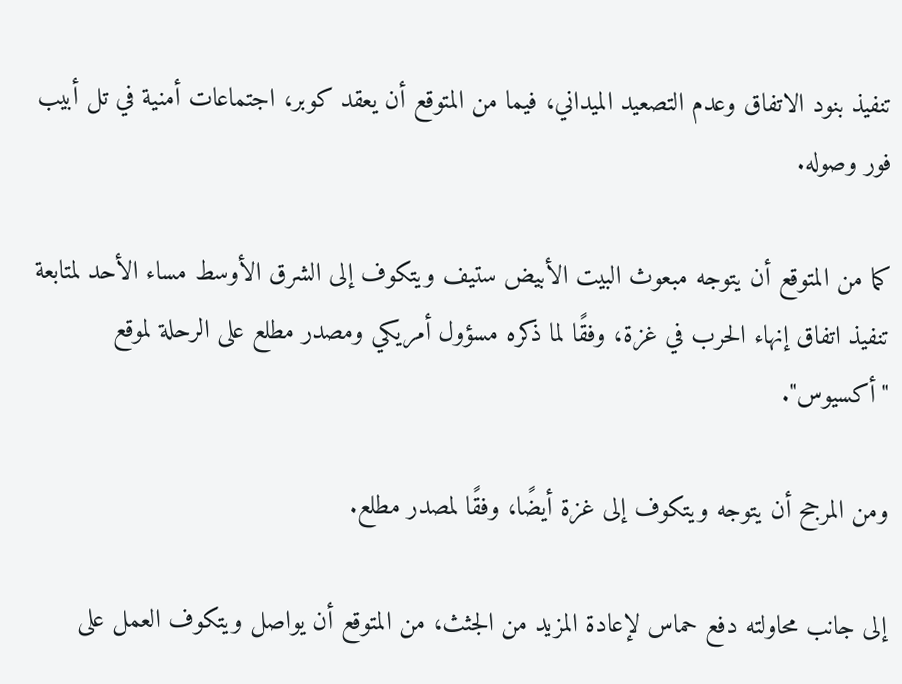تنفيذ بنود الاتفاق وعدم التصعيد الميداني، فيما من المتوقع أن يعقد كوبر، اجتماعات أمنية في تل أبيب فور وصوله.

كما من المتوقع أن يتوجه مبعوث البيت الأبيض ستيف ويتكوف إلى الشرق الأوسط مساء الأحد لمتابعة تنفيذ اتفاق إنهاء الحرب في غزة، وفقًا لما ذكره مسؤول أمريكي ومصدر مطلع على الرحلة لموقع "أكسيوس".

ومن المرجح أن يتوجه ويتكوف إلى غزة أيضًا، وفقًا لمصدر مطلع.

إلى جانب محاولته دفع حماس لإعادة المزيد من الجثث، من المتوقع أن يواصل ويتكوف العمل على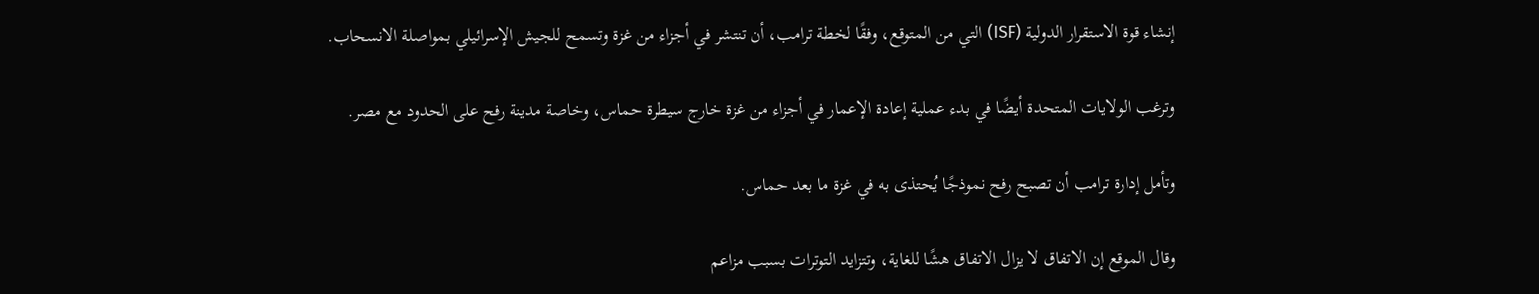إنشاء قوة الاستقرار الدولية (ISF) التي من المتوقع، وفقًا لخطة ترامب، أن تنتشر في أجزاء من غزة وتسمح للجيش الإسرائيلي بمواصلة الانسحاب.

وترغب الولايات المتحدة أيضًا في بدء عملية إعادة الإعمار في أجزاء من غزة خارج سيطرة حماس، وخاصة مدينة رفح على الحدود مع مصر.

وتأمل إدارة ترامب أن تصبح رفح نموذجًا يُحتذى به في غزة ما بعد حماس.

وقال الموقع إن الاتفاق لا يزال الاتفاق هشًا للغاية، وتتزايد التوترات بسبب مزاعم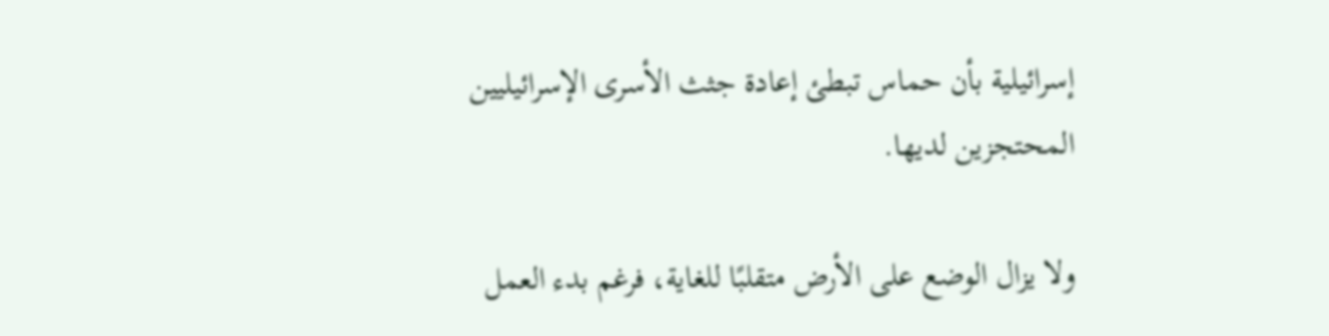إسرائيلية بأن حماس تبطئ إعادة جثث الأسرى الإسرائيليين المحتجزين لديها.

ولا يزال الوضع على الأرض متقلبًا للغاية، فرغم بدء العمل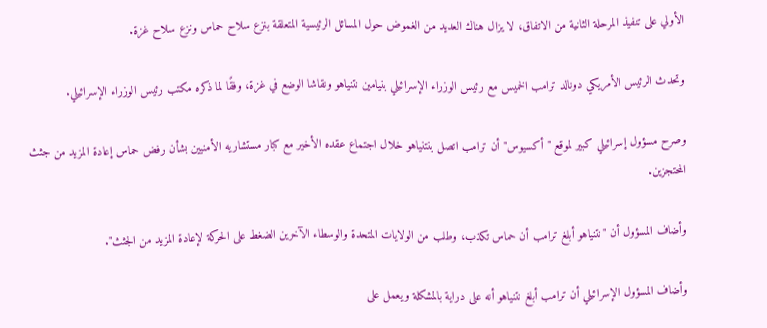الأولي على تنفيذ المرحلة الثانية من الاتفاق، لا يزال هناك العديد من الغموض حول المسائل الرئيسية المتعلقة بنزع سلاح حماس ونزع سلاح غزة.

وتحدث الرئيس الأمريكي دونالد ترامب الخميس مع رئيس الوزراء الإسرائيلي بنيامين نتنياهو ونقاشا الوضع في غزة، وفقًا لما ذكره مكتب رئيس الوزراء الإسرائيلي.

وصرح مسؤول إسرائيلي كبير لموقع "أكسيوس" أن ترامب اتصل بنتنياهو خلال اجتماع عقده الأخير مع كبار مستشاريه الأمنيين بشأن رفض حماس إعادة المزيد من جثث المحتجزين.

وأضاف المسؤول أن "نتنياهو أبلغ ترامب أن حماس تكذب، وطلب من الولايات المتحدة والوسطاء الآخرين الضغط على الحركة لإعادة المزيد من الجثث".

وأضاف المسؤول الإسرائيلي أن ترامب أبلغ نتنياهو أنه على دراية بالمشكلة ويعمل على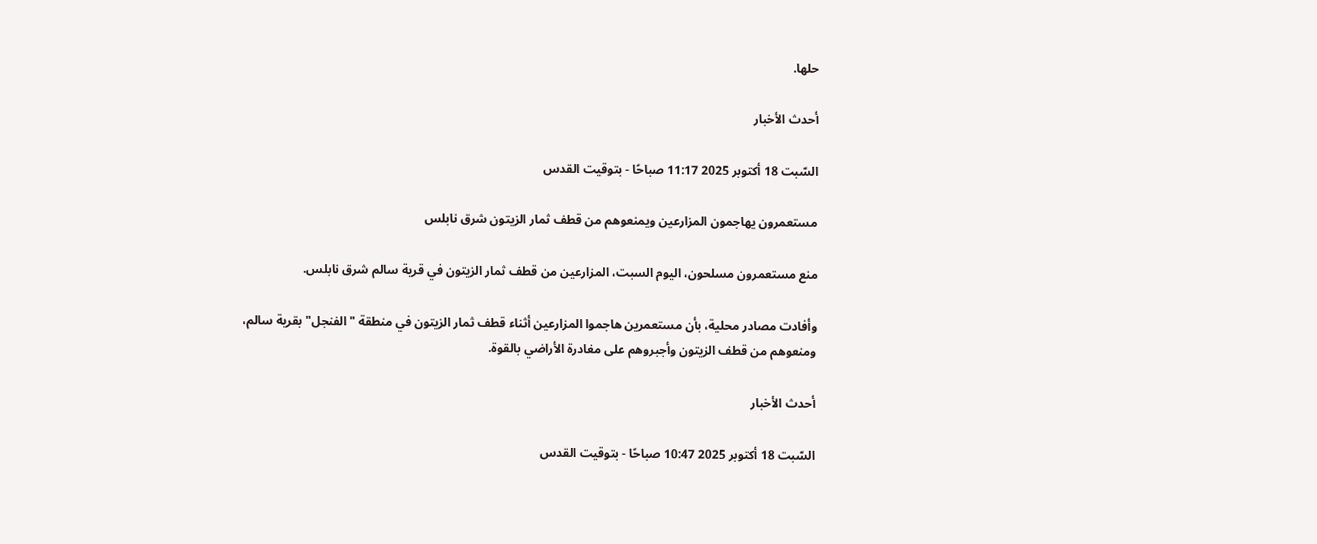حلها.

أحدث الأخبار

السّبت 18 أكتوبر 2025 11:17 صباحًا - بتوقيت القدس

مستعمرون يهاجمون المزارعين ويمنعوهم من قطف ثمار الزيتون شرق نابلس

منع مستعمرون مسلحون، اليوم السبت، المزارعين من قطف ثمار الزيتون في قرية سالم شرق نابلس.

وأفادت مصادر محلية، بأن مستعمرين هاجموا المزارعين أثناء قطف ثمار الزيتون في منطقة "الفنجل" بقرية سالم، ومنعوهم من قطف الزيتون وأجبروهم على مغادرة الأراضي بالقوة.

أحدث الأخبار

السّبت 18 أكتوبر 2025 10:47 صباحًا - بتوقيت القدس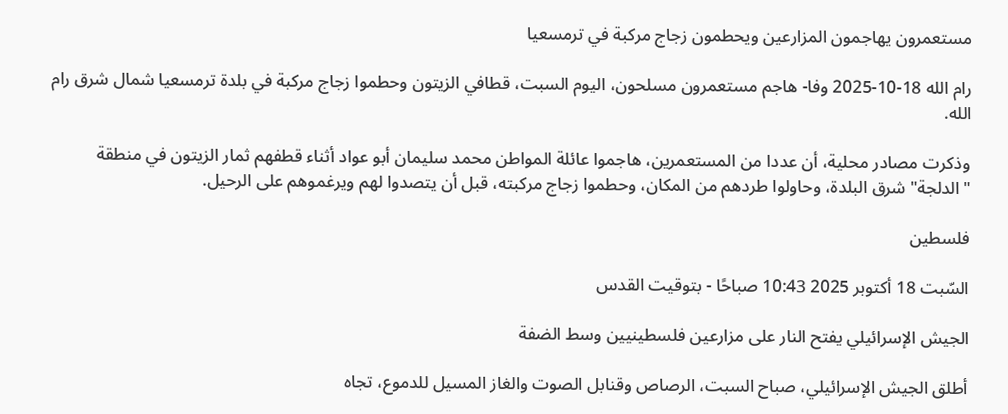مستعمرون يهاجمون المزارعين ويحطمون زجاج مركبة في ترمسعيا

رام الله 18-10-2025 وفا- هاجم مستعمرون مسلحون، اليوم السبت، قطافي الزيتون وحطموا زجاج مركبة في بلدة ترمسعيا شمال شرق رام الله.

وذكرت مصادر محلية، أن عددا من المستعمرين، هاجموا عائلة المواطن محمد سليمان أبو عواد أثناء قطفهم ثمار الزيتون في منطقة "الدلجة" شرق البلدة، وحاولوا طردهم من المكان، وحطموا زجاج مركبته، قبل أن يتصدوا لهم ويرغموهم على الرحيل.

فلسطين

السّبت 18 أكتوبر 2025 10:43 صباحًا - بتوقيت القدس

الجيش الإسرائيلي يفتح النار على مزارعين فلسطينيين وسط الضفة

أطلق الجيش الإسرائيلي، صباح السبت، الرصاص وقنابل الصوت والغاز المسيل للدموع، تجاه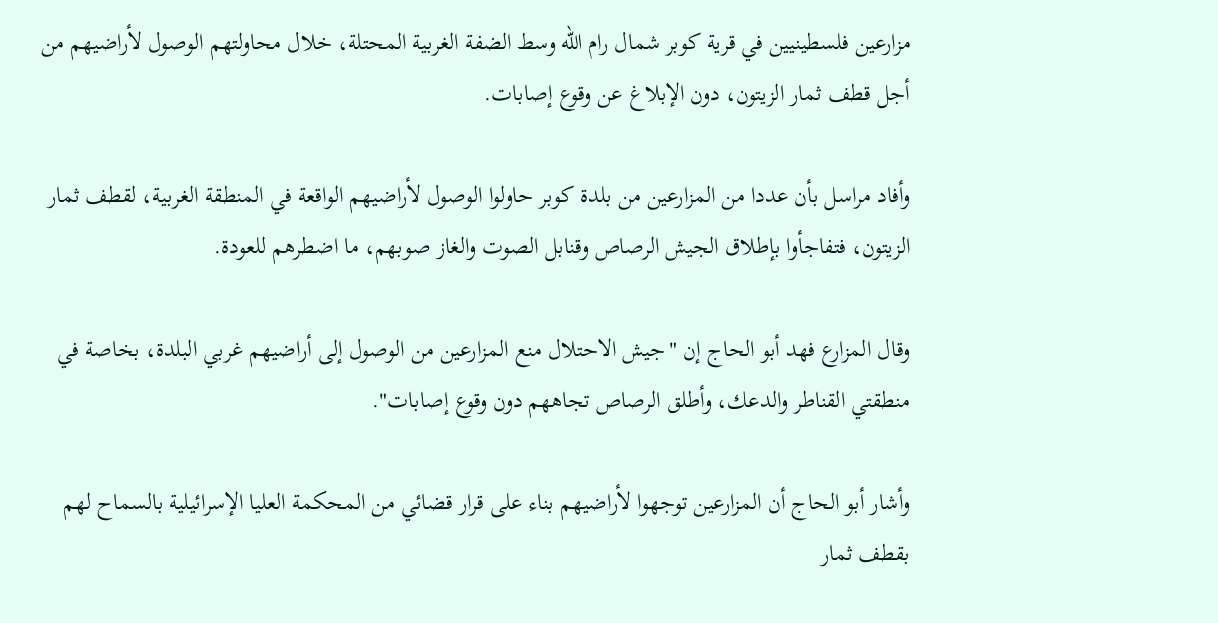مزارعين فلسطينيين في قرية كوبر شمال رام الله وسط الضفة الغربية المحتلة، خلال محاولتهم الوصول لأراضيهم من أجل قطف ثمار الزيتون، دون الإبلاغ عن وقوع إصابات.

وأفاد مراسل بأن عددا من المزارعين من بلدة كوبر حاولوا الوصول لأراضيهم الواقعة في المنطقة الغربية، لقطف ثمار الزيتون، فتفاجأوا بإطلاق الجيش الرصاص وقنابل الصوت والغاز صوبهم، ما اضطرهم للعودة.

وقال المزارع فهد أبو الحاج إن "جيش الاحتلال منع المزارعين من الوصول إلى أراضيهم غربي البلدة، بخاصة في منطقتي القناطر والدعك، وأطلق الرصاص تجاههم دون وقوع إصابات".

وأشار أبو الحاج أن المزارعين توجهوا لأراضيهم بناء على قرار قضائي من المحكمة العليا الإسرائيلية بالسماح لهم بقطف ثمار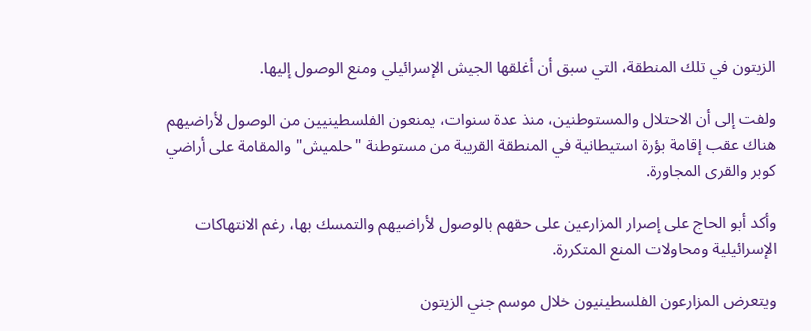الزيتون في تلك المنطقة، التي سبق أن أغلقها الجيش الإسرائيلي ومنع الوصول إليها.

ولفت إلى أن الاحتلال والمستوطنين، منذ عدة سنوات، يمنعون الفلسطينيين من الوصول لأراضيهم هناك عقب إقامة بؤرة استيطانية في المنطقة القريبة من مستوطنة "حلميش" والمقامة على أراضي كوبر والقرى المجاورة.

وأكد أبو الحاج على إصرار المزارعين على حقهم بالوصول لأراضيهم والتمسك بها، رغم الانتهاكات الإسرائيلية ومحاولات المنع المتكررة.

ويتعرض المزارعون الفلسطينيون خلال موسم جني الزيتون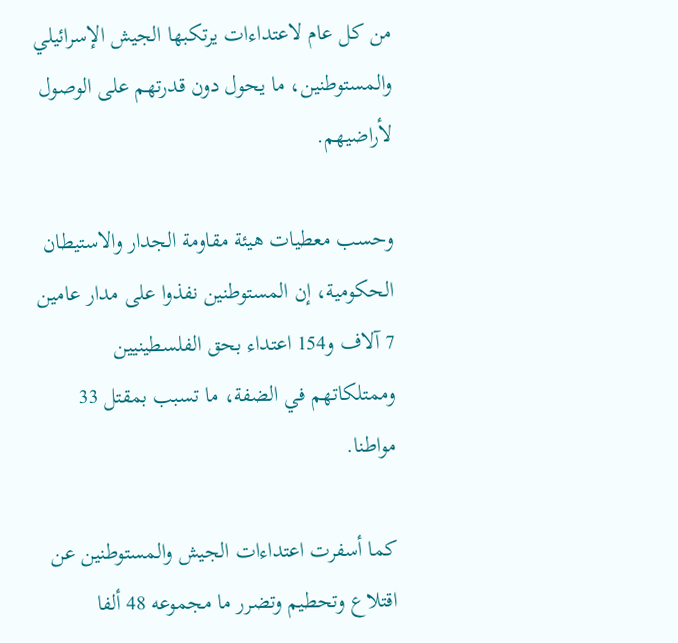من كل عام لاعتداءات يرتكبها الجيش الإسرائيلي والمستوطنين، ما يحول دون قدرتهم على الوصول لأراضيهم.

وحسب معطيات هيئة مقاومة الجدار والاستيطان الحكومية، إن المستوطنين نفذوا على مدار عامين 7 آلاف و154 اعتداء بحق الفلسطينيين وممتلكاتهم في الضفة، ما تسبب بمقتل 33 مواطنا.

كما أسفرت اعتداءات الجيش والمستوطنين عن اقتلاع وتحطيم وتضرر ما مجموعه 48 ألفا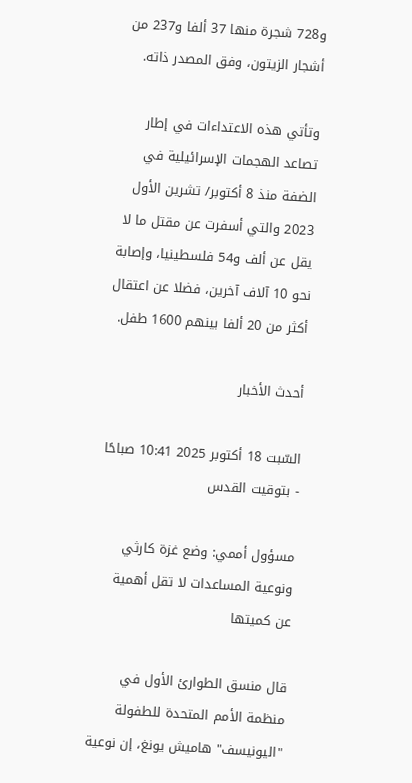و728 شجرة منها 37 ألفا و237 من أشجار الزيتون، وفق المصدر ذاته.

وتأتي هذه الاعتداءات في إطار تصاعد الهجمات الإسرائيلية في الضفة منذ 8 أكتوبر/ تشرين الأول 2023 والتي أسفرت عن مقتل ما لا يقل عن ألف و54 فلسطينيا، وإصابة نحو 10 آلاف آخرين، فضلا عن اعتقال أكثر من 20 ألفا بينهم 1600 طفل.

أحدث الأخبار

السّبت 18 أكتوبر 2025 10:41 صباحًا - بتوقيت القدس

مسؤول أممي: وضع غزة كارثي ونوعية المساعدات لا تقل أهمية عن كميتها

قال منسق الطوارئ الأول في منظمة الأمم المتحدة للطفولة "اليونيسف" هاميش يونغ، إن نوعية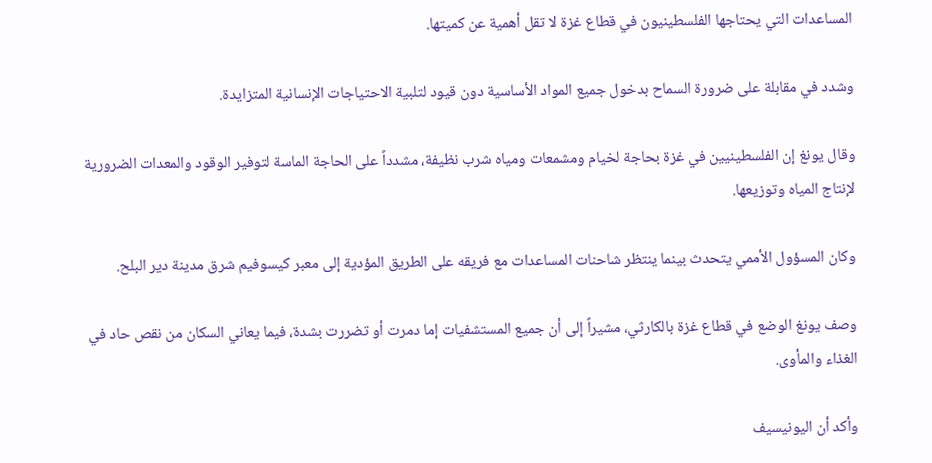المساعدات التي يحتاجها الفلسطينيون في قطاع غزة لا تقل أهمية عن كميتها.

وشدد في مقابلة على ضرورة السماح بدخول جميع المواد الأساسية دون قيود لتلبية الاحتياجات الإنسانية المتزايدة.

وقال يونغ إن الفلسطينيين في غزة بحاجة لخيام ومشمعات ومياه شرب نظيفة، مشدداً على الحاجة الماسة لتوفير الوقود والمعدات الضرورية لإنتاج المياه وتوزيعها.

وكان المسؤول الأممي يتحدث بينما ينتظر شاحنات المساعدات مع فريقه على الطريق المؤدية إلى معبر كيسوفيم شرق مدينة دير البلح.

وصف يونغ الوضع في قطاع غزة بالكارثي، مشيراً إلى أن جميع المستشفيات إما دمرت أو تضررت بشدة، فيما يعاني السكان من نقص حاد في الغذاء والمأوى.

وأكد أن اليونيسيف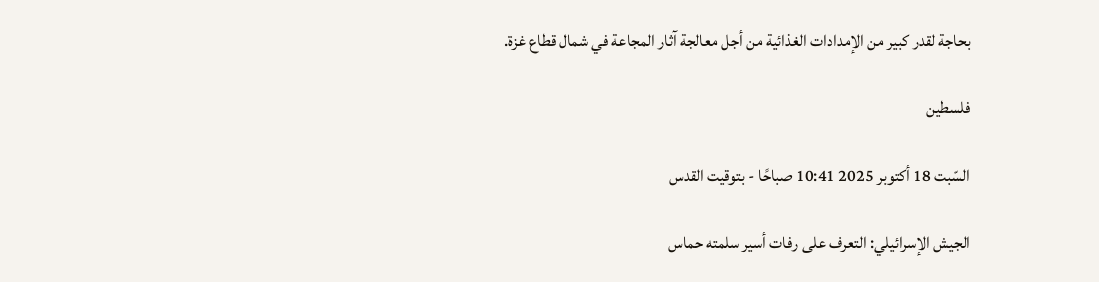بحاجة لقدر كبير من الإمدادات الغذائية من أجل معالجة آثار المجاعة في شمال قطاع غزة.

فلسطين

السّبت 18 أكتوبر 2025 10:41 صباحًا - بتوقيت القدس

الجيش الإسرائيلي: التعرف على رفات أسير سلمته حماس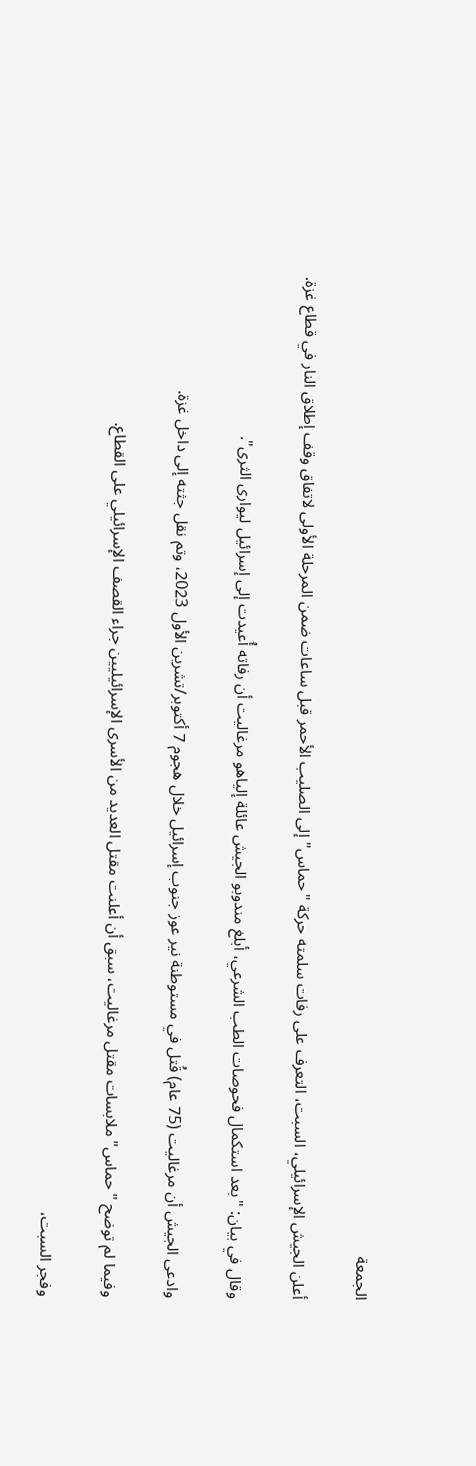الجمعة

أعلن الجيش الإسرائيلي، السبت، التعرف على رفات سلمته حركة "حماس" إلى الصليب الأحمر قبل ساعات ضمن المرحلة الأولى لاتفاق وقف إطلاق النار في قطاع غزة.

وقال في بيان: "بعد استكمال فحوصات الطب الشرعي، أبلغ مندوبو الجيش عائلة إلياهو مرغاليت أن رفاته أُعيدت إلى إسرائيل ليوارى الثرى".

وادعى الجيش أن مرغاليت (75 عام) قُتل في مستوطنة نير عوز جنوب إسرائيل خلال هجوم 7 أكتوبر/تشرين الأول 2023، وتم نقل جثته إلى داخل غزة.

وفيما لم توضح "حماس" ملابسات مقتل مرغاليت، سبق أن أعلنت مقتل العديد من الأسرى الإسرائيليين جراء القصف الإسرائيلي على القطاع.

وفجر السبت،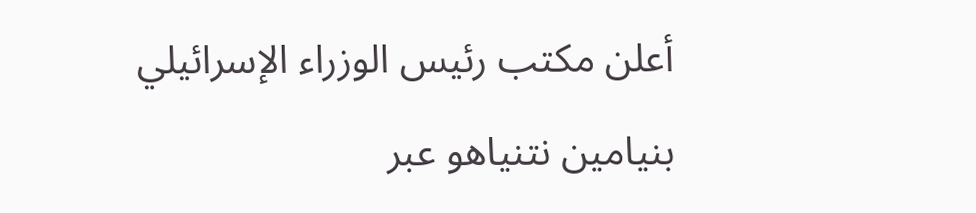أعلن مكتب رئيس الوزراء الإسرائيلي بنيامين نتنياهو عبر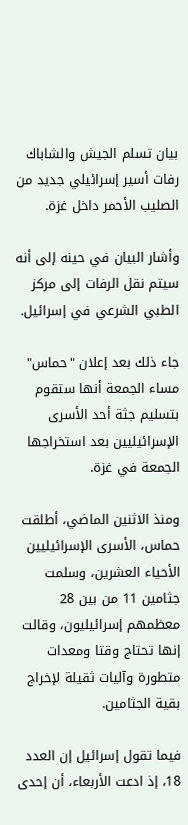بيان تسلم الجيش والشاباك رفات أسير إسرائيلي جديد من الصليب الأحمر داخل غزة.

وأشار البيان في حينه إلى أنه سيتم نقل الرفات إلى مركز الطبي الشرعي في إسرائيل.

جاء ذلك بعد إعلان "حماس" مساء الجمعة أنها ستقوم بتسليم جثة أحد الأسرى الإسرائيليين بعد استخراجها الجمعة في غزة.

ومنذ الاثنين الماضي، أطلقت حماس، الأسرى الإسرائيليين الأحياء العشرين، وسلمت جثامين 11 من بين 28 معظمهم إسرائيليون، وقالت إنها تحتاج وقتا ومعدات متطورة وآليات ثقيلة لإخراج بقية الجثامين.

فيما تقول إسرائيل إن العدد 18، إذ ادعت الأربعاء، أن إحدى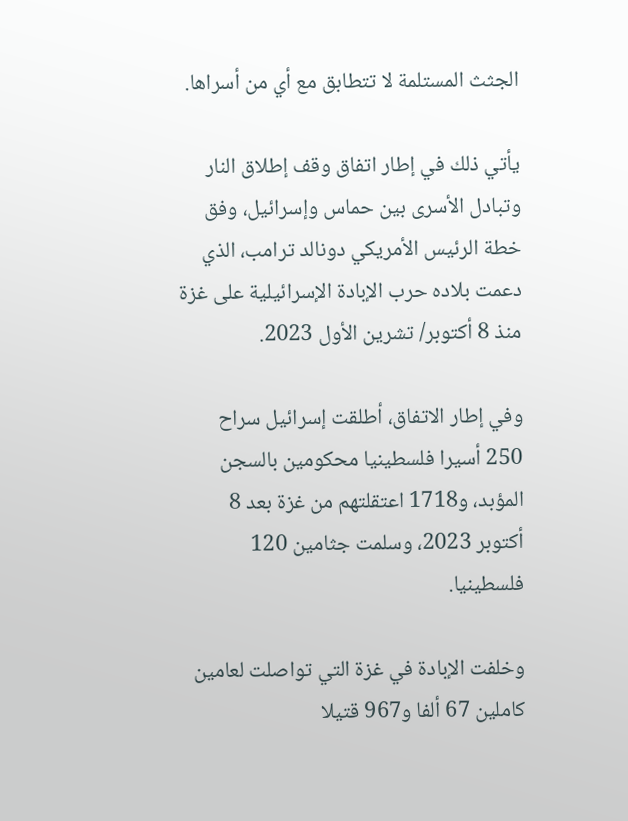الجثث المستلمة لا تتطابق مع أي من أسراها.

يأتي ذلك في إطار اتفاق وقف إطلاق النار وتبادل الأسرى بين حماس وإسرائيل، وفق خطة الرئيس الأمريكي دونالد ترامب، الذي دعمت بلاده حرب الإبادة الإسرائيلية على غزة منذ 8 أكتوبر/ تشرين الأول 2023.

وفي إطار الاتفاق، أطلقت إسرائيل سراح 250 أسيرا فلسطينيا محكومين بالسجن المؤبد، و1718 اعتقلتهم من غزة بعد 8 أكتوبر 2023، وسلمت جثامين 120 فلسطينيا.

وخلفت الإبادة في غزة التي تواصلت لعامين كاملين 67 ألفا و967 قتيلا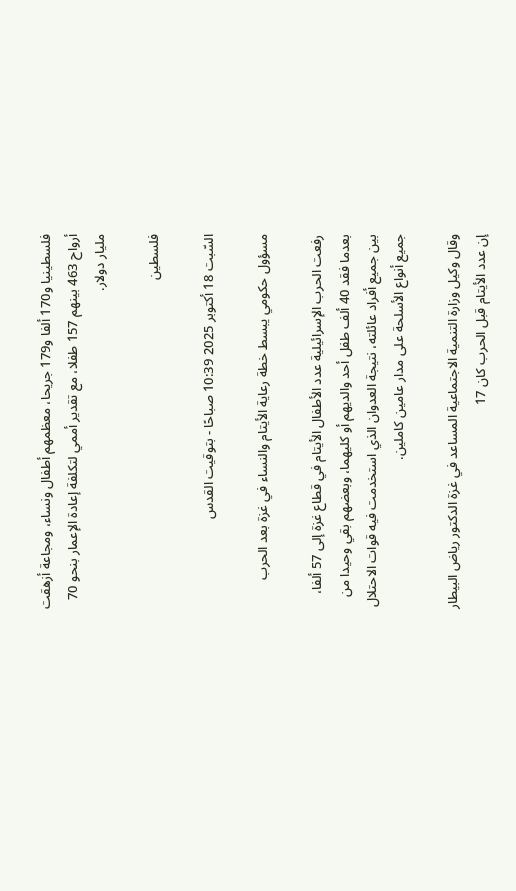فلسطينيا و170 ألفا و179 جريحا، معظمهم أطفال ونساء، ومجاعة أزهقت أرواح 463 بينهم 157 طفلا، مع تقدير أممي لتكلفة إعادة الإعمار بنحو 70 مليار دولار.

فلسطين

السّبت 18 أكتوبر 2025 10:39 صباحًا - بتوقيت القدس

مسؤول حكومي يبسط خطة رعاية الأيتام والنساء في غزة بعد الحرب

رفعت الحرب الإسرائيلية عدد الأطفال الأيتام في قطاع غزة إلى 57 ألفا، بعدما فقد 40 ألف طفل أحد والديهم أو كليهما، وبعضهم بقي وحيدا من بين جميع أفراد عائلته، نتيجة العدوان الذي استخدمت فيه قوات الاحتلال جميع أنواع الأسلحة على مدار عامين كاملين.

وقال وكيل وزارة التنمية الاجتماعية المساعد في غزة الدكتور رياض البيطار إن عدد الأيتام قبل الحرب كان 17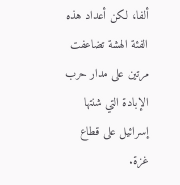ألفا، لكن أعداد هذه الفئة الهشة تضاعفت مرتين على مدار حرب الإبادة التي شنتها إسرائيل على قطاع غزة.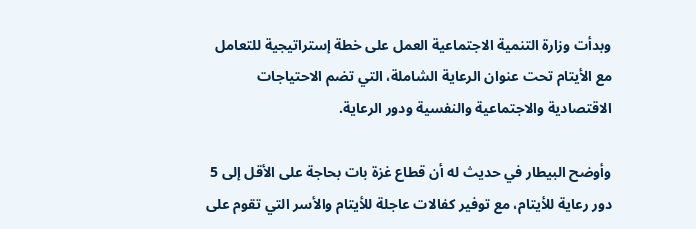وبدأت وزارة التنمية الاجتماعية العمل على خطة إستراتيجية للتعامل مع الأيتام تحت عنوان الرعاية الشاملة، التي تضم الاحتياجات الاقتصادية والاجتماعية والنفسية ودور الرعاية.

وأوضح البيطار في حديث له أن قطاع غزة بات بحاجة على الأقل إلى 5 دور رعاية للأيتام، مع توفير كفالات عاجلة للأيتام والأسر التي تقوم على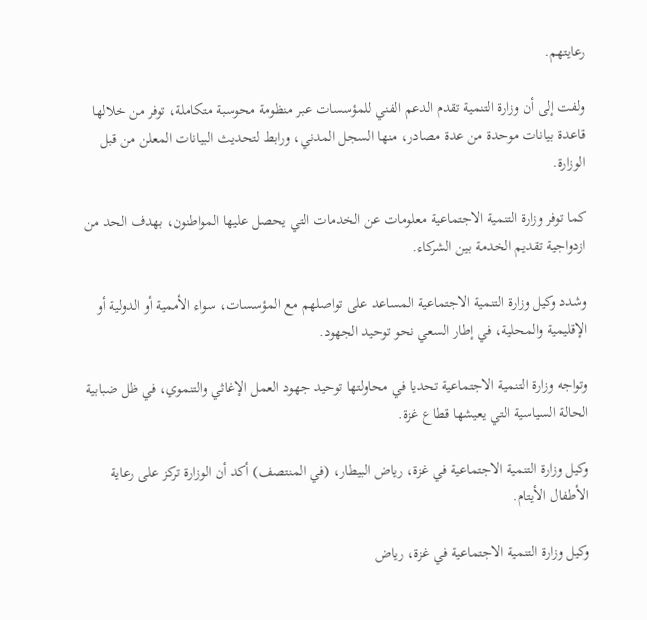رعايتهم.

ولفت إلى أن وزارة التنمية تقدم الدعم الفني للمؤسسات عبر منظومة محوسبة متكاملة، توفر من خلالها قاعدة بيانات موحدة من عدة مصادر، منها السجل المدني، ورابط لتحديث البيانات المعلن من قبل الوزارة.

كما توفر وزارة التنمية الاجتماعية معلومات عن الخدمات التي يحصل عليها المواطنون، بهدف الحد من ازدواجية تقديم الخدمة بين الشركاء.

وشدد وكيل وزارة التنمية الاجتماعية المساعد على تواصلهم مع المؤسسات، سواء الأممية أو الدولية أو الإقليمية والمحلية، في إطار السعي نحو توحيد الجهود.

وتواجه وزارة التنمية الاجتماعية تحديا في محاولتها توحيد جهود العمل الإغاثي والتنموي، في ظل ضبابية الحالة السياسية التي يعيشها قطاع غزة.

وكيل وزارة التنمية الاجتماعية في غزة، رياض البيطار، (في المنتصف) أكد أن الوزارة تركز على رعاية الأطفال الأيتام.

وكيل وزارة التنمية الاجتماعية في غزة، رياض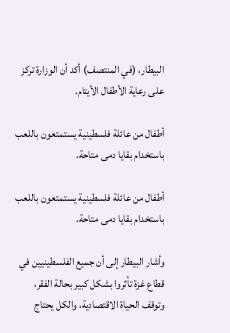البيطار، (في المنتصف) أكد أن الوزارة تركز على رعاية الأطفال الأيتام.

أطفال من عائلة فلسطينية يستمتعون باللعب باستخدام بقايا دمى متاحة.

أطفال من عائلة فلسطينية يستمتعون باللعب باستخدام بقايا دمى متاحة.

وأشار البيطار إلى أن جميع الفلسطينيين في قطاع غزة تأثروا بشكل كبير بحالة الفقر، وتوقف الحياة الاقتصادية، والكل يحتاج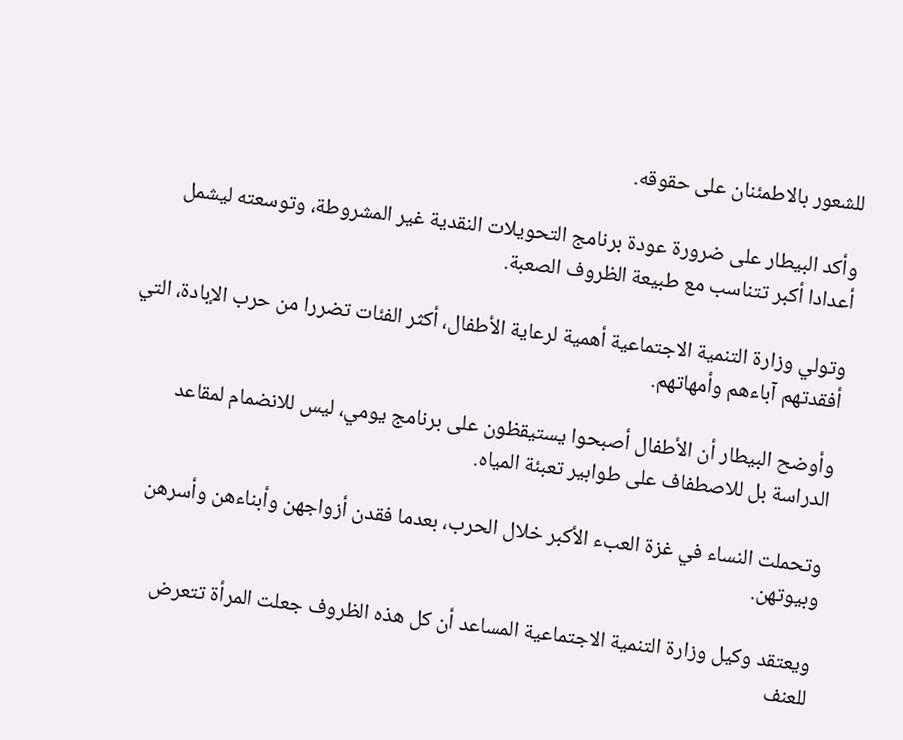للشعور بالاطمئنان على حقوقه.

وأكد البيطار على ضرورة عودة برنامج التحويلات النقدية غير المشروطة، وتوسعته ليشمل أعدادا أكبر تتناسب مع طبيعة الظروف الصعبة.

وتولي وزارة التنمية الاجتماعية أهمية لرعاية الأطفال، أكثر الفئات تضررا من حرب الإبادة، التي أفقدتهم آباءهم وأمهاتهم.

وأوضح البيطار أن الأطفال أصبحوا يستيقظون على برنامج يومي، ليس للانضمام لمقاعد الدراسة بل للاصطفاف على طوابير تعبئة المياه.

وتحملت النساء في غزة العبء الأكبر خلال الحرب، بعدما فقدن أزواجهن وأبناءهن وأسرهن وبيوتهن.

ويعتقد وكيل وزارة التنمية الاجتماعية المساعد أن كل هذه الظروف جعلت المرأة تتعرض للعنف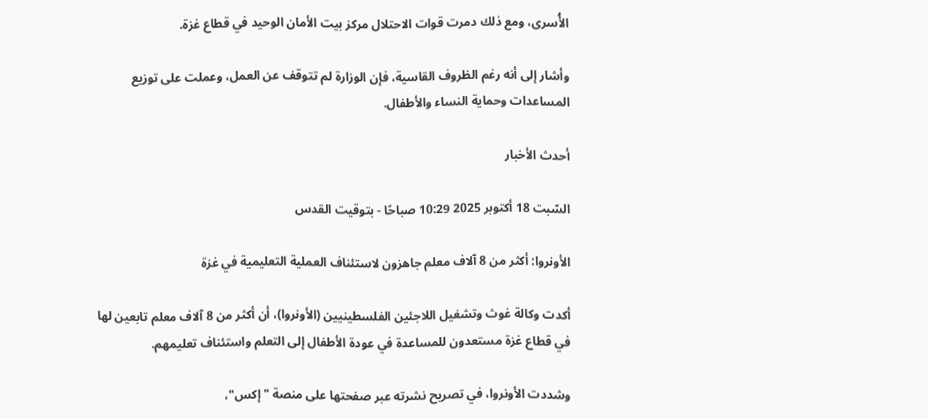الأُسرى، ومع ذلك دمرت قوات الاحتلال مركز بيت الأمان الوحيد في قطاع غزة.

وأشار إلى أنه رغم الظروف القاسية، فإن الوزارة لم تتوقف عن العمل، وعملت على توزيع المساعدات وحماية النساء والأطفال.

أحدث الأخبار

السّبت 18 أكتوبر 2025 10:29 صباحًا - بتوقيت القدس

الأونروا: أكثر من 8 آلاف معلم جاهزون لاستئناف العملية التعليمية في غزة

أكدت وكالة غوث وتشغيل اللاجئين الفلسطينيين (الأونروا)، أن أكثر من 8 آلاف معلم تابعين لها في قطاع غزة مستعدون للمساعدة في عودة الأطفال إلى التعلم واستئناف تعليمهم.

وشددت الأونروا، في تصريح نشرته عبر صفحتها على منصة "إكس"،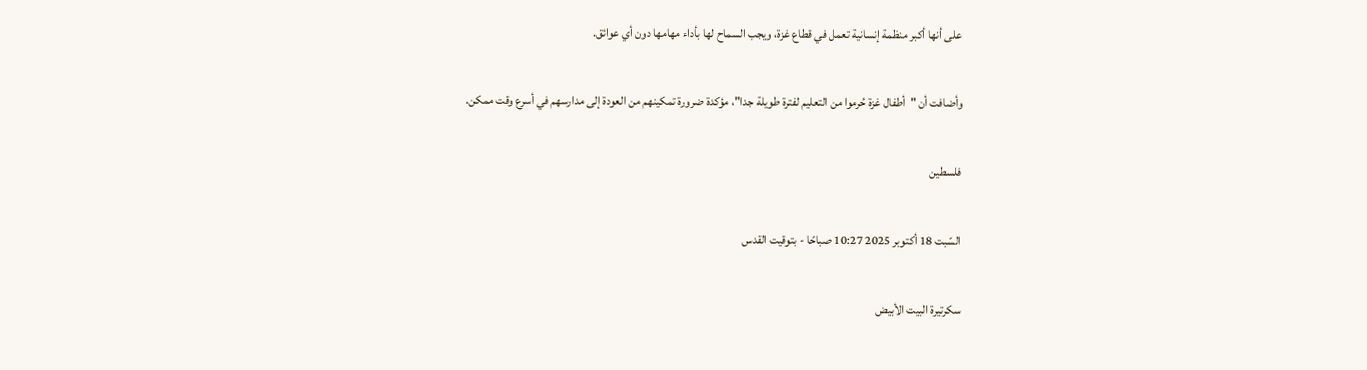على أنها أكبر منظمة إنسانية تعمل في قطاع غزة، ويجب السماح لها بأداء مهامها دون أي عوائق.

وأضافت أن "أطفال غزة حُرموا من التعليم لفترة طويلة جدا"، مؤكدة ضرورة تمكينهم من العودة إلى مدارسهم في أسرع وقت ممكن.

فلسطين

السّبت 18 أكتوبر 2025 10:27 صباحًا - بتوقيت القدس

سكرتيرة البيت الأبيض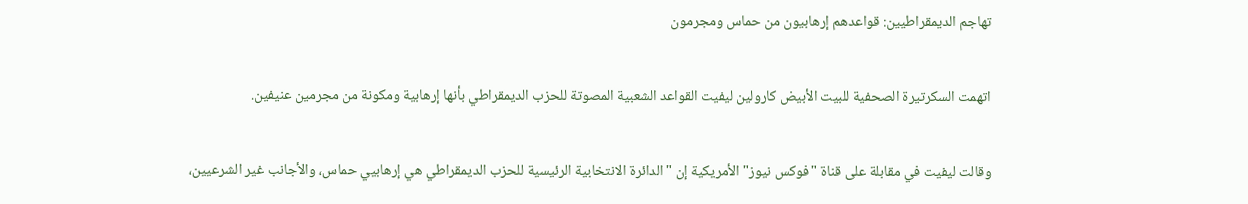تهاجم الديمقراطيين: قواعدهم إرهابيون من حماس ومجرمون

اتهمت السكرتيرة الصحفية للبيت الأبيض كارولين ليفيت القواعد الشعبية المصوتة للحزب الديمقراطي بأنها إرهابية ومكونة من مجرمين عنيفين.

وقالت ليفيت في مقابلة على قناة "فوكس نيوز" الأمريكية إن "الدائرة الانتخابية الرئيسية للحزب الديمقراطي هي إرهابيي حماس، والأجانب غير الشرعيين،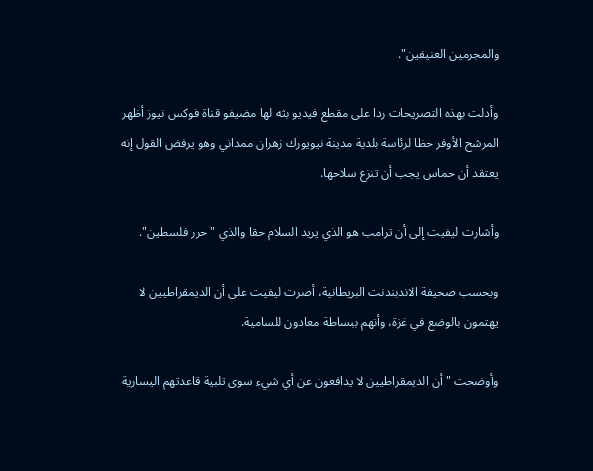والمجرمين العنيفين".

وأدلت بهذه التصريحات ردا على مقطع فيديو بثه لها مضيفو قناة فوكس نيوز أظهر المرشح الأوفر حظا لرئاسة بلدية مدينة نيويورك زهران ممداني وهو يرفض القول إنه يعتقد أن حماس يجب أن تنزع سلاحها.

وأشارت ليفيت إلى أن ترامب هو الذي يريد السلام حقا والذي "حرر فلسطين".

وبحسب صحيفة الاندبندنت البريطانية، أصرت ليفيت على أن الديمقراطيين لا يهتمون بالوضع في غزة، وأنهم ببساطة معادون للسامية.

وأوضحت "أن الديمقراطيين لا يدافعون عن أي شيء سوى تلبية قاعدتهم اليسارية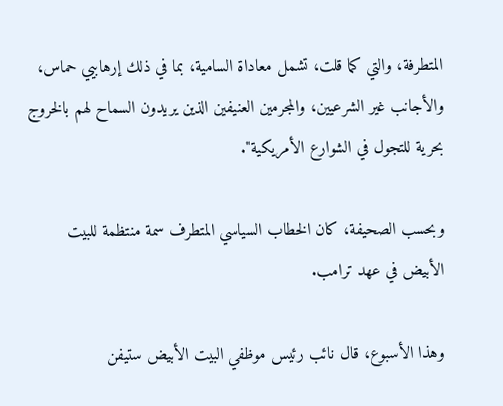المتطرفة، والتي كما قلت، تشمل معاداة السامية، بما في ذلك إرهابيي حماس، والأجانب غير الشرعيين، والمجرمين العنيفين الذين يريدون السماح لهم بالخروج بحرية للتجول في الشوارع الأمريكية".

وبحسب الصحيفة، كان الخطاب السياسي المتطرف سمة منتظمة للبيت الأبيض في عهد ترامب.

وهذا الأسبوع، قال نائب رئيس موظفي البيت الأبيض ستيفن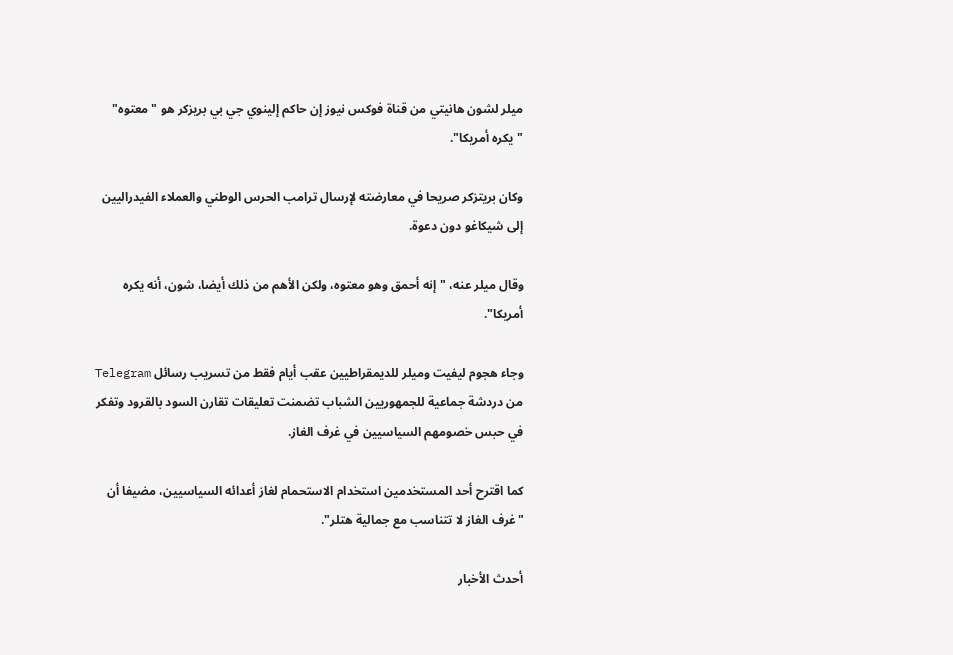ميلر لشون هانيتي من قناة فوكس نيوز إن حاكم إلينوي جي بي بريزكر هو "معتوه" "يكره أمريكا".

وكان بريتزكر صريحا في معارضته لإرسال ترامب الحرس الوطني والعملاء الفيدراليين إلى شيكاغو دون دعوة.

وقال ميلر عنه، "إنه أحمق وهو معتوه، ولكن الأهم من ذلك أيضا، شون، أنه يكره أمريكا".

وجاء هجوم ليفيت وميلر للديمقراطيين عقب أيام فقط من تسريب رسائل Telegram من دردشة جماعية للجمهوريين الشباب تضمنت تعليقات تقارن السود بالقرود وتفكر في حبس خصومهم السياسيين في غرف الغاز.

كما اقترح أحد المستخدمين استخدام الاستحمام لغاز أعدائه السياسيين، مضيفا أن "غرف الغاز لا تتناسب مع جمالية هتلر".

أحدث الأخبار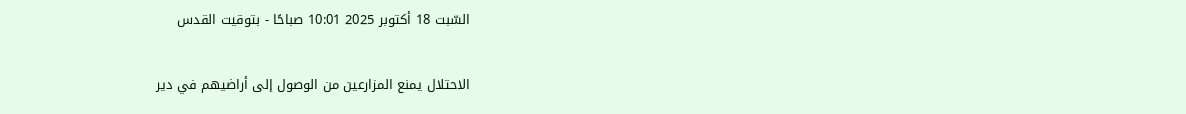السّبت 18 أكتوبر 2025 10:01 صباحًا - بتوقيت القدس

الاحتلال يمنع المزارعين من الوصول إلى أراضيهم في دير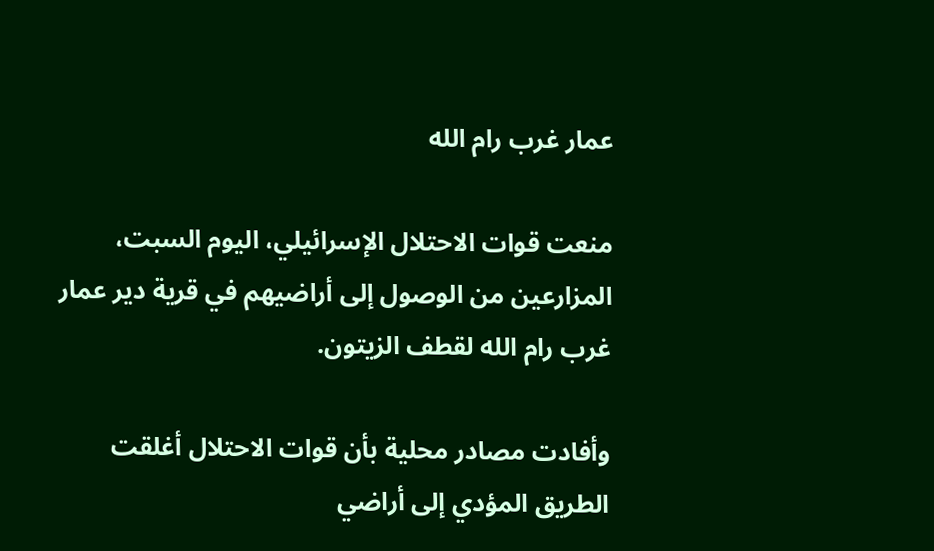عمار غرب رام الله

منعت قوات الاحتلال الإسرائيلي، اليوم السبت، المزارعين من الوصول إلى أراضيهم في قرية دير عمار غرب رام الله لقطف الزيتون.

وأفادت مصادر محلية بأن قوات الاحتلال أغلقت الطريق المؤدي إلى أراضي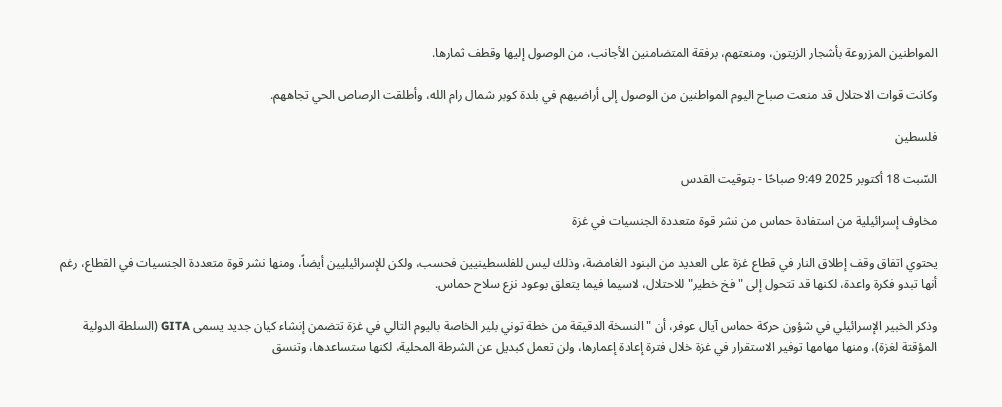المواطنين المزروعة بأشجار الزيتون، ومنعتهم، برفقة المتضامنين الأجانب، من الوصول إليها وقطف ثمارها.

وكانت قوات الاحتلال قد منعت صباح اليوم المواطنين من الوصول إلى أراضيهم في بلدة كوبر شمال رام الله، وأطلقت الرصاص الحي تجاههم.

فلسطين

السّبت 18 أكتوبر 2025 9:49 صباحًا - بتوقيت القدس

مخاوف إسرائيلية من استفادة حماس من نشر قوة متعددة الجنسيات في غزة

يحتوي اتفاق وقف إطلاق النار في قطاع غزة على العديد من البنود الغامضة، وذلك ليس للفلسطينيين فحسب، ولكن للإسرائيليين أيضاً، ومنها نشر قوة متعددة الجنسيات في القطاع، رغم أنها تبدو فكرة واعدة، لكنها قد تتحول إلى "فخ خطير" للاحتلال، لاسيما فيما يتعلق بوعود نزع سلاح حماس.

وذكر الخبير الإسرائيلي في شؤون حركة حماس آيال عوفر، أن "النسخة الدقيقة من خطة توني بلير الخاصة باليوم التالي في غزة تتضمن إنشاء كيان جديد يسمى GITA (السلطة الدولية المؤقتة لغزة)، ومنها مهامها توفير الاستقرار في غزة خلال فترة إعادة إعمارها، ولن تعمل كبديل عن الشرطة المحلية، لكنها ستساعدها، وتنسق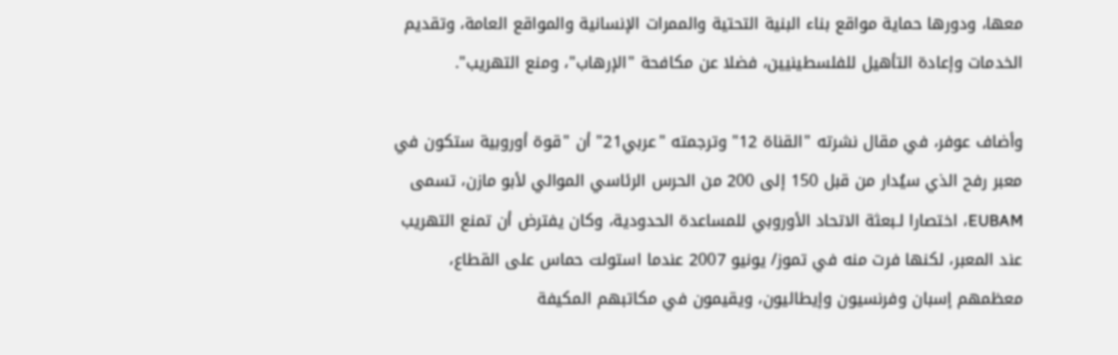معها، ودورها حماية مواقع بناء البنية التحتية والممرات الإنسانية والمواقع العامة، وتقديم الخدمات وإعادة التأهيل للفلسطينيين، فضلا عن مكافحة "الإرهاب"، ومنع التهريب".

وأضاف عوفر، في مقال نشرته "القناة 12" وترجمته "عربي21" أن "قوة أوروبية ستكون في معبر رفح الذي سيُدار من قبل 150 إلى 200 من الحرس الرئاسي الموالي لأبو مازن، تسمى EUBAM، اختصارا لـبعثة الاتحاد الأوروبي للمساعدة الحدودية، وكان يفترض أن تمنع التهريب عند المعبر، لكنها فرت منه في تموز/ يونيو 2007 عندما استولت حماس على القطاع، معظمهم إسبان وفرنسيون وإيطاليون، ويقيمون في مكاتبهم المكيفة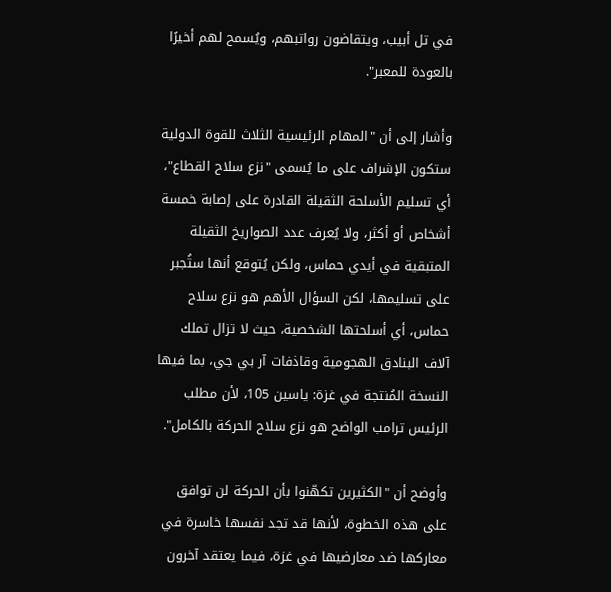في تل أبيب، ويتقاضون رواتبهم، ويُسمح لهم أخيرًا بالعودة للمعبر".

وأشار إلى أن "المهام الرئيسية الثلاث للقوة الدولية ستكون الإشراف على ما يُسمى "نزع سلاح القطاع"، أي تسليم الأسلحة الثقيلة القادرة على إصابة خمسة أشخاص أو أكثر، ولا يُعرف عدد الصواريخ الثقيلة المتبقية في أيدي حماس، ولكن يُتوقع أنها ستُجبر على تسليمها، لكن السؤال الأهم هو نزع سلاح حماس، أي أسلحتها الشخصية، حيث لا تزال تملك آلاف البنادق الهجومية وقاذفات آر بي جي، بما فيها النسخة المُنتجة في غزة: ياسين 105، لأن مطلب الرئيس ترامب الواضح هو نزع سلاح الحركة بالكامل".

وأوضح أن "الكثيرين تكهّنوا بأن الحركة لن توافق على هذه الخطوة، لأنها قد تجد نفسها خاسرة في معاركها ضد معارضيها في غزة، فيما يعتقد آخرون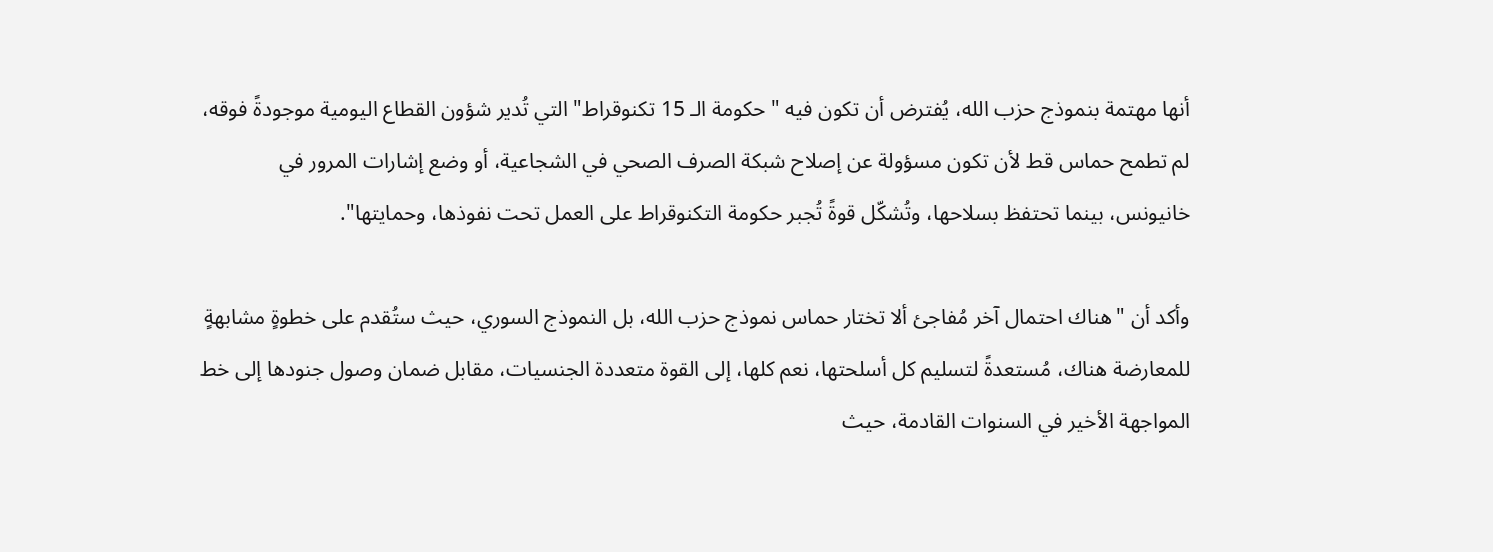أنها مهتمة بنموذج حزب الله، يُفترض أن تكون فيه "حكومة الـ 15 تكنوقراط" التي تُدير شؤون القطاع اليومية موجودةً فوقه، لم تطمح حماس قط لأن تكون مسؤولة عن إصلاح شبكة الصرف الصحي في الشجاعية، أو وضع إشارات المرور في خانيونس، بينما تحتفظ بسلاحها، وتُشكّل قوةً تُجبر حكومة التكنوقراط على العمل تحت نفوذها، وحمايتها".

وأكد أن "هناك احتمال آخر مُفاجئ ألا تختار حماس نموذج حزب الله، بل النموذج السوري، حيث ستُقدم على خطوةٍ مشابهةٍ للمعارضة هناك، مُستعدةً لتسليم كل أسلحتها، نعم كلها، إلى القوة متعددة الجنسيات، مقابل ضمان وصول جنودها إلى خط المواجهة الأخير في السنوات القادمة، حيث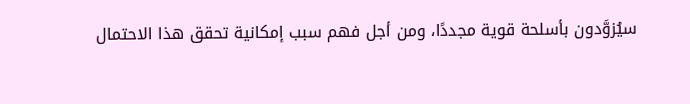سيُزوَّدون بأسلحة قوية مجددًا، ومن أجل فهم سبب إمكانية تحقق هذا الاحتمال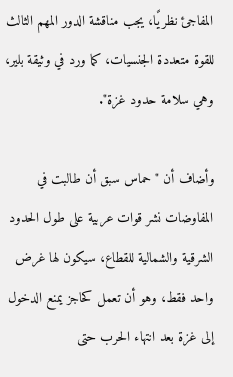المفاجئ نظريًا، يجب مناقشة الدور المهم الثالث للقوة متعددة الجنسيات، كما ورد في وثيقة بلير، وهي سلامة حدود غزة".

وأضاف أن "حماس سبق أن طالبت في المفاوضات نشر قوات عربية على طول الحدود الشرقية والشمالية للقطاع، سيكون لها غرض واحد فقط، وهو أن تعمل كحاجز يمنع الدخول إلى غزة بعد انتهاء الحرب حتى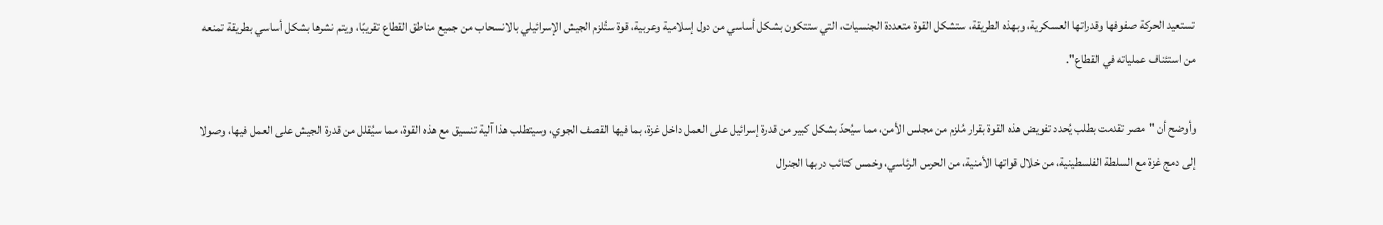تستعيد الحركة صفوفها وقدراتها العسكرية، وبهذه الطريقة، ستشكل القوة متعددة الجنسيات، التي ستتكون بشكل أساسي من دول إسلامية وعربية، قوة ستُلزم الجيش الإسرائيلي بالانسحاب من جميع مناطق القطاع تقريبًا، ويتم نشرها بشكل أساسي بطريقة تمنعه من استئناف عملياته في القطاع".

وأوضح أن "مصر تقدمت بطلب يُحدد تفويض هذه القوة بقرار مُلزم من مجلس الأمن، مما سيُحدّ بشكل كبير من قدرة إسرائيل على العمل داخل غزة، بما فيها القصف الجوي، وسيتطلب هذا آلية تنسيق مع هذه القوة، مما سيُقلل من قدرة الجيش على العمل فيها، وصولا إلى دمج غزة مع السلطة الفلسطينية، من خلال قواتها الأمنية، من الحرس الرئاسي، وخمس كتائب دربها الجنرال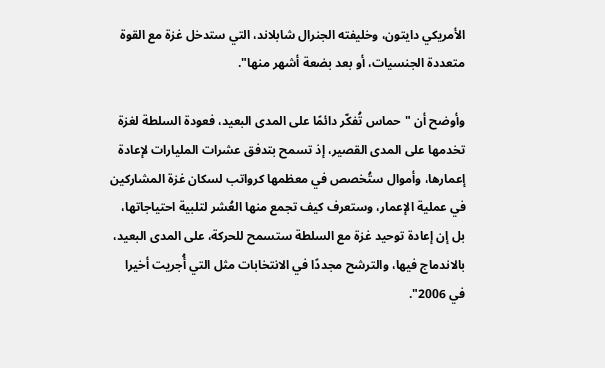الأمريكي دايتون، وخليفته الجنرال شابلاند، التي ستدخل غزة مع القوة متعددة الجنسيات، أو بعد بضعة أشهر منها".

وأوضح أن "حماس تُفكّر دائمًا على المدى البعيد، فعودة السلطة لغزة تخدمها على المدى القصير، إذ تسمح بتدفق عشرات المليارات لإعادة إعمارها، وأموال ستُخصص في معظمها كرواتب لسكان غزة المشاركين في عملية الإعمار، وستعرف كيف تجمع منها العُشر لتلبية احتياجاتها، بل إن إعادة توحيد غزة مع السلطة ستسمح للحركة، على المدى البعيد، بالاندماج فيها، والترشح مجددًا في الانتخابات مثل التي أُجريت أخيرا في 2006".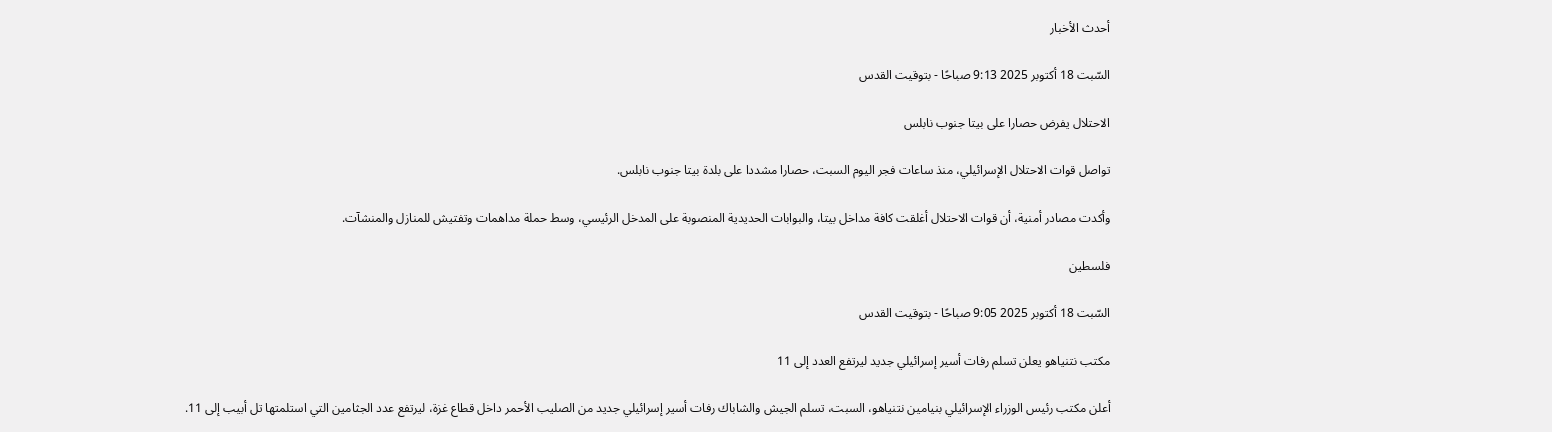أحدث الأخبار

السّبت 18 أكتوبر 2025 9:13 صباحًا - بتوقيت القدس

الاحتلال يفرض حصارا على بيتا جنوب نابلس

تواصل قوات الاحتلال الإسرائيلي، منذ ساعات فجر اليوم السبت، حصارا مشددا على بلدة بيتا جنوب نابلس.

وأكدت مصادر أمنية، أن قوات الاحتلال أغلقت كافة مداخل بيتا، والبوابات الحديدية المنصوبة على المدخل الرئيسي، وسط حملة مداهمات وتفتيش للمنازل والمنشآت.

فلسطين

السّبت 18 أكتوبر 2025 9:05 صباحًا - بتوقيت القدس

مكتب نتنياهو يعلن تسلم رفات أسير إسرائيلي جديد ليرتفع العدد إلى 11

أعلن مكتب رئيس الوزراء الإسرائيلي بنيامين نتنياهو، السبت، تسلم الجيش والشاباك رفات أسير إسرائيلي جديد من الصليب الأحمر داخل قطاع غزة، ليرتفع عدد الجثامين التي استلمتها تل أبيب إلى 11.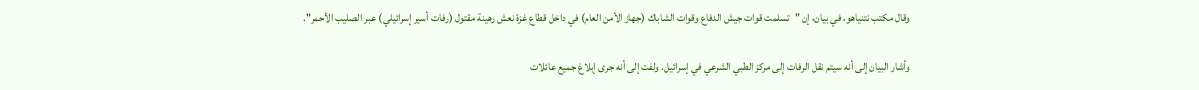وقال مكتب نتنياهو، في بيان، إن "تسلمت قوات جيش الدفاع وقوات الشاباك (جهاز الأمن العام) في داخل قطاع غزة نعش رهينة مقتول (رفات أسير إسرائيلي) عبر الصليب الأحمر".

وأشار البيان إلى أنه سيتم نقل الرفات إلى مركز الطبي الشرعي في إسرائيل. ولفت إلى أنه جرى إبلاغ جميع عائلات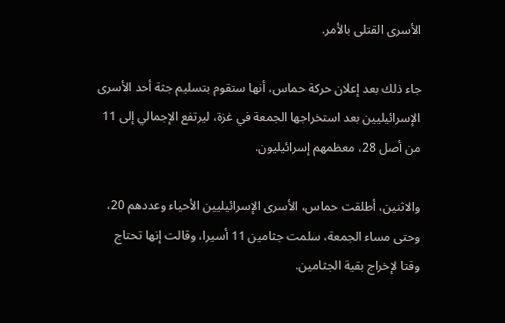الأسرى القتلى بالأمر.

جاء ذلك بعد إعلان حركة حماس، أنها ستقوم بتسليم جثة أحد الأسرى الإسرائيليين بعد استخراجها الجمعة في غزة، ليرتفع الإجمالي إلى 11 من أصل 28، معظمهم إسرائيليون.

والاثنين، أطلقت حماس، الأسرى الإسرائيليين الأحياء وعددهم 20، وحتى مساء الجمعة، سلمت جثامين 11 أسيرا، وقالت إنها تحتاج وقتا لإخراج بقية الجثامين.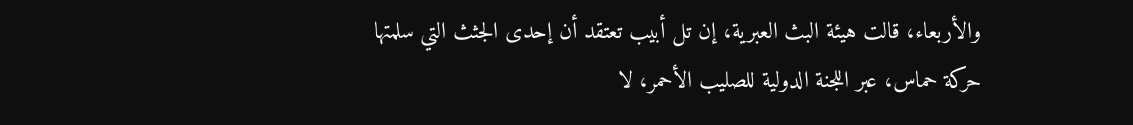والأربعاء، قالت هيئة البث العبرية، إن تل أبيب تعتقد أن إحدى الجثث التي سلمتها حركة حماس، عبر اللجنة الدولية للصليب الأحمر، لا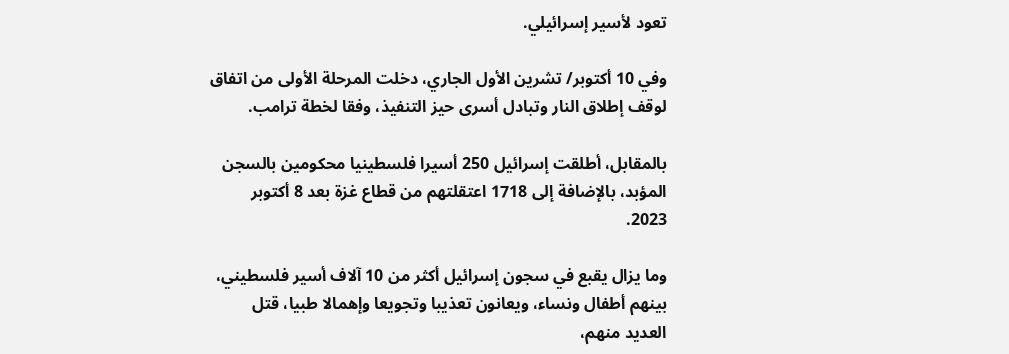تعود لأسير إسرائيلي.

وفي 10 أكتوبر/ تشرين الأول الجاري، دخلت المرحلة الأولى من اتفاق لوقف إطلاق النار وتبادل أسرى حيز التنفيذ، وفقا لخطة ترامب.

بالمقابل، أطلقت إسرائيل 250 أسيرا فلسطينيا محكومين بالسجن المؤبد، بالإضافة إلى 1718 اعتقلتهم من قطاع غزة بعد 8 أكتوبر 2023.

وما يزال يقبع في سجون إسرائيل أكثر من 10 آلاف أسير فلسطيني، بينهم أطفال ونساء، ويعانون تعذيبا وتجويعا وإهمالا طبيا، قتل العديد منهم،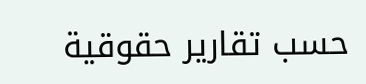حسب تقارير حقوقية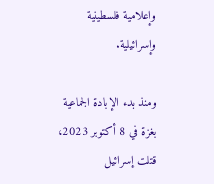وإعلامية فلسطينية وإسرائيلية.

ومنذ بدء الإبادة الجماعية بغزة في 8 أكتوبر 2023، قتلت إسرائيل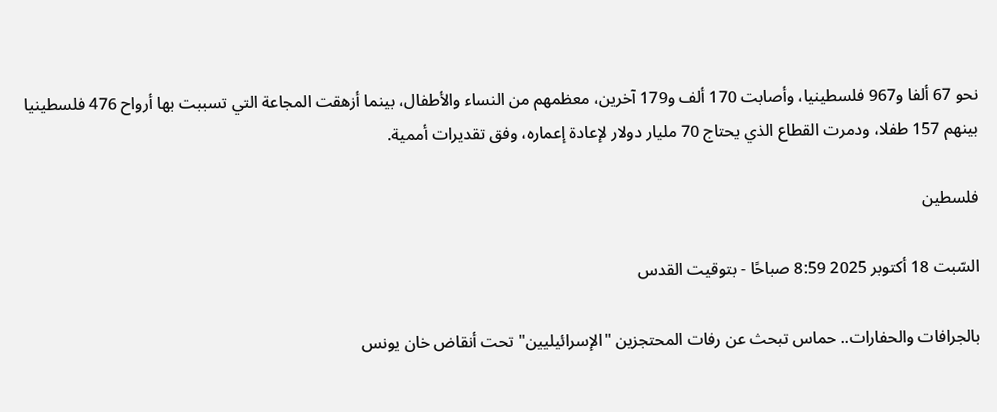نحو 67 ألفا و967 فلسطينيا، وأصابت 170 ألف و179 آخرين، معظمهم من النساء والأطفال، بينما أزهقت المجاعة التي تسببت بها أرواح 476 فلسطينيا بينهم 157 طفلا، ودمرت القطاع الذي يحتاج 70 مليار دولار لإعادة إعماره، وفق تقديرات أممية.

فلسطين

السّبت 18 أكتوبر 2025 8:59 صباحًا - بتوقيت القدس

بالجرافات والحفارات.. حماس تبحث عن رفات المحتجزين "الإسرائيليين" تحت أنقاض خان يونس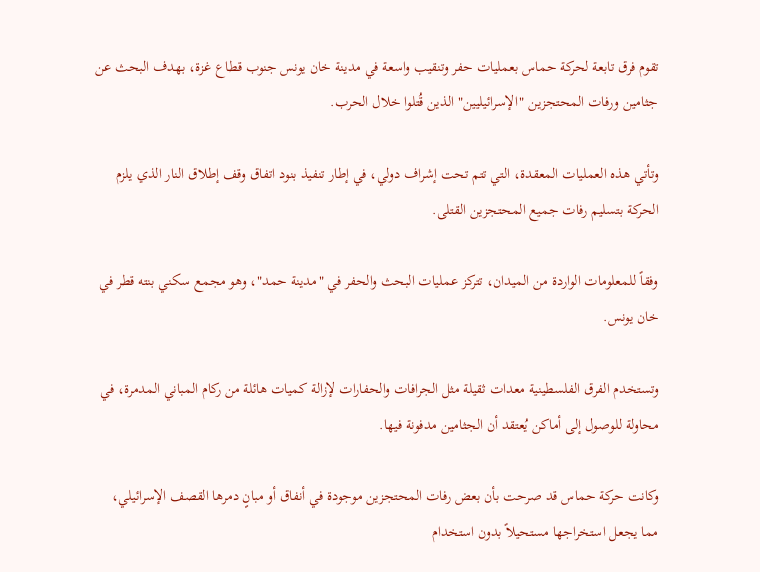تقوم فرق تابعة لحركة حماس بعمليات حفر وتنقيب واسعة في مدينة خان يونس جنوب قطاع غزة، بهدف البحث عن جثامين ورفات المحتجزين "الإسرائيليين" الذين قُتلوا خلال الحرب.

وتأتي هذه العمليات المعقدة، التي تتم تحت إشراف دولي، في إطار تنفيذ بنود اتفاق وقف إطلاق النار الذي يلزم الحركة بتسليم رفات جميع المحتجزين القتلى.

وفقاً للمعلومات الواردة من الميدان، تتركز عمليات البحث والحفر في "مدينة حمد"، وهو مجمع سكني بنته قطر في خان يونس.

وتستخدم الفرق الفلسطينية معدات ثقيلة مثل الجرافات والحفارات لإزالة كميات هائلة من ركام المباني المدمرة، في محاولة للوصول إلى أماكن يُعتقد أن الجثامين مدفونة فيها.

وكانت حركة حماس قد صرحت بأن بعض رفات المحتجزين موجودة في أنفاق أو مبانٍ دمرها القصف الإسرائيلي، مما يجعل استخراجها مستحيلاً بدون استخدام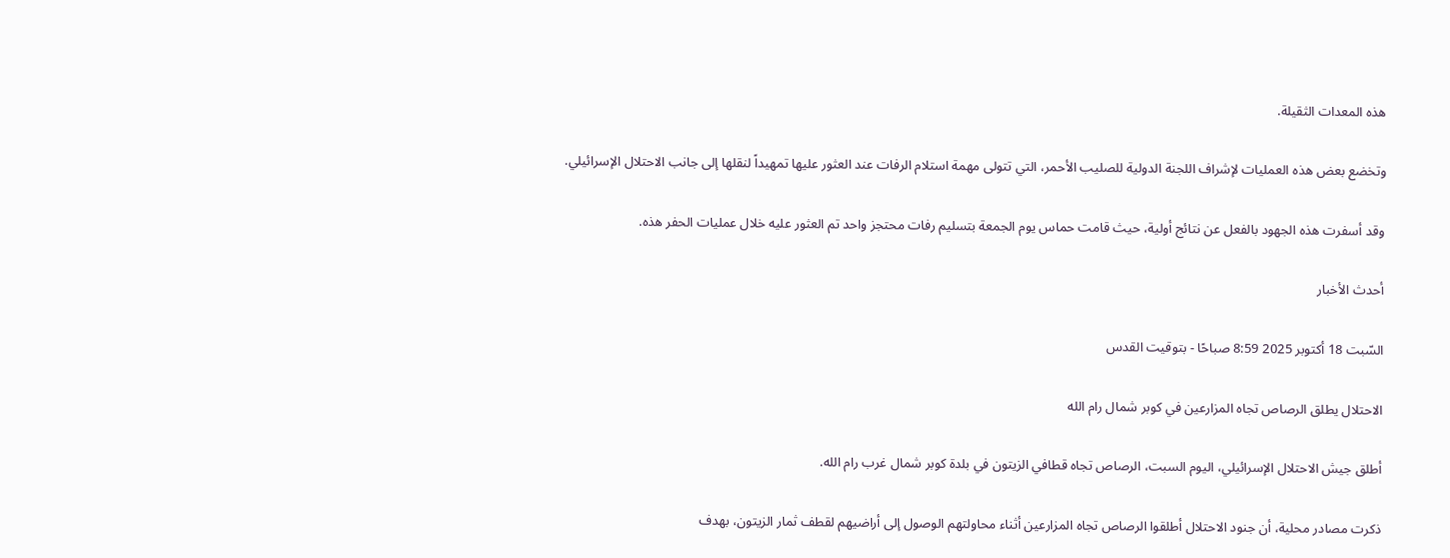هذه المعدات الثقيلة.

وتخضع بعض هذه العمليات لإشراف اللجنة الدولية للصليب الأحمر، التي تتولى مهمة استلام الرفات عند العثور عليها تمهيداً لنقلها إلى جانب الاحتلال الإسرائيلي.

وقد أسفرت هذه الجهود بالفعل عن نتائج أولية، حيث قامت حماس يوم الجمعة بتسليم رفات محتجز واحد تم العثور عليه خلال عمليات الحفر هذه.

أحدث الأخبار

السّبت 18 أكتوبر 2025 8:59 صباحًا - بتوقيت القدس

الاحتلال يطلق الرصاص تجاه المزارعين في كوبر شمال رام الله

أطلق جيش الاحتلال الإسرائيلي، اليوم السبت، الرصاص تجاه قطافي الزيتون في بلدة كوبر شمال غرب رام الله.

ذكرت مصادر محلية، أن جنود الاحتلال أطلقوا الرصاص تجاه المزارعين أثناء محاولتهم الوصول إلى أراضيهم لقطف ثمار الزيتون، بهدف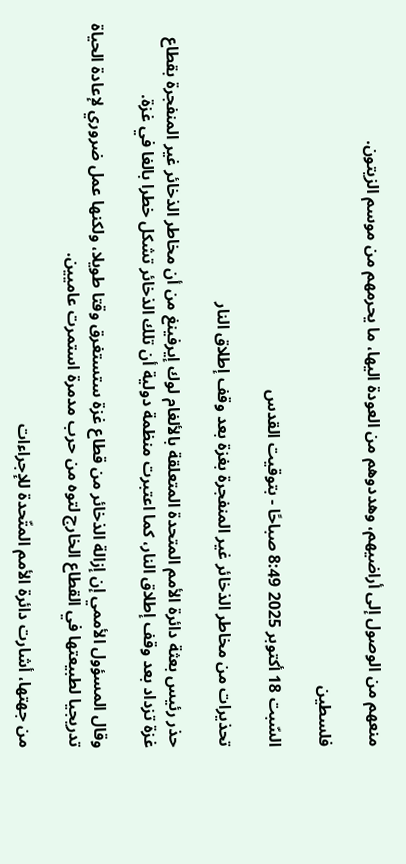منعهم من الوصول إلى أراضيهم، وهددوهم من العودة اليها، ما يحرمهم من موسم الزيتون.

فلسطين

السّبت 18 أكتوبر 2025 8:49 صباحًا - بتوقيت القدس

تحذيرات من مخاطر الذخائر غير المنفجرة بغزة بعد وقف إطلاق النار

حذر رئيس بعثة دائرة الأمم المتحدة المتعلقة بالألغام لوك إيرفينغ من أن مخاطر الذخائر غير المنفجرة بقطاع غزة تزداد بعد وقف إطلاق النار، كما اعتبرت منظمة دولية أن تلك الذخائر تشكل خطرا بالغا في غزة.

وقال المسؤول الأممي إن إزالة الذخائر من قطاع غزة ستستغرق وقتا طويلا، ولكنها عمل ضروري لإعادة الحياة تدريجيا لطبيعتها في القطاع الخارج لتوه من حرب مدمرة استمرت عاميين.

من جهتها، أشارت دائرة الأمم المتّحدة للإجراءات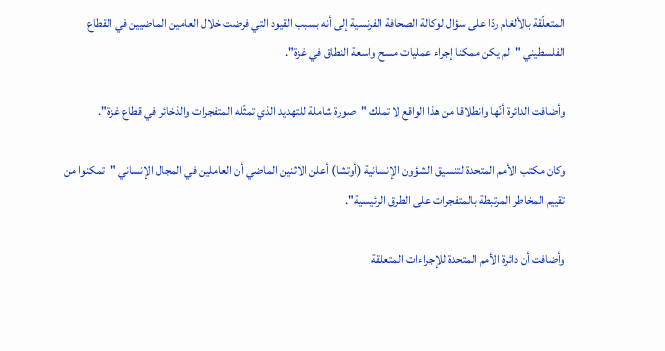المتعلّقة بالألغام ردّا على سؤال لوكالة الصحافة الفرنسية إلى أنه بسبب القيود التي فرضت خلال العامين الماضيين في القطاع الفلسطيني "لم يكن ممكنا إجراء عمليات مسح واسعة النطاق في غزة".

وأضافت الدائرة أنّها وانطلاقا من هذا الواقع لا تملك "صورة شاملة للتهديد الذي تمثّله المتفجرات والذخائر في قطاع غزة".

وكان مكتب الأمم المتحدة لتنسيق الشؤون الإنسانية (أوتشا) أعلن الاثنين الماضي أن العاملين في المجال الإنساني "تمكنوا من تقييم المخاطر المرتبطة بالمتفجرات على الطرق الرئيسية".

وأضافت أن دائرة الأمم المتحدة للإجراءات المتعلقة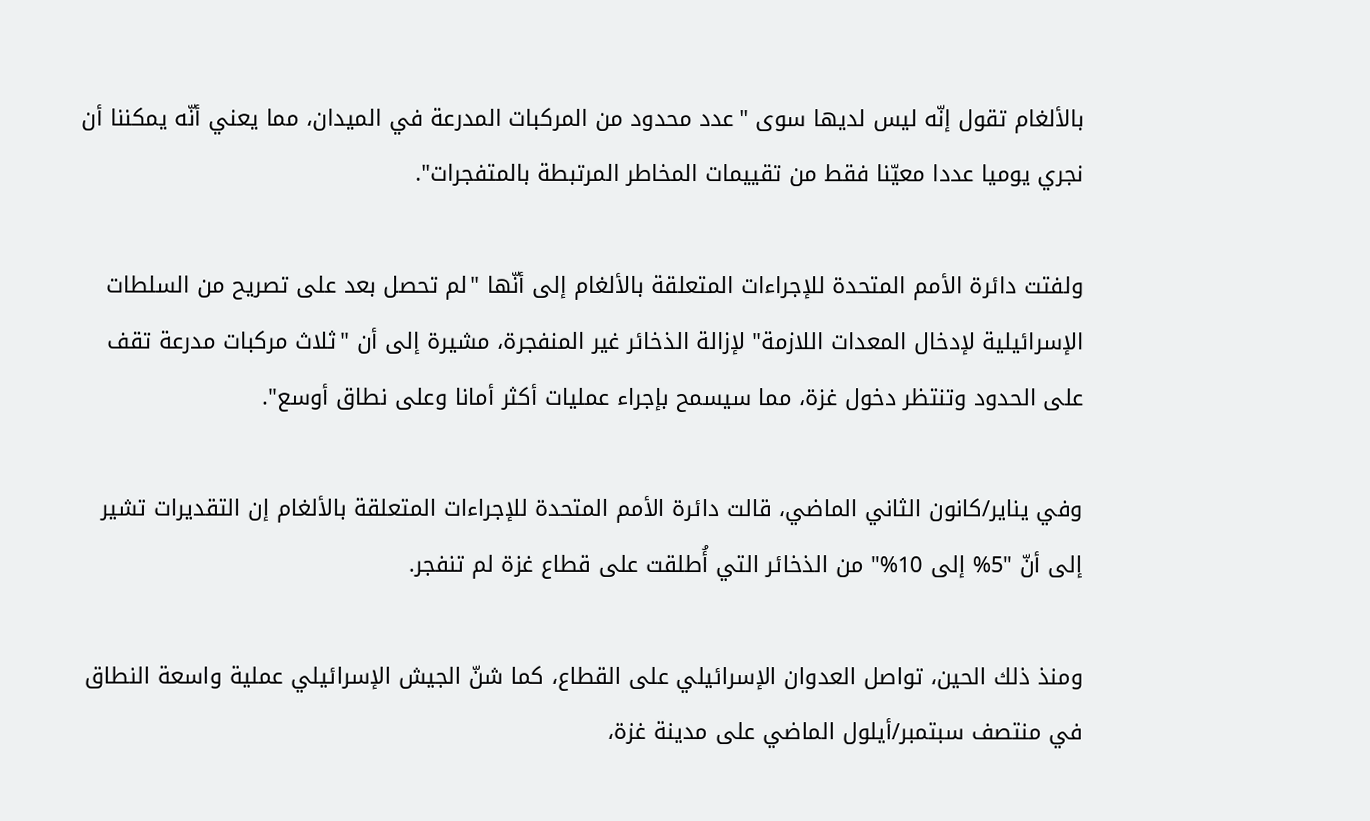بالألغام تقول إنّه ليس لديها سوى "عدد محدود من المركبات المدرعة في الميدان، مما يعني أنّه يمكننا أن نجري يوميا عددا معيّنا فقط من تقييمات المخاطر المرتبطة بالمتفجرات".

ولفتت دائرة الأمم المتحدة للإجراءات المتعلقة بالألغام إلى أنّها "لم تحصل بعد على تصريح من السلطات الإسرائيلية لإدخال المعدات اللازمة" لإزالة الذخائر غير المنفجرة، مشيرة إلى أن "ثلاث مركبات مدرعة تقف على الحدود وتنتظر دخول غزة، مما سيسمح بإجراء عمليات أكثر أمانا وعلى نطاق أوسع".

وفي يناير/كانون الثاني الماضي، قالت دائرة الأمم المتحدة للإجراءات المتعلقة بالألغام إن التقديرات تشير إلى أنّ "5% إلى 10%" من الذخائر التي أُطلقت على قطاع غزة لم تنفجر.

ومنذ ذلك الحين، تواصل العدوان الإسرائيلي على القطاع، كما شنّ الجيش الإسرائيلي عملية واسعة النطاق في منتصف سبتمبر/أيلول الماضي على مدينة غزة،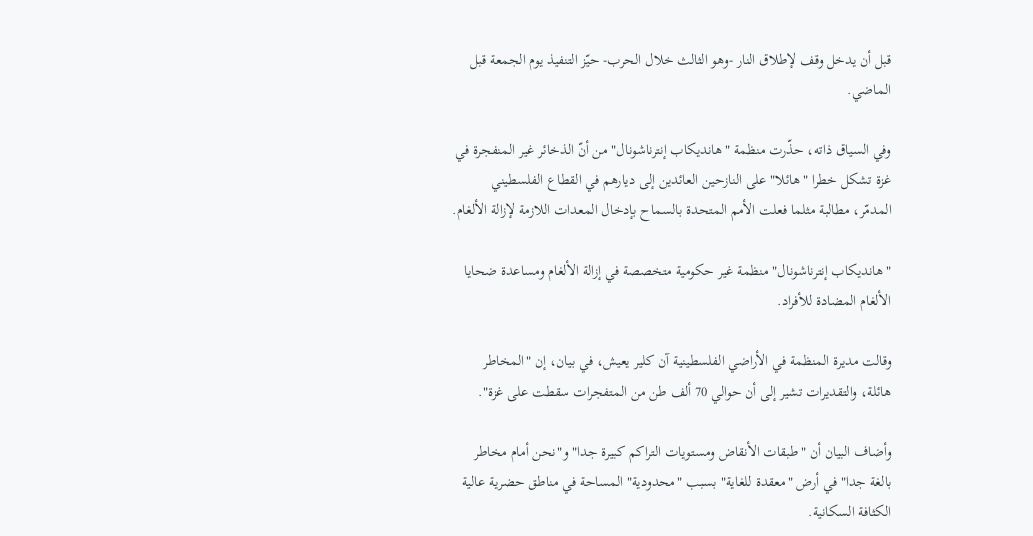قبل أن يدخل وقف لإطلاق النار -وهو الثالث خلال الحرب- حيّز التنفيذ يوم الجمعة قبل الماضي.

وفي السياق ذاته، حذّرت منظمة "هانديكاب إنترناشونال" من أنّ الذخائر غير المنفجرة في غزة تشكل خطرا "هائلا" على النازحين العائدين إلى ديارهم في القطاع الفلسطيني المدمّر، مطالبة مثلما فعلت الأمم المتحدة بالسماح بإدخال المعدات اللازمة لإزالة الألغام.

"هانديكاب إنترناشونال" منظمة غير حكومية متخصصة في إزالة الألغام ومساعدة ضحايا الألغام المضادة للأفراد.

وقالت مديرة المنظمة في الأراضي الفلسطينية آن كلير يعيش، في بيان، إن "المخاطر هائلة، والتقديرات تشير إلى أن حوالي 70 ألف طن من المتفجرات سقطت على غزة".

وأضاف البيان أن "طبقات الأنقاض ومستويات التراكم كبيرة جدا" و"نحن أمام مخاطر بالغة جدا" في أرض "معقدة للغاية" بسبب "محدودية" المساحة في مناطق حضرية عالية الكثافة السكانية.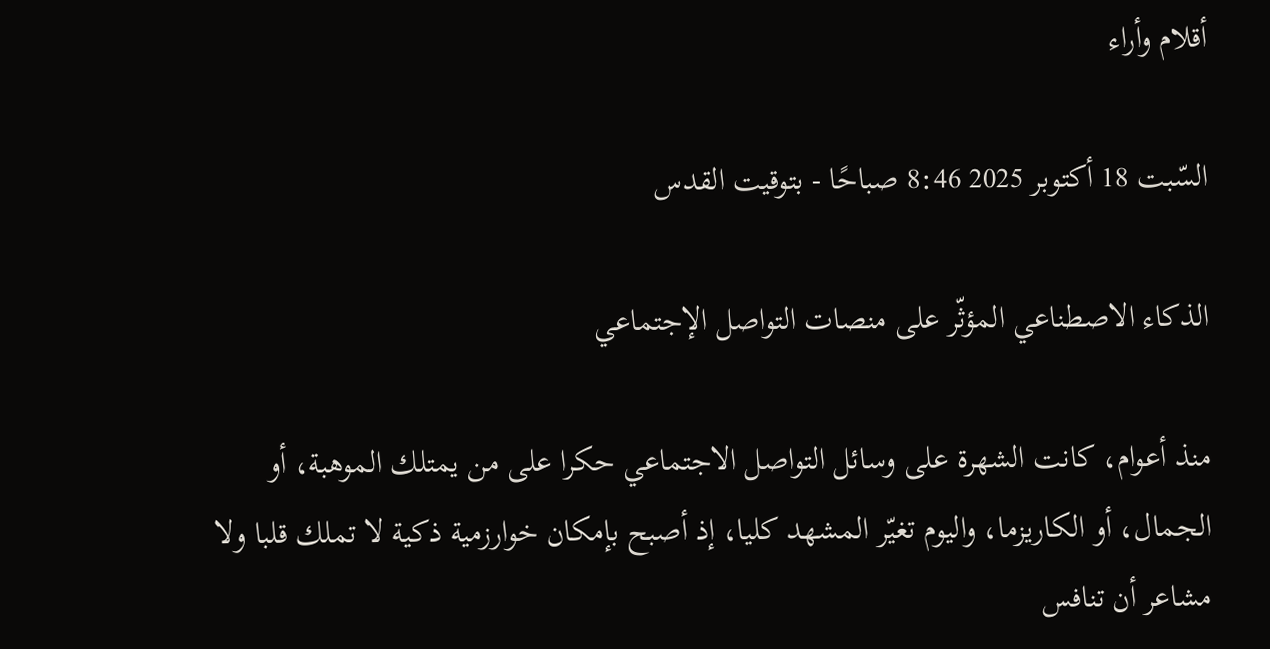أقلام وأراء

السّبت 18 أكتوبر 2025 8:46 صباحًا - بتوقيت القدس

الذكاء الاصطناعي المؤثّر على منصات التواصل الإجتماعي

منذ أعوام، كانت الشهرة على وسائل التواصل الاجتماعي حكرا على من يمتلك الموهبة، أو الجمال، أو الكاريزما، واليوم تغيّر المشهد كليا، إذ أصبح بإمكان خوارزمية ذكية لا تملك قلبا ولا مشاعر أن تنافس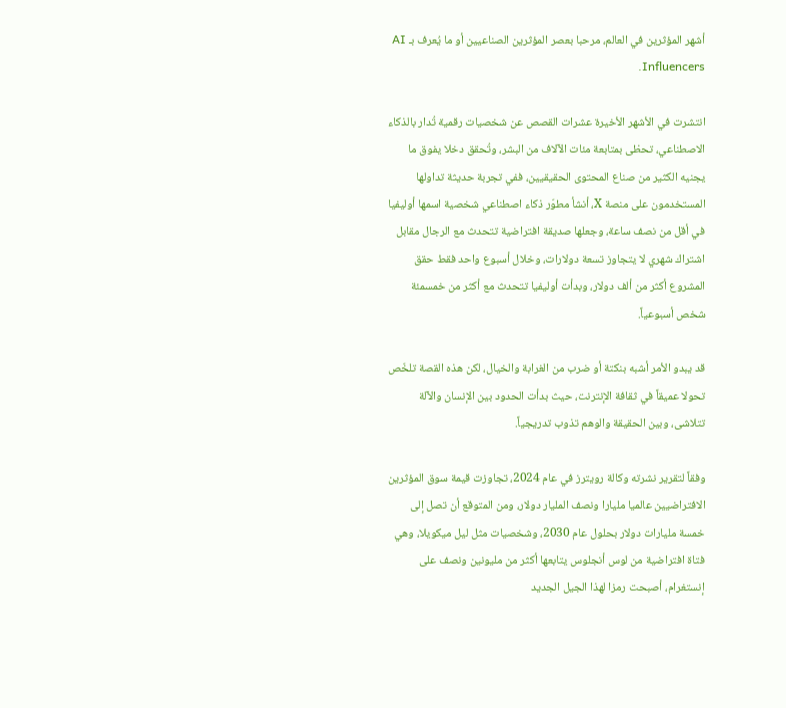أشهر المؤثرين في العالم، مرحبا بعصر المؤثرين الصناعيين أو ما يُعرف بـ AI Influencers.

انتشرت في الأشهر الأخيرة عشرات القصص عن شخصيات رقمية تُدار بالذكاء الاصطناعي، تحظى بمتابعة مئات الآلاف من البشر، وتُحقق دخلا يفوق ما يجنيه الكثير من صناع المحتوى الحقيقيين، ففي تجربة حديثة تداولها المستخدمون على منصة X، أنشأ مطوّر ذكاء اصطناعي شخصية اسمها أوليفيا في أقل من نصف ساعة، وجعلها صديقة افتراضية تتحدث مع الرجال مقابل اشتراك شهري لا يتجاوز تسعة دولارات، وخلال أسبوع واحد فقط حقق المشروع أكثر من ألف دولار، وبدأت أوليفيا تتحدث مع أكثر من خمسمئة شخص أسبوعياً.

قد يبدو الأمر أشبه بنكتة أو ضرب من الغرابة والخيال، لكن هذه القصة تلخّص تحولا عميقاً في ثقافة الإنترنت، حيث بدأت الحدود بين الإنسان والآلة تتلاشى، وبين الحقيقة والوهم تذوب تدريجياً.

وفقاً لتقرير نشرته وكالة رويترز في عام 2024، تجاوزت قيمة سوق المؤثرين الافتراضيين عالميا مليارا ونصف المليار دولار، ومن المتوقع أن تصل إلى خمسة مليارات دولار بحلول عام 2030، وشخصيات مثل ليل ميكويلا، وهي فتاة افتراضية من لوس أنجلوس يتابعها أكثر من مليونين ونصف على إنستغرام، أصبحت رمزا لهذا الجيل الجديد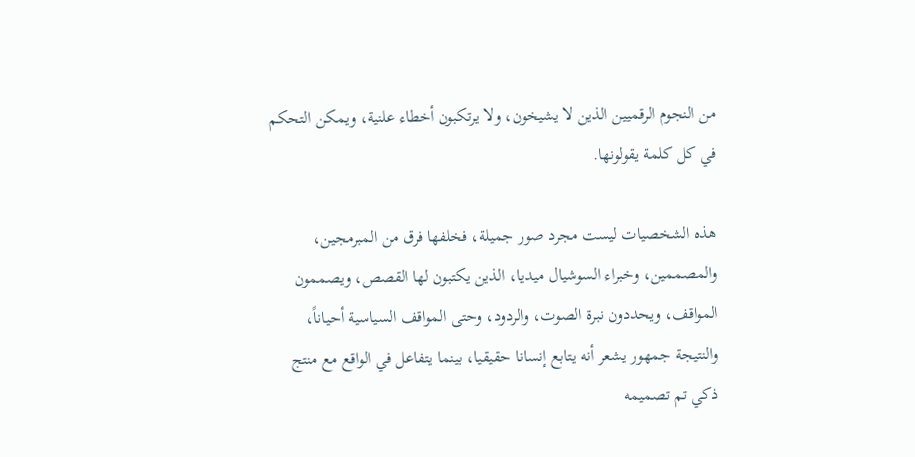من النجوم الرقميين الذين لا يشيخون، ولا يرتكبون أخطاء علنية، ويمكن التحكم في كل كلمة يقولونها.

هذه الشخصيات ليست مجرد صور جميلة، فخلفها فرق من المبرمجين، والمصممين، وخبراء السوشيال ميديا، الذين يكتبون لها القصص، ويصممون المواقف، ويحددون نبرة الصوت، والردود، وحتى المواقف السياسية أحياناً، والنتيجة جمهور يشعر أنه يتابع إنسانا حقيقيا، بينما يتفاعل في الواقع مع منتج ذكي تم تصميمه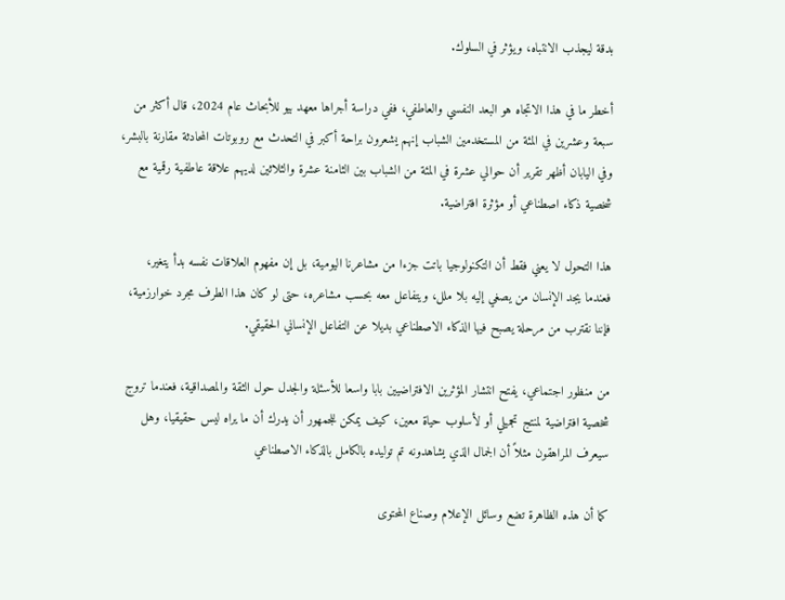بدقة ليجذب الانتباه، ويؤثر في السلوك.

أخطر ما في هذا الاتجاه هو البعد النفسي والعاطفي، ففي دراسة أجراها معهد بيو للأبحاث عام 2024، قال أكثر من سبعة وعشرين في المئة من المستخدمين الشباب إنهم يشعرون براحة أكبر في التحدث مع روبوتات المحادثة مقارنة بالبشر، وفي اليابان أظهر تقرير أن حوالي عشرة في المئة من الشباب بين الثامنة عشرة والثلاثين لديهم علاقة عاطفية رقمية مع شخصية ذكاء اصطناعي أو مؤثرة افتراضية.

هذا التحول لا يعني فقط أن التكنولوجيا باتت جزءا من مشاعرنا اليومية، بل إن مفهوم العلاقات نفسه بدأ يتغير، فعندما يجد الإنسان من يصغي إليه بلا ملل، ويتفاعل معه بحسب مشاعره، حتى لو كان هذا الطرف مجرد خوارزمية، فإننا نقترب من مرحلة يصبح فيها الذكاء الاصطناعي بديلا عن التفاعل الإنساني الحقيقي.

من منظور اجتماعي، يفتح انتشار المؤثرين الافتراضيين بابا واسعا للأسئلة والجدل حول الثقة والمصداقية، فعندما تروج شخصية افتراضية لمنتج تجميلي أو لأسلوب حياة معين، كيف يمكن للجمهور أن يدرك أن ما يراه ليس حقيقيا، وهل سيعرف المراهقون مثلاً أن الجمال الذي يشاهدونه تم توليده بالكامل بالذكاء الاصطناعي

كما أن هذه الظاهرة تضع وسائل الإعلام وصناع المحتوى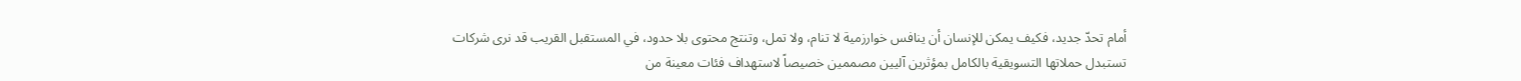أمام تحدّ جديد، فكيف يمكن للإنسان أن ينافس خوارزمية لا تنام، ولا تمل، وتنتج محتوى بلا حدود، في المستقبل القريب قد نرى شركات تستبدل حملاتها التسويقية بالكامل بمؤثرين آليين مصممين خصيصاً لاستهداف فئات معينة من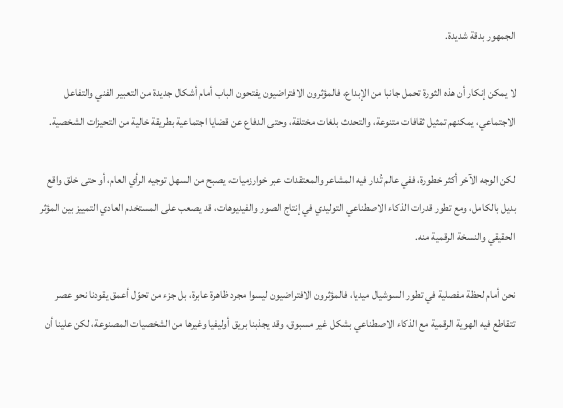الجمهور بدقة شديدة.

لا يمكن إنكار أن هذه الثورة تحمل جانبا من الإبداع، فالمؤثرون الافتراضيون يفتحون الباب أمام أشكال جديدة من التعبير الفني والتفاعل الاجتماعي، يمكنهم تمثيل ثقافات متنوعة، والتحدث بلغات مختلفة، وحتى الدفاع عن قضايا اجتماعية بطريقة خالية من التحيزات الشخصية.

لكن الوجه الآخر أكثر خطورة، ففي عالم تُدار فيه المشاعر والمعتقدات عبر خوارزميات، يصبح من السهل توجيه الرأي العام، أو حتى خلق واقع بديل بالكامل، ومع تطور قدرات الذكاء الاصطناعي التوليدي في إنتاج الصور والفيديوهات، قد يصعب على المستخدم العادي التمييز بين المؤثر الحقيقي والنسخة الرقمية منه.

نحن أمام لحظة مفصلية في تطور السوشيال ميديا، فالمؤثرون الافتراضيون ليسوا مجرد ظاهرة عابرة، بل جزء من تحوّل أعمق يقودنا نحو عصر تتقاطع فيه الهوية الرقمية مع الذكاء الاصطناعي بشكل غير مسبوق، وقد يجذبنا بريق أوليفيا وغيرها من الشخصيات المصنوعة، لكن علينا أن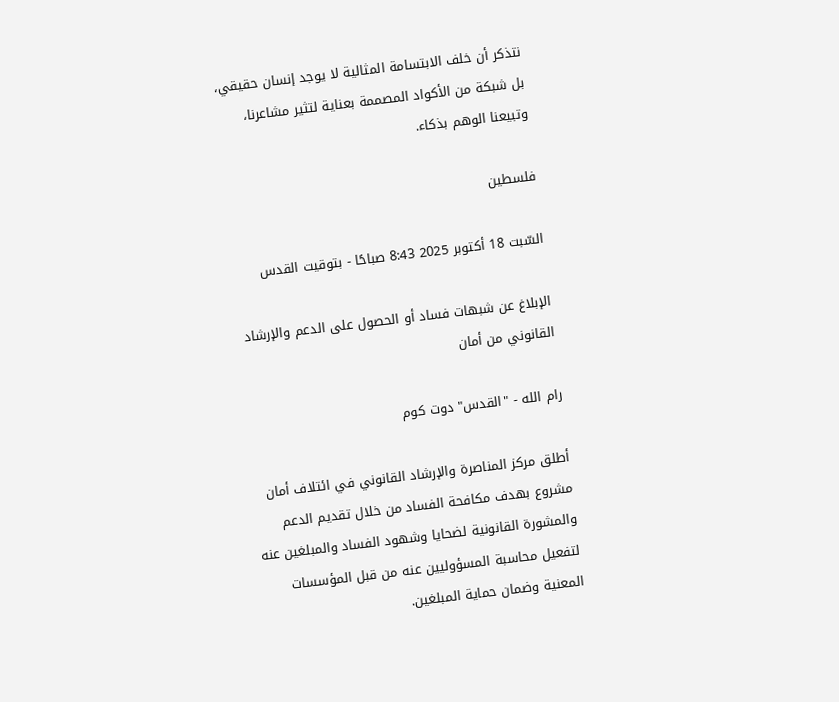نتذكر أن خلف الابتسامة المثالية لا يوجد إنسان حقيقي، بل شبكة من الأكواد المصممة بعناية لتثير مشاعرنا، وتبيعنا الوهم بذكاء.

فلسطين

السّبت 18 أكتوبر 2025 8:43 صباحًا - بتوقيت القدس

الإبلاغ عن شبهات فساد أو الحصول على الدعم والإرشاد القانوني من أمان

رام الله - "القدس" دوت كوم

أطلق مركز المناصرة والإرشاد القانوني في ائتلاف أمان مشروع بهدف مكافحة الفساد من خلال تقديم الدعم والمشورة القانونية لضحايا وشهود الفساد والمبلغين عنه لتفعيل محاسبة المسؤوليين عنه من قبل المؤسسات المعنية وضمان حماية المبلغين.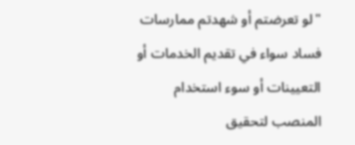"لو تعرضتم أو شهدتم ممارسات فساد سواء في تقديم الخدمات أو التعيينات أو سوء استخدام المنصب لتحقيق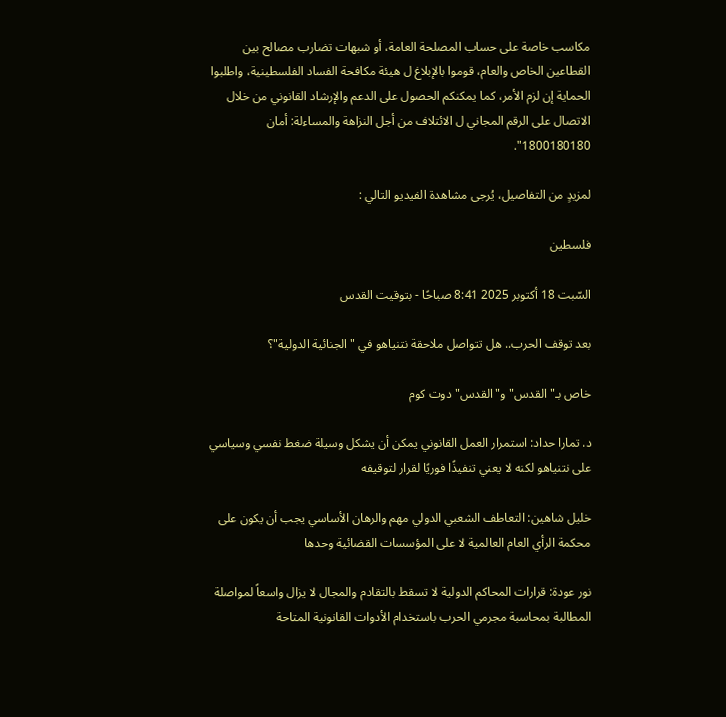مكاسب خاصة على حساب المصلحة العامة، أو شبهات تضارب مصالح بين القطاعين الخاص والعام، قوموا بالإبلاغ ل هيئة مكافحة الفساد الفلسطينية، واطلبوا الحماية إن لزم الأمر، كما يمكنكم الحصول على الدعم والإرشاد القانوني من خلال الاتصال على الرقم المجاني ل الائتلاف من أجل النزاهة والمساءلة: أمان 1800180180".

لمزيدٍ من التفاصيل، يُرجى مشاهدة الفيديو التالي :

فلسطين

السّبت 18 أكتوبر 2025 8:41 صباحًا - بتوقيت القدس

بعد توقف الحرب.. هل تتواصل ملاحقة نتنياهو في "الجنائية الدولية"؟

خاص بـ"القدس" و"القدس" دوت كوم

د. تمارا حداد: استمرار العمل القانوني يمكن أن يشكل وسيلة ضغط نفسي وسياسي على نتنياهو لكنه لا يعني تنفيذًا فوريًا لقرار لتوقيفه

خليل شاهين: التعاطف الشعبي الدولي مهم والرهان الأساسي يجب أن يكون على محكمة الرأي العام العالمية لا على المؤسسات القضائية وحدها

نور عودة: قرارات المحاكم الدولية لا تسقط بالتقادم والمجال لا يزال واسعاً لمواصلة المطالبة بمحاسبة مجرمي الحرب باستخدام الأدوات القانونية المتاحة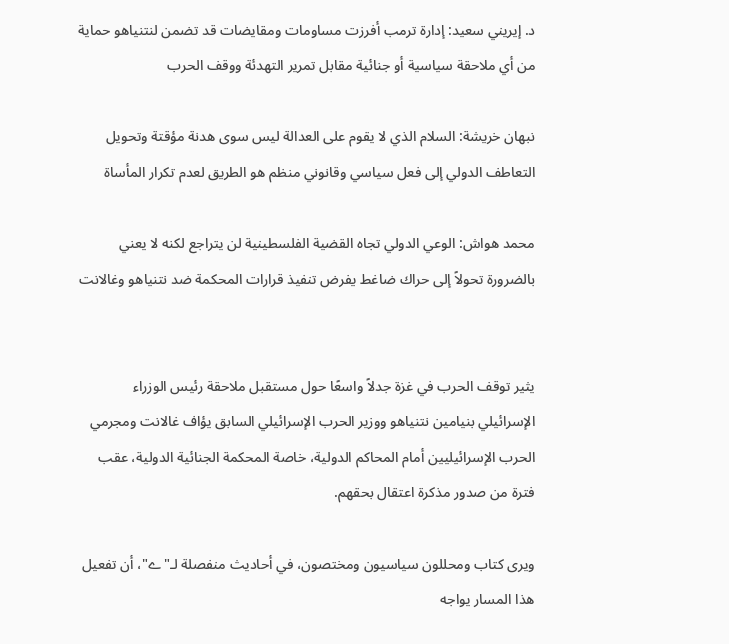د. إيريني سعيد: إدارة ترمب أفرزت مساومات ومقايضات قد تضمن لنتنياهو حماية من أي ملاحقة سياسية أو جنائية مقابل تمرير التهدئة ووقف الحرب

نبهان خريشة: السلام الذي لا يقوم على العدالة ليس سوى هدنة مؤقتة وتحويل التعاطف الدولي إلى فعل سياسي وقانوني منظم هو الطريق لعدم تكرار المأساة

محمد هواش: الوعي الدولي تجاه القضية الفلسطينية لن يتراجع لكنه لا يعني بالضرورة تحولاً إلى حراك ضاغط يفرض تنفيذ قرارات المحكمة ضد نتنياهو وغالانت


يثير توقف الحرب في غزة جدلاً واسعًا حول مستقبل ملاحقة رئيس الوزراء الإسرائيلي بنيامين نتنياهو ووزير الحرب الإسرائيلي السابق يؤاف غالانت ومجرمي الحرب الإسرائيليين أمام المحاكم الدولية، خاصة المحكمة الجنائية الدولية، عقب فترة من صدور مذكرة اعتقال بحقهم.

ويرى كتاب ومحللون سياسيون ومختصون، في أحاديث منفصلة لـ"ے"، أن تفعيل هذا المسار يواجه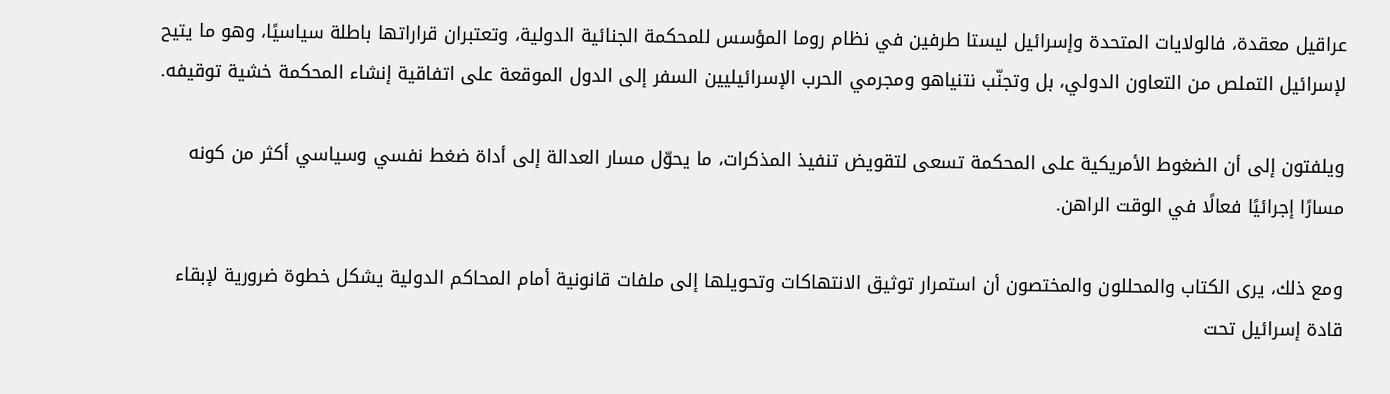عراقيل معقدة، فالولايات المتحدة وإسرائيل ليستا طرفين في نظام روما المؤسس للمحكمة الجنائية الدولية، وتعتبران قراراتها باطلة سياسيًا، وهو ما يتيح لإسرائيل التملص من التعاون الدولي، بل وتجنّب نتنياهو ومجرمي الحرب الإسرائيليين السفر إلى الدول الموقعة على اتفاقية إنشاء المحكمة خشية توقيفه.

ويلفتون إلى أن الضغوط الأمريكية على المحكمة تسعى لتقويض تنفيذ المذكرات، ما يحوّل مسار العدالة إلى أداة ضغط نفسي وسياسي أكثر من كونه مسارًا إجرائيًا فعالًا في الوقت الراهن.

ومع ذلك، يرى الكتاب والمحللون والمختصون أن استمرار توثيق الانتهاكات وتحويلها إلى ملفات قانونية أمام المحاكم الدولية يشكل خطوة ضرورية لإبقاء قادة إسرائيل تحت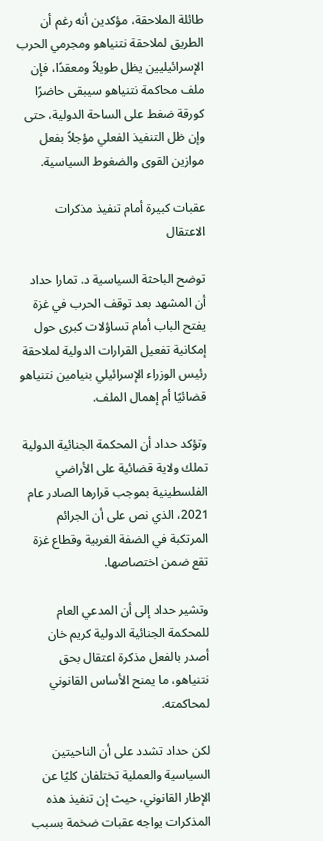طائلة الملاحقة، مؤكدين أنه رغم أن الطريق لملاحقة نتنياهو ومجرمي الحرب الإسرائيليين يظل طويلاً ومعقدًا، فإن ملف محاكمة نتنياهو سيبقى حاضرًا كورقة ضغط على الساحة الدولية، حتى وإن ظل التنفيذ الفعلي مؤجلاً بفعل موازين القوى والضغوط السياسية.

عقبات كبيرة أمام تنفيذ مذكرات الاعتقال

توضح الباحثة السياسية د. تمارا حداد أن المشهد بعد توقف الحرب في غزة يفتح الباب أمام تساؤلات كبرى حول إمكانية تفعيل القرارات الدولية لملاحقة رئيس الوزراء الإسرائيلي بنيامين نتنياهو قضائيًا أم إهمال الملف.

وتؤكد حداد أن المحكمة الجنائية الدولية تملك ولاية قضائية على الأراضي الفلسطينية بموجب قرارها الصادر عام 2021، الذي نص على أن الجرائم المرتكبة في الضفة الغربية وقطاع غزة تقع ضمن اختصاصها.

وتشير حداد إلى أن المدعي العام للمحكمة الجنائية الدولية كريم خان أصدر بالفعل مذكرة اعتقال بحق نتنياهو، ما يمنح الأساس القانوني لمحاكمته.

لكن حداد تشدد على أن الناحيتين السياسية والعملية تختلفان كليًا عن الإطار القانوني، حيث إن تنفيذ هذه المذكرات يواجه عقبات ضخمة بسبب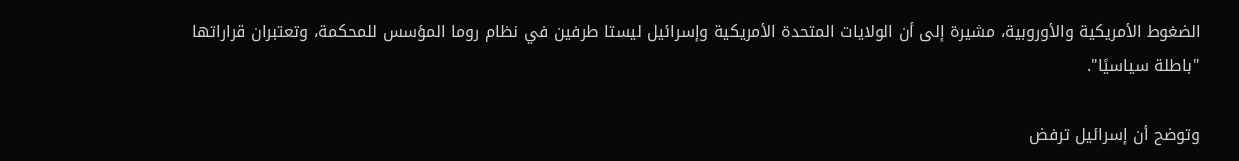الضغوط الأمريكية والأوروبية، مشيرة إلى أن الولايات المتحدة الأمريكية وإسرائيل ليستا طرفين في نظام روما المؤسس للمحكمة، وتعتبران قراراتها "باطلة سياسيًا".

وتوضح أن إسرائيل ترفض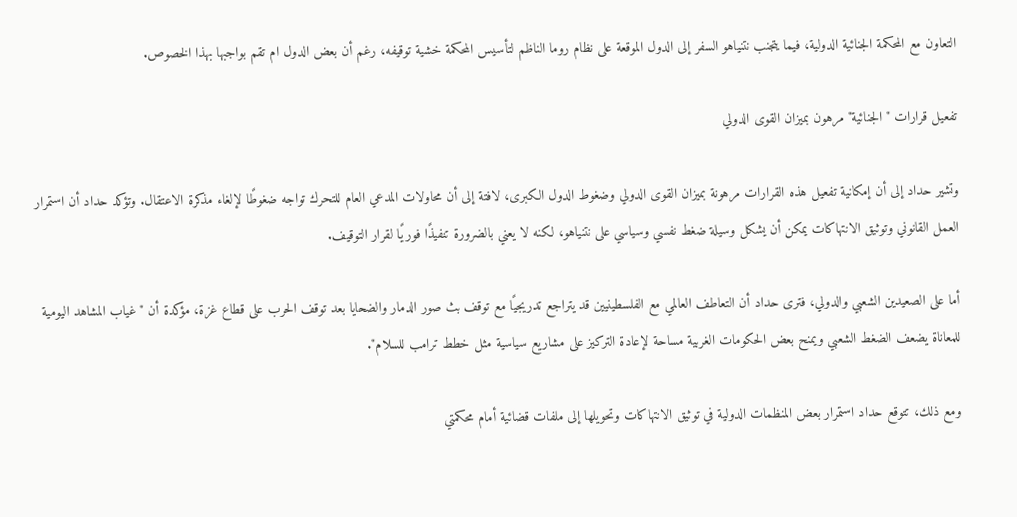التعاون مع المحكمة الجنائية الدولية، فيما يتجنب نتنياهو السفر إلى الدول الموقعة على نظام روما الناظم لتأسيس المحكمة خشية توقيفه، رغم أن بعض الدول ام تقم بواجبها بهذا الخصوص.

تفعيل قرارات "الجنائية" مرهون بميزان القوى الدولي

وتشير حداد إلى أن إمكانية تفعيل هذه القرارات مرهونة بميزان القوى الدولي وضغوط الدول الكبرى، لافتة إلى أن محاولات المدعي العام للتحرك تواجه ضغوطًا لإلغاء مذكرة الاعتقال. وتؤكد حداد أن استمرار العمل القانوني وتوثيق الانتهاكات يمكن أن يشكل وسيلة ضغط نفسي وسياسي على نتنياهو، لكنه لا يعني بالضرورة تنفيذًا فوريًا لقرار التوقيف.

أما على الصعيدين الشعبي والدولي، فترى حداد أن التعاطف العالمي مع الفلسطينيين قد يتراجع تدريجيًا مع توقف بث صور الدمار والضحايا بعد توقف الحرب على قطاع غزة، مؤكدة أن "غياب المشاهد اليومية للمعاناة يضعف الضغط الشعبي ويمنح بعض الحكومات الغربية مساحة لإعادة التركيز على مشاريع سياسية مثل خطط ترامب للسلام".

ومع ذلك، تتوقع حداد استمرار بعض المنظمات الدولية في توثيق الانتهاكات وتحويلها إلى ملفات قضائية أمام محكمتي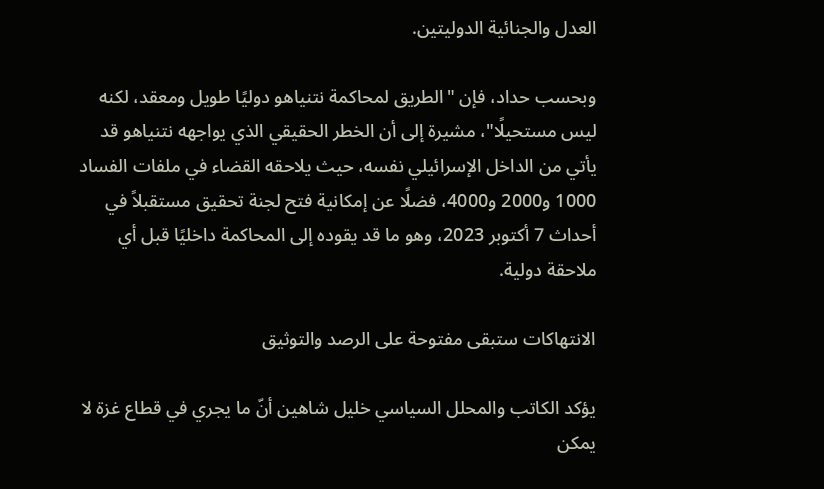العدل والجنائية الدوليتين.

وبحسب حداد، فإن "الطريق لمحاكمة نتنياهو دوليًا طويل ومعقد، لكنه ليس مستحيلًا"، مشيرة إلى أن الخطر الحقيقي الذي يواجهه نتنياهو قد يأتي من الداخل الإسرائيلي نفسه، حيث يلاحقه القضاء في ملفات الفساد 1000 و2000 و4000، فضلًا عن إمكانية فتح لجنة تحقيق مستقبلاً في أحداث 7 أكتوبر 2023، وهو ما قد يقوده إلى المحاكمة داخليًا قبل أي ملاحقة دولية.

الانتهاكات ستبقى مفتوحة على الرصد والتوثيق

يؤكد الكاتب والمحلل السياسي خليل شاهين أنّ ما يجري في قطاع غزة لا يمكن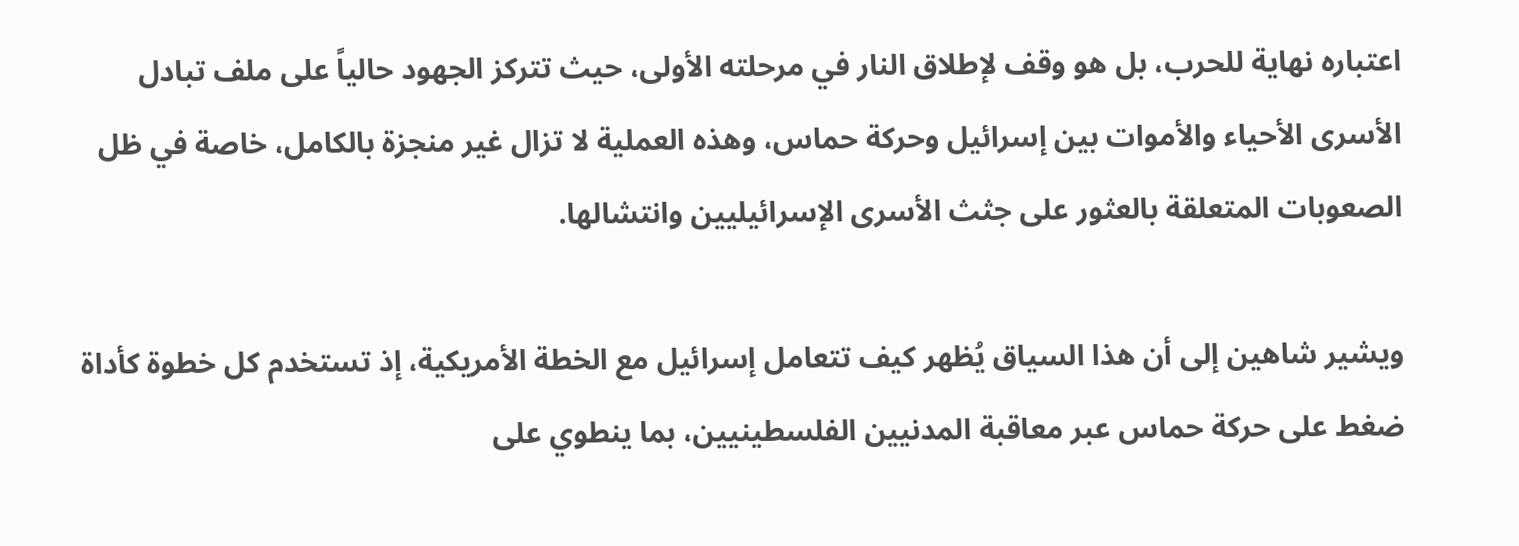اعتباره نهاية للحرب، بل هو وقف لإطلاق النار في مرحلته الأولى، حيث تتركز الجهود حالياً على ملف تبادل الأسرى الأحياء والأموات بين إسرائيل وحركة حماس، وهذه العملية لا تزال غير منجزة بالكامل، خاصة في ظل الصعوبات المتعلقة بالعثور على جثث الأسرى الإسرائيليين وانتشالها.

ويشير شاهين إلى أن هذا السياق يُظهر كيف تتعامل إسرائيل مع الخطة الأمريكية، إذ تستخدم كل خطوة كأداة ضغط على حركة حماس عبر معاقبة المدنيين الفلسطينيين، بما ينطوي على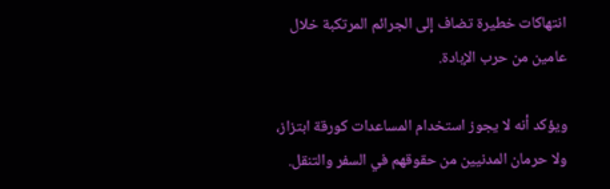انتهاكات خطيرة تضاف إلى الجرائم المرتكبة خلال عامين من حرب الإبادة.

ويؤكد أنه لا يجوز استخدام المساعدات كورقة ابتزاز، ولا حرمان المدنيين من حقوقهم في السفر والتنقل.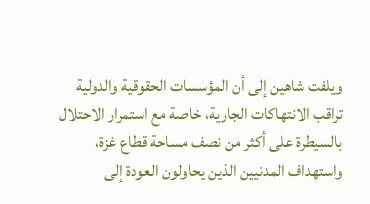ويلفت شاهين إلى أن المؤسسات الحقوقية والدولية تراقب الانتهاكات الجارية، خاصة مع استمرار الاحتلال بالسيطرة على أكثر من نصف مساحة قطاع غزة، واستهداف المدنيين الذين يحاولون العودة إلى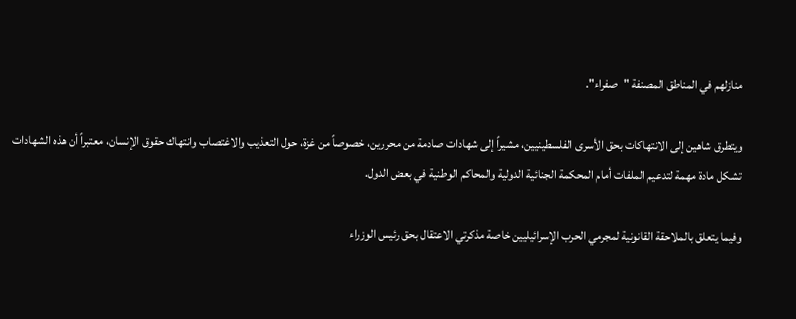منازلهم في المناطق المصنفة "صفراء".

ويتطرق شاهين إلى الانتهاكات بحق الأسرى الفلسطينيين، مشيراً إلى شهادات صادمة من محررين، خصوصاً من غزة، حول التعذيب والاغتصاب وانتهاك حقوق الإنسان، معتبراً أن هذه الشهادات تشكل مادة مهمة لتدعيم الملفات أمام المحكمة الجنائية الدولية والمحاكم الوطنية في بعض الدول.

وفيما يتعلق بالملاحقة القانونية لمجرمي الحرب الإسرائيليين خاصة مذكرتي الاعتقال بحق رئيس الوزراء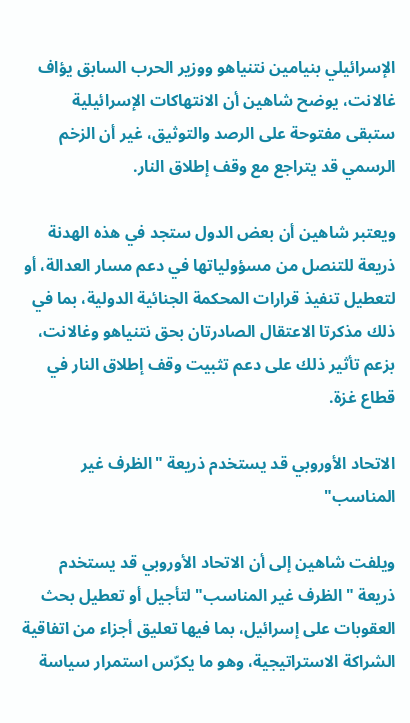الإسرائيلي بنيامين نتنياهو ووزير الحرب السابق يؤاف غالانت، يوضح شاهين أن الانتهاكات الإسرائيلية ستبقى مفتوحة على الرصد والتوثيق، غير أن الزخم الرسمي قد يتراجع مع وقف إطلاق النار.

ويعتبر شاهين أن بعض الدول ستجد في هذه الهدنة ذريعة للتنصل من مسؤولياتها في دعم مسار العدالة، أو لتعطيل تنفيذ قرارات المحكمة الجنائية الدولية، بما في ذلك مذكرتا الاعتقال الصادرتان بحق نتنياهو وغالانت، بزعم تأثير ذلك على دعم تثبيت وقف إطلاق النار في قطاع غزة.

الاتحاد الأوروبي قد يستخدم ذريعة "الظرف غير المناسب"

ويلفت شاهين إلى أن الاتحاد الأوروبي قد يستخدم ذريعة "الظرف غير المناسب" لتأجيل أو تعطيل بحث العقوبات على إسرائيل، بما فيها تعليق أجزاء من اتفاقية الشراكة الاستراتيجية، وهو ما يكرّس استمرار سياسة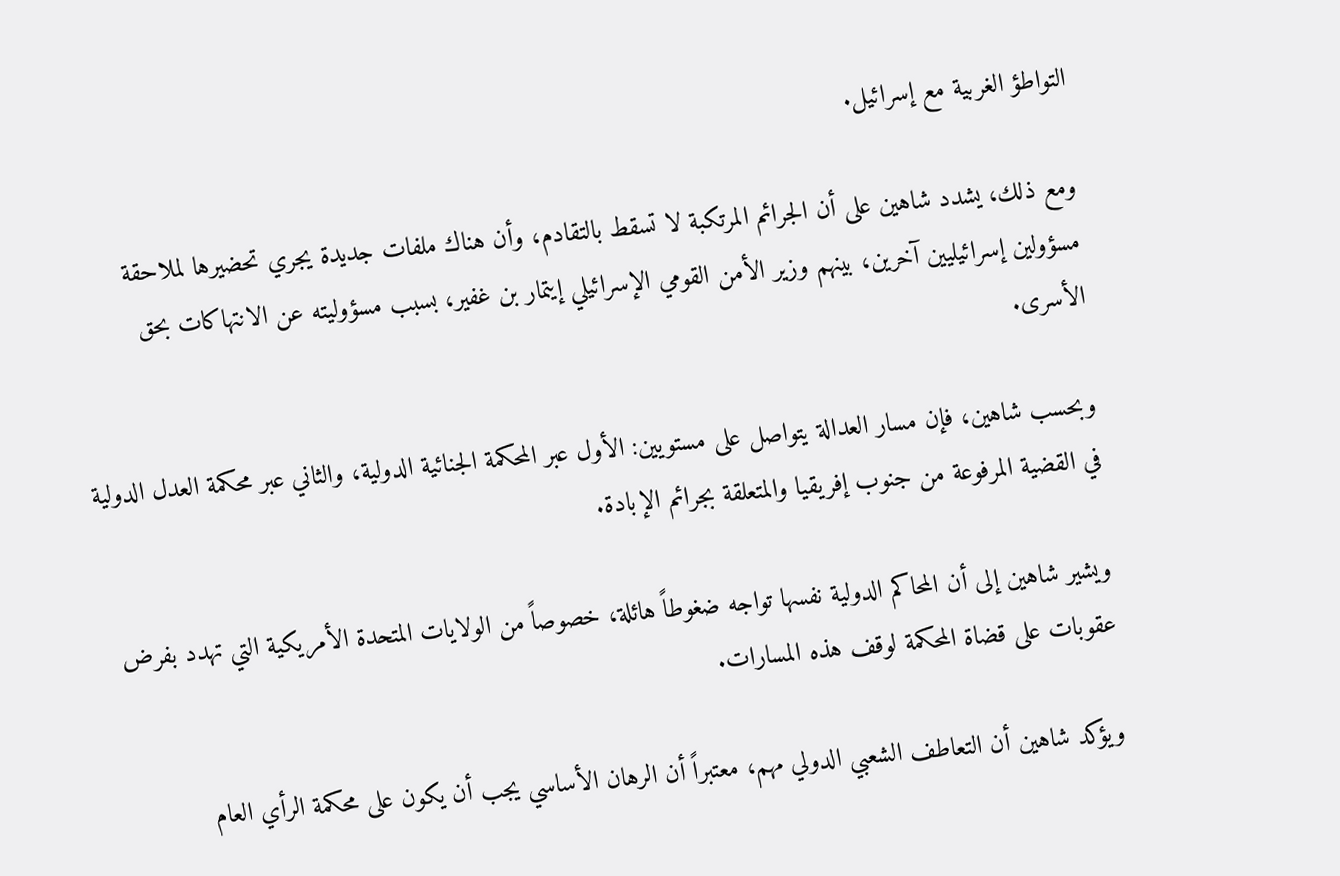التواطؤ الغربية مع إسرائيل.

ومع ذلك، يشدد شاهين على أن الجرائم المرتكبة لا تسقط بالتقادم، وأن هناك ملفات جديدة يجري تحضيرها لملاحقة مسؤولين إسرائيليين آخرين، بينهم وزير الأمن القومي الإسرائيلي إيتمار بن غفير، بسبب مسؤوليته عن الانتهاكات بحق الأسرى.

وبحسب شاهين، فإن مسار العدالة يتواصل على مستويين: الأول عبر المحكمة الجنائية الدولية، والثاني عبر محكمة العدل الدولية في القضية المرفوعة من جنوب إفريقيا والمتعلقة بجرائم الإبادة.

ويشير شاهين إلى أن المحاكم الدولية نفسها تواجه ضغوطاً هائلة، خصوصاً من الولايات المتحدة الأمريكية التي تهدد بفرض عقوبات على قضاة المحكمة لوقف هذه المسارات.

ويؤكد شاهين أن التعاطف الشعبي الدولي مهم، معتبراً أن الرهان الأساسي يجب أن يكون على محكمة الرأي العام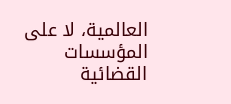العالمية، لا على المؤسسات القضائية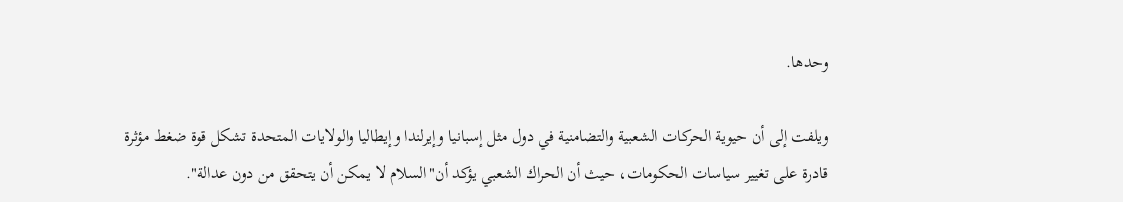وحدها.

ويلفت إلى أن حيوية الحركات الشعبية والتضامنية في دول مثل إسبانيا وإيرلندا وإيطاليا والولايات المتحدة تشكل قوة ضغط مؤثرة قادرة على تغيير سياسات الحكومات، حيث أن الحراك الشعبي يؤكد أن"السلام لا يمكن أن يتحقق من دون عدالة".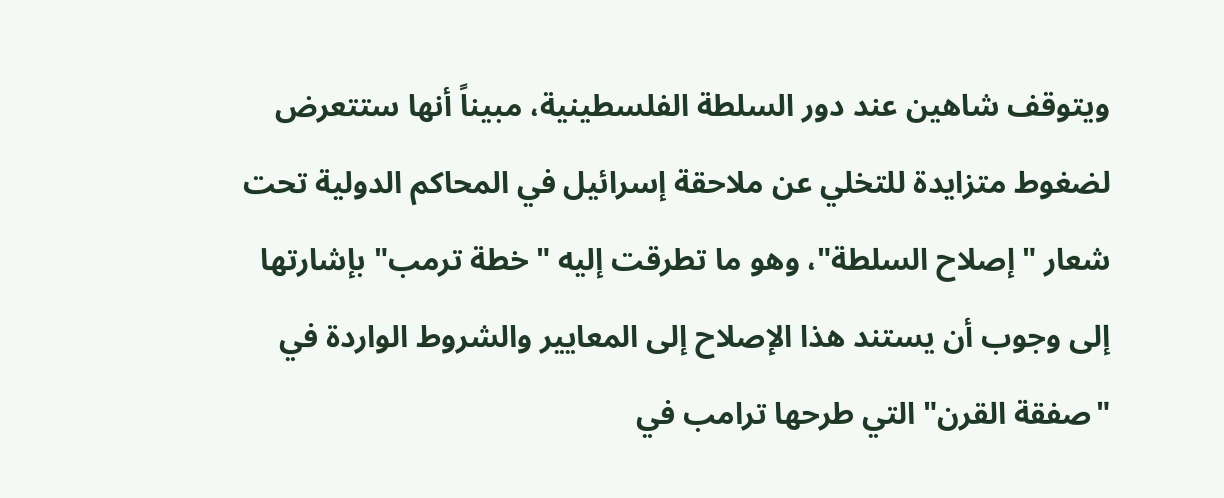ويتوقف شاهين عند دور السلطة الفلسطينية، مبيناً أنها ستتعرض لضغوط متزايدة للتخلي عن ملاحقة إسرائيل في المحاكم الدولية تحت شعار "إصلاح السلطة"، وهو ما تطرقت إليه "خطة ترمب" بإشارتها إلى وجوب أن يستند هذا الإصلاح إلى المعايير والشروط الواردة في "صفقة القرن" التي طرحها ترامب في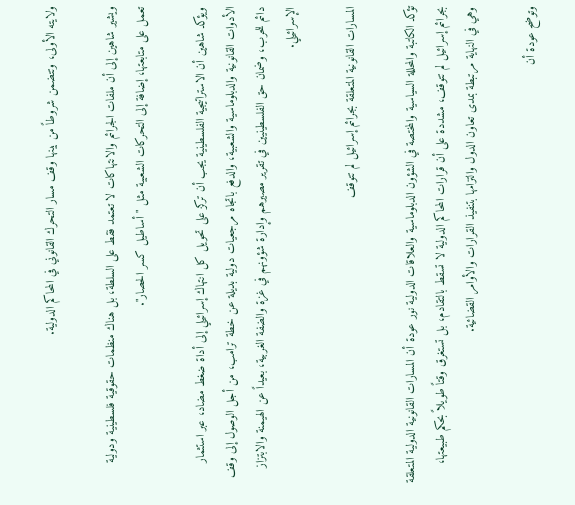ولايته الأولى، وتتضمن شروطاً من بينها وقف مسار التحرك القانوني في المحاكم الدولية.

ويشير شاهين إلى أن ملفات الجرائم والانتهاكات لا تعتمد فقط على السلطة، بل هناك منظمات حقوقية فلسطينية ودولية تعمل على متابعتها، إضافة إلى التحركات الشعبية مثل "أساطيل كسر الحصار".

ويؤكد شاهين أن الاستراتيجية الفلسطينية يجب أن تركز على تحويل كل انتهاك إسرائيلي إلى أداة ضغط مضاد، عبر استثمار الأدوات القانونية والدبلوماسية والشعبية، والدفع باتجاه مرجعيات دولية بديلة عن خطة ترامب، من أجل الوصول إلى وقف دائم للحرب، وضمان حق الفلسطينيين في تقرير مصيرهم وإدارة شؤونهم في غزة والضفة الغربية، بعيداً عن الهيمنة والابتزاز الإسرائيلي.

المسارات القانونية المتعلقة بجرائم إسرائيل لم تتوقف

تؤكد الكاتبة والمحللة السياسية والمختصة في الشؤون الدبلوماسية والعلاقات الدولية نور عودة أن المسارات القانونية الدولية المتعلقة بجرائم إسرائيل لم تتوقف، مشددة على أن قرارات المحاكم الدولية لا تسقط بالتقادم، بل تستغرق وقتاً طويلاً بحكم طبيعتها، وهي في النهاية مرتبطة بمدى تعاون الدول والتزامها بتنفيذ القرارات والأوامر القضائية.

وتوضح عودة أن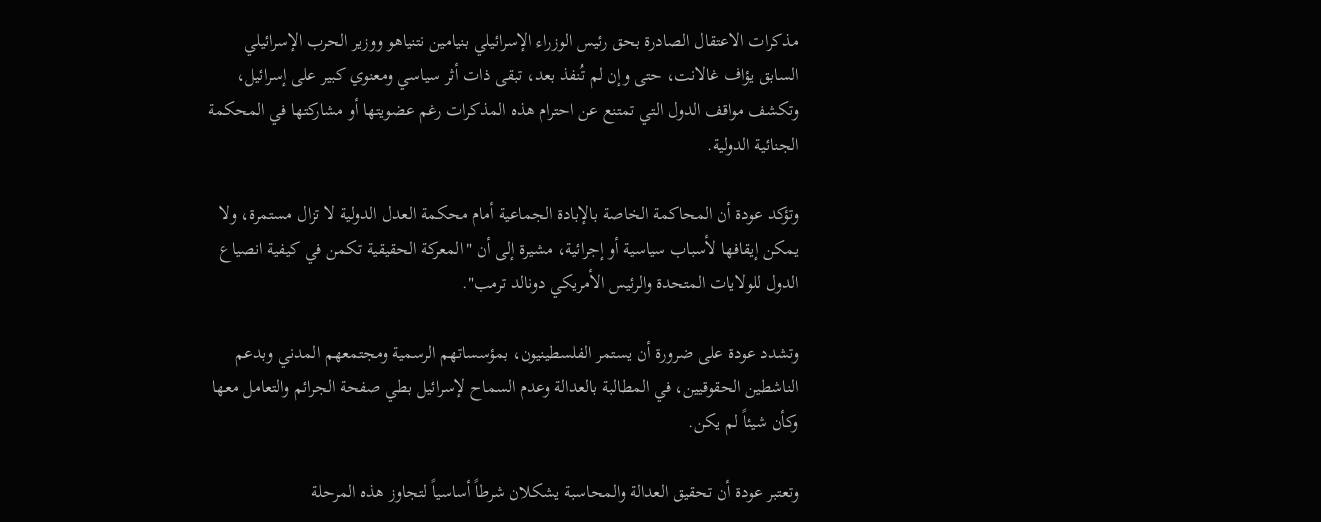مذكرات الاعتقال الصادرة بحق رئيس الوزراء الإسرائيلي بنيامين نتنياهو ووزير الحرب الإسرائيلي السابق يؤاف غالانت، حتى وإن لم تُنفذ بعد، تبقى ذات أثر سياسي ومعنوي كبير على إسرائيل، وتكشف مواقف الدول التي تمتنع عن احترام هذه المذكرات رغم عضويتها أو مشاركتها في المحكمة الجنائية الدولية.

وتؤكد عودة أن المحاكمة الخاصة بالإبادة الجماعية أمام محكمة العدل الدولية لا تزال مستمرة، ولا يمكن إيقافها لأسباب سياسية أو إجرائية، مشيرة إلى أن "المعركة الحقيقية تكمن في كيفية انصياع الدول للولايات المتحدة والرئيس الأمريكي دونالد ترمب".

وتشدد عودة على ضرورة أن يستمر الفلسطينيون، بمؤسساتهم الرسمية ومجتمعهم المدني وبدعم الناشطين الحقوقيين، في المطالبة بالعدالة وعدم السماح لإسرائيل بطي صفحة الجرائم والتعامل معها وكأن شيئاً لم يكن.

وتعتبر عودة أن تحقيق العدالة والمحاسبة يشكلان شرطاً أساسياً لتجاوز هذه المرحلة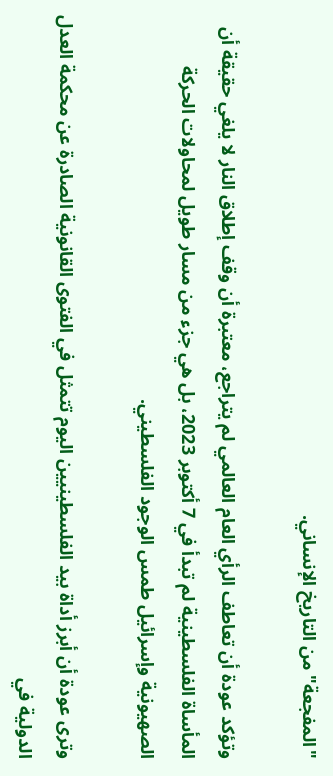"المفجعة" من التاريخ الإنساني.

وتؤكد عودة أن تعاطف الرأي العام العالمي لم يتراجع، معتبرة أن وقف إطلاق النار لا يلغي حقيقة أن المأساة الفلسطينية لم تبدأ في 7 أكتوبر 2023، بل هي جزء من مسار طويل لمحاولات الحركة الصهيونية وإسرائيل طمس الوجود الفلسطيني.

وترى عودة أن أبرز أداة بيد الفلسطينيين اليوم تتمثل في الفتوى القانونية الصادرة عن محكمة العدل الدولية في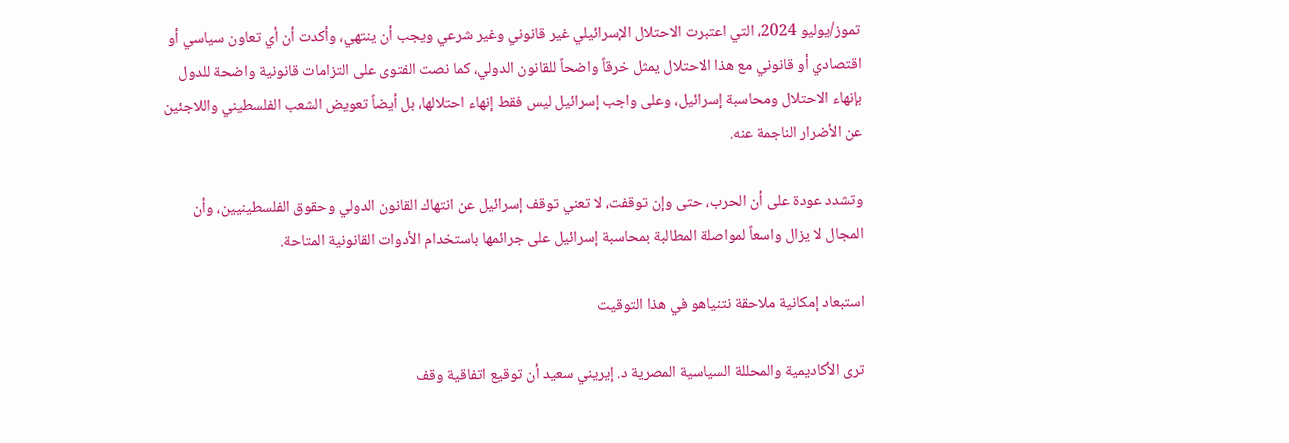تموز/يوليو 2024، التي اعتبرت الاحتلال الإسرائيلي غير قانوني وغير شرعي ويجب أن ينتهي، وأكدت أن أي تعاون سياسي أو اقتصادي أو قانوني مع هذا الاحتلال يمثل خرقاً واضحاً للقانون الدولي، كما نصت الفتوى على التزامات قانونية واضحة للدول بإنهاء الاحتلال ومحاسبة إسرائيل، وعلى واجب إسرائيل ليس فقط إنهاء احتلالها، بل أيضاً تعويض الشعب الفلسطيني واللاجئين عن الأضرار الناجمة عنه.

وتشدد عودة على أن الحرب، حتى وإن توقفت، لا تعني توقف إسرائيل عن انتهاك القانون الدولي وحقوق الفلسطينيين، وأن المجال لا يزال واسعاً لمواصلة المطالبة بمحاسبة إسرائيل على جرائمها باستخدام الأدوات القانونية المتاحة.

استبعاد إمكانية ملاحقة نتنياهو في هذا التوقيت

ترى الأكاديمية والمحللة السياسية المصرية د. إيريني سعيد أن توقيع اتفاقية وقف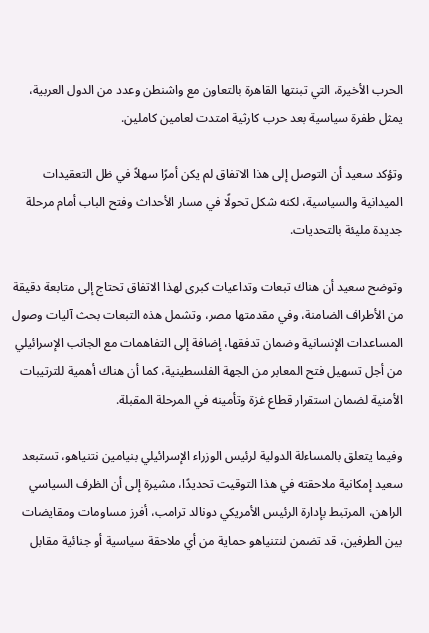الحرب الأخيرة، التي تبنتها القاهرة بالتعاون مع واشنطن وعدد من الدول العربية، يمثل طفرة سياسية بعد حرب كارثية امتدت لعامين كاملين.

وتؤكد سعيد أن التوصل إلى هذا الاتفاق لم يكن أمرًا سهلاً في ظل التعقيدات الميدانية والسياسية، لكنه شكل تحولًا في مسار الأحداث وفتح الباب أمام مرحلة جديدة مليئة بالتحديات.

وتوضح سعيد أن هناك تبعات وتداعيات كبرى لهذا الاتفاق تحتاج إلى متابعة دقيقة من الأطراف الضامنة، وفي مقدمتها مصر، وتشمل هذه التبعات بحث آليات وصول المساعدات الإنسانية وضمان تدفقها، إضافة إلى التفاهمات مع الجانب الإسرائيلي من أجل تسهيل فتح المعابر من الجهة الفلسطينية، كما أن هناك أهمية للترتيبات الأمنية لضمان استقرار قطاع غزة وتأمينه في المرحلة المقبلة.

وفيما يتعلق بالمساءلة الدولية لرئيس الوزراء الإسرائيلي بنيامين نتنياهو، تستبعد سعيد إمكانية ملاحقته في هذا التوقيت تحديدًا، مشيرة إلى أن الظرف السياسي الراهن، المرتبط بإدارة الرئيس الأمريكي دونالد ترامب، أفرز مساومات ومقايضات بين الطرفين، قد تضمن لنتنياهو حماية من أي ملاحقة سياسية أو جنائية مقابل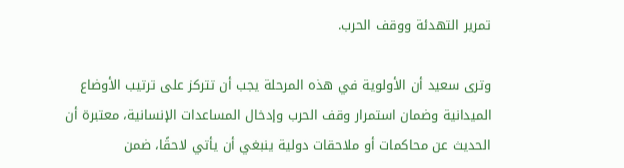تمرير التهدئة ووقف الحرب.

وترى سعيد أن الأولوية في هذه المرحلة يجب أن تتركز على ترتيب الأوضاع الميدانية وضمان استمرار وقف الحرب وإدخال المساعدات الإنسانية، معتبرة أن الحديث عن محاكمات أو ملاحقات دولية ينبغي أن يأتي لاحقًا، ضمن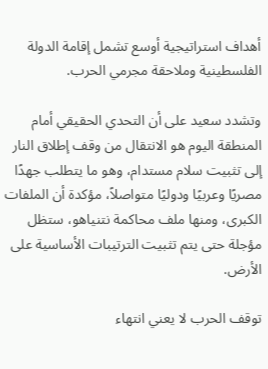أهداف استراتيجية أوسع تشمل إقامة الدولة الفلسطينية وملاحقة مجرمي الحرب.

وتشدد سعيد على أن التحدي الحقيقي أمام المنطقة اليوم هو الانتقال من وقف إطلاق النار إلى تثبيت سلام مستدام، وهو ما يتطلب جهدًا مصريًا وعربيًا ودوليًا متواصلاً، مؤكدة أن الملفات الكبرى، ومنها ملف محاكمة نتنياهو، ستظل مؤجلة حتى يتم تثبيت الترتيبات الأساسية على الأرض.

توقف الحرب لا يعني انتهاء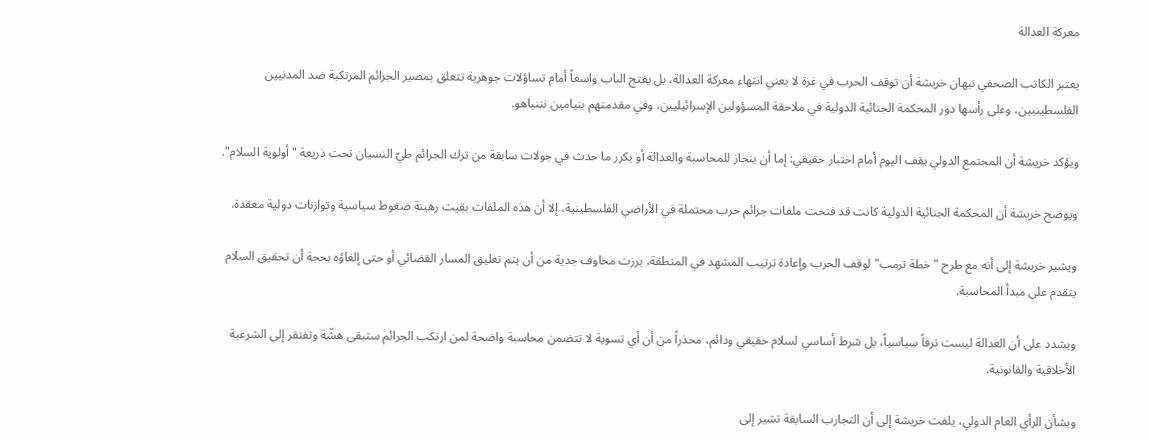معركة العدالة

يعتبر الكاتب الصحفي نبهان خريشة أن توقف الحرب في غزة لا يعني انتهاء معركة العدالة، بل يفتح الباب واسعاً أمام تساؤلات جوهرية تتعلق بمصير الجرائم المرتكبة ضد المدنيين الفلسطينيين، وعلى رأسها دور المحكمة الجنائية الدولية في ملاحقة المسؤولين الإسرائيليين، وفي مقدمتهم بنيامين نتنياهو.

ويؤكد خريشة أن المجتمع الدولي يقف اليوم أمام اختبار حقيقي: إما أن ينحاز للمحاسبة والعدالة أو يكرر ما حدث في جولات سابقة من ترك الجرائم طيّ النسيان تحت ذريعة "أولوية السلام".

ويوضح خريشة أن المحكمة الجنائية الدولية كانت قد فتحت ملفات جرائم حرب محتملة في الأراضي الفلسطينية، إلا أن هذه الملفات بقيت رهينة ضغوط سياسية وتوازنات دولية معقدة.

ويشير خريشة إلى أنه مع طرح "خطة ترمب" لوقف الحرب وإعادة ترتيب المشهد في المنطقة، برزت مخاوف جدية من أن يتم تعليق المسار القضائي أو حتى إلغاؤه بحجة أن تحقيق السلام يتقدم على مبدأ المحاسبة.

ويشدد على أن العدالة ليست ترفاً سياسياً، بل شرط أساسي لسلام حقيقي ودائم، محذراً من أن أي تسوية لا تتضمن محاسبة واضحة لمن ارتكب الجرائم ستبقى هشّة وتفتقر إلى الشرعية الأخلاقية والقانونية.

وبشأن الرأي العام الدولي، يلفت خريشة إلى أن التجارب السابقة تشير إلى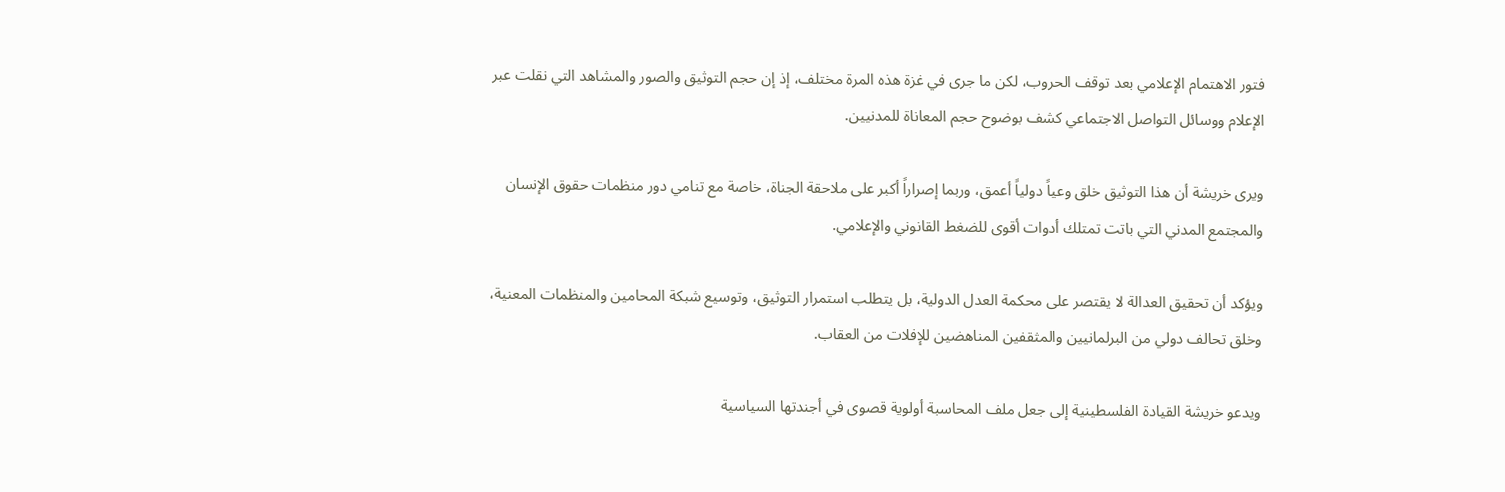فتور الاهتمام الإعلامي بعد توقف الحروب، لكن ما جرى في غزة هذه المرة مختلف، إذ إن حجم التوثيق والصور والمشاهد التي نقلت عبر الإعلام ووسائل التواصل الاجتماعي كشف بوضوح حجم المعاناة للمدنيين.

ويرى خريشة أن هذا التوثيق خلق وعياً دولياً أعمق، وربما إصراراً أكبر على ملاحقة الجناة، خاصة مع تنامي دور منظمات حقوق الإنسان والمجتمع المدني التي باتت تمتلك أدوات أقوى للضغط القانوني والإعلامي.

ويؤكد أن تحقيق العدالة لا يقتصر على محكمة العدل الدولية، بل يتطلب استمرار التوثيق، وتوسيع شبكة المحامين والمنظمات المعنية، وخلق تحالف دولي من البرلمانيين والمثقفين المناهضين للإفلات من العقاب.

ويدعو خريشة القيادة الفلسطينية إلى جعل ملف المحاسبة أولوية قصوى في أجندتها السياسية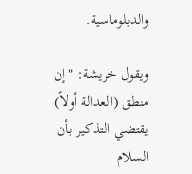والدبلوماسية.

ويقول خريشة: "إن منطق (العدالة أولاً) يقتضي التذكير بأن السلام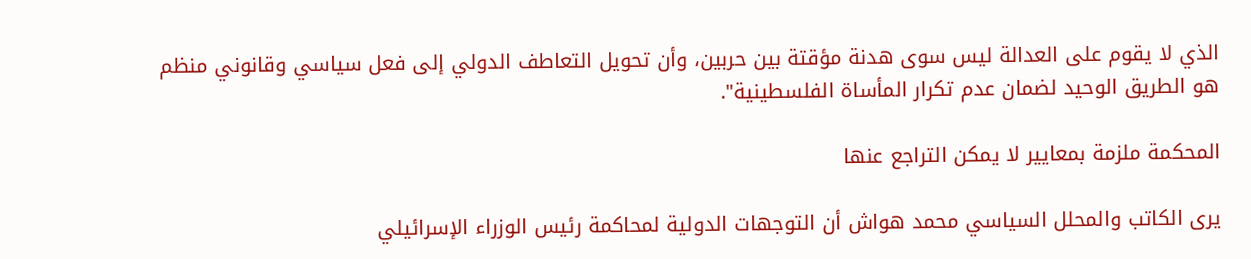الذي لا يقوم على العدالة ليس سوى هدنة مؤقتة بين حربين، وأن تحويل التعاطف الدولي إلى فعل سياسي وقانوني منظم هو الطريق الوحيد لضمان عدم تكرار المأساة الفلسطينية".

المحكمة ملزمة بمعايير لا يمكن التراجع عنها

يرى الكاتب والمحلل السياسي محمد هواش أن التوجهات الدولية لمحاكمة رئيس الوزراء الإسرائيلي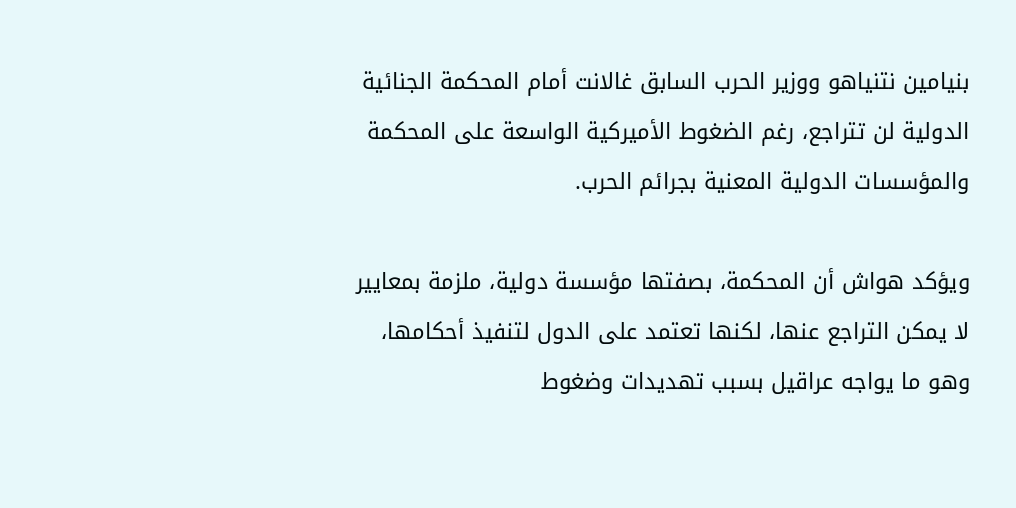بنيامين نتنياهو ووزير الحرب السابق غالانت أمام المحكمة الجنائية الدولية لن تتراجع، رغم الضغوط الأميركية الواسعة على المحكمة والمؤسسات الدولية المعنية بجرائم الحرب.

ويؤكد هواش أن المحكمة، بصفتها مؤسسة دولية، ملزمة بمعايير لا يمكن التراجع عنها، لكنها تعتمد على الدول لتنفيذ أحكامها، وهو ما يواجه عراقيل بسبب تهديدات وضغوط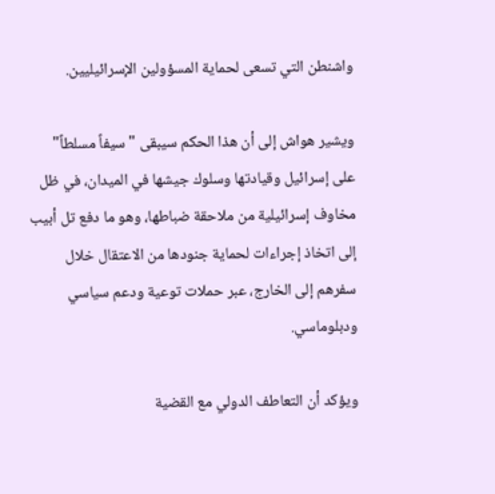واشنطن التي تسعى لحماية المسؤولين الإسرائيليين.

ويشير هواش إلى أن هذا الحكم سيبقى "سيفاً مسلطاً" على إسرائيل وقيادتها وسلوك جيشها في الميدان، في ظل مخاوف إسرائيلية من ملاحقة ضباطها، وهو ما دفع تل أبيب إلى اتخاذ إجراءات لحماية جنودها من الاعتقال خلال سفرهم إلى الخارج، عبر حملات توعية ودعم سياسي ودبلوماسي.

ويؤكد أن التعاطف الدولي مع القضية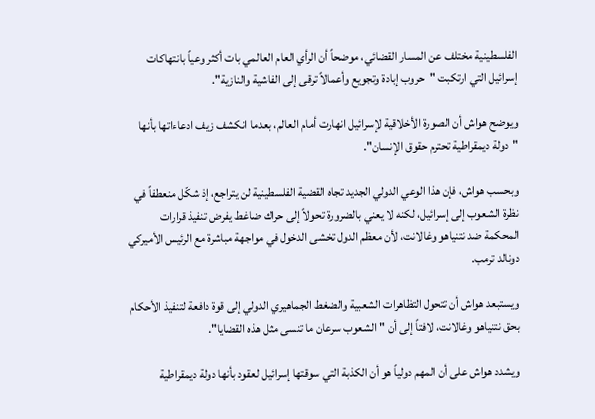الفلسطينية مختلف عن المسار القضائي، موضحاً أن الرأي العام العالمي بات أكثر وعياً بانتهاكات إسرائيل التي ارتكبت "حروب إبادة وتجويع وأعمالاً ترقى إلى الفاشية والنازية".

ويوضح هواش أن الصورة الأخلاقية لإسرائيل انهارت أمام العالم، بعدما انكشف زيف ادعاءاتها بأنها "دولة ديمقراطية تحترم حقوق الإنسان".

وبحسب هواش، فإن هذا الوعي الدولي الجديد تجاه القضية الفلسطينية لن يتراجع، إذ شكّل منعطفاً في نظرة الشعوب إلى إسرائيل، لكنه لا يعني بالضرورة تحولاً إلى حراك ضاغط يفرض تنفيذ قرارات المحكمة ضد نتنياهو وغالانت، لأن معظم الدول تخشى الدخول في مواجهة مباشرة مع الرئيس الأميركي دونالد ترمب.

ويستبعد هواش أن تتحول التظاهرات الشعبية والضغط الجماهيري الدولي إلى قوة دافعة لتنفيذ الأحكام بحق نتنياهو وغالانت، لافتاً إلى أن "الشعوب سرعان ما تنسى مثل هذه القضايا".

ويشدد هواش على أن المهم دولياً هو أن الكذبة التي سوقتها إسرائيل لعقود بأنها دولة ديمقراطية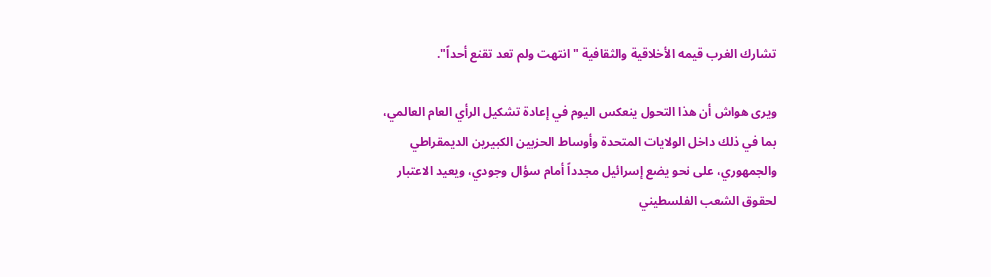تشارك الغرب قيمه الأخلاقية والثقافية "انتهت ولم تعد تقنع أحداً".

ويرى هواش أن هذا التحول ينعكس اليوم في إعادة تشكيل الرأي العام العالمي، بما في ذلك داخل الولايات المتحدة وأوساط الحزبين الكبيرين الديمقراطي والجمهوري، على نحو يضع إسرائيل مجدداً أمام سؤال وجودي، ويعيد الاعتبار لحقوق الشعب الفلسطيني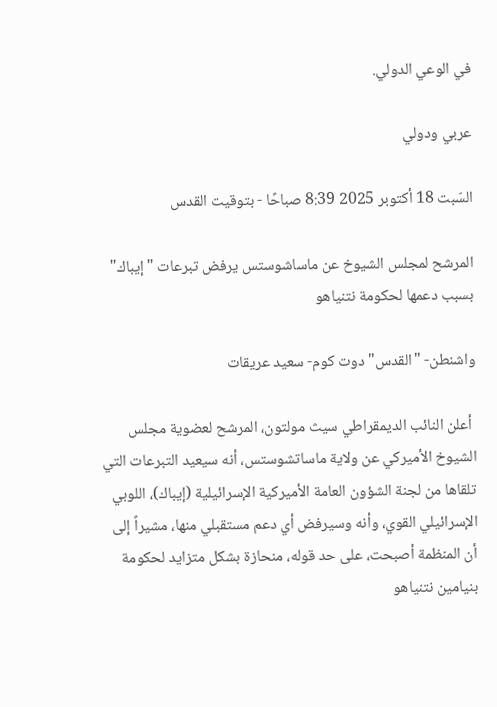في الوعي الدولي.

عربي ودولي

السّبت 18 أكتوبر 2025 8:39 صباحًا - بتوقيت القدس

المرشح لمجلس الشيوخ عن ماساشوستس يرفض تبرعات "إيباك" بسبب دعمها لحكومة نتنياهو

واشنطن- "القدس" دوت كوم- سعيد عريقات

 أعلن النائب الديمقراطي سيث مولتون، المرشح لعضوية مجلس الشيوخ الأميركي عن ولاية ماساتشوستس، أنه سيعيد التبرعات التي تلقاها من لجنة الشؤون العامة الأميركية الإسرائيلية (إيباك)، اللوبي الإسرائيلي القوي، وأنه وسيرفض أي دعم مستقبلي منها، مشيراً إلى أن المنظمة أصبحت، على حد قوله، منحازة بشكل متزايد لحكومة بنيامين نتنياهو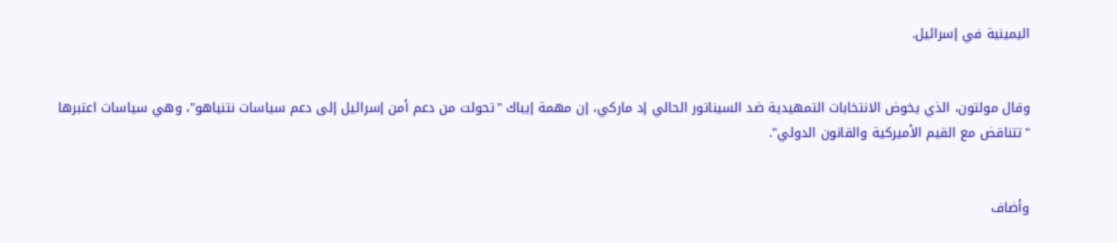اليمينية في إسرائيل.


وقال مولتون، الذي يخوض الانتخابات التمهيدية ضد السيناتور الحالي إد ماركي، إن مهمة إيباك "تحولت من دعم أمن إسرائيل إلى دعم سياسات نتنياهو"، وهي سياسات اعتبرها "تتناقض مع القيم الأميركية والقانون الدولي".


وأضاف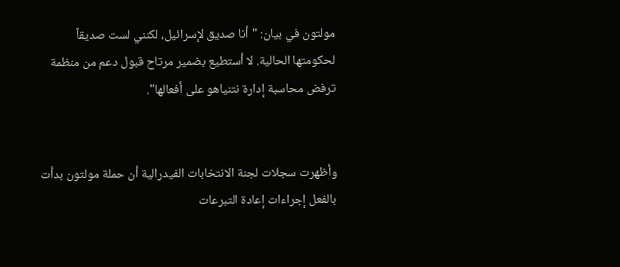مولتون في بيان: "أنا صديق لإسرائيل، لكنني لست صديقاً لحكومتها الحالية. لا أستطيع بضمير مرتاح قبول دعم من منظمة ترفض محاسبة إدارة نتنياهو على أفعالها".


وأظهرت سجلات لجنة الانتخابات الفيدرالية أن حملة مولتون بدأت بالفعل إجراءات إعادة التبرعات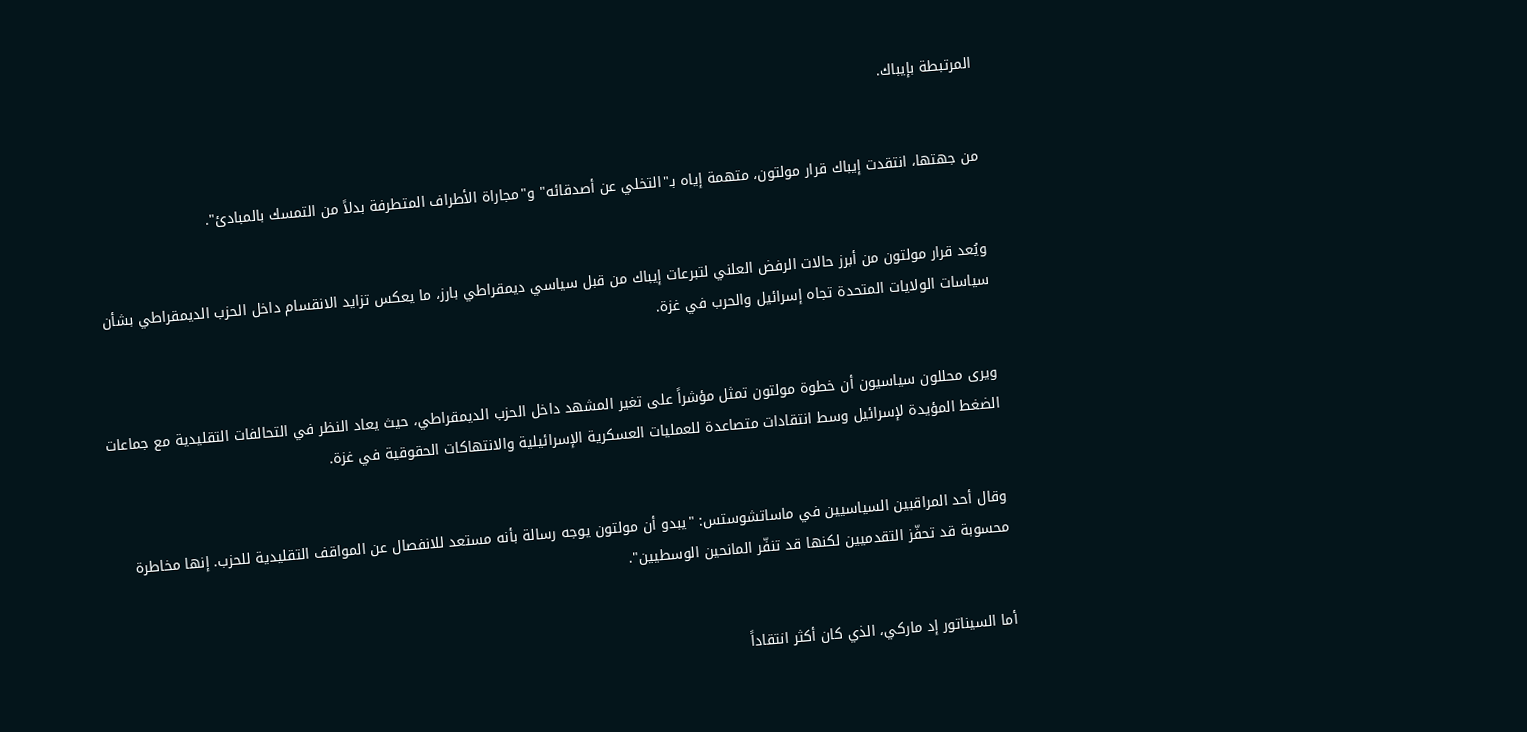المرتبطة بإيباك.


من جهتها، انتقدت إيباك قرار مولتون، متهمة إياه بـ"التخلي عن أصدقائه" و"مجاراة الأطراف المتطرفة بدلاً من التمسك بالمبادئ".


ويُعد قرار مولتون من أبرز حالات الرفض العلني لتبرعات إيباك من قبل سياسي ديمقراطي بارز، ما يعكس تزايد الانقسام داخل الحزب الديمقراطي بشأن سياسات الولايات المتحدة تجاه إسرائيل والحرب في غزة.


ويرى محللون سياسيون أن خطوة مولتون تمثل مؤشراً على تغير المشهد داخل الحزب الديمقراطي، حيث يعاد النظر في التحالفات التقليدية مع جماعات الضغط المؤيدة لإسرائيل وسط انتقادات متصاعدة للعمليات العسكرية الإسرائيلية والانتهاكات الحقوقية في غزة.


وقال أحد المراقبين السياسيين في ماساتشوستس: "يبدو أن مولتون يوجه رسالة بأنه مستعد للانفصال عن المواقف التقليدية للحزب. إنها مخاطرة محسوبة قد تحفّز التقدميين لكنها قد تنفّر المانحين الوسطيين".


أما السيناتور إد ماركي، الذي كان أكثر انتقاداً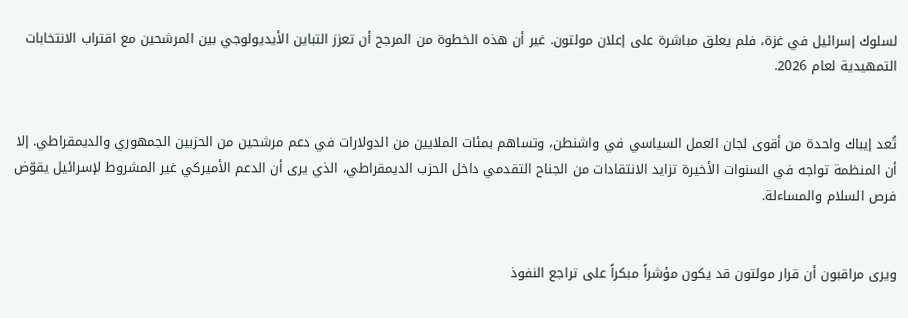لسلوك إسرائيل في غزة، فلم يعلق مباشرة على إعلان مولتون. غير أن هذه الخطوة من المرجح أن تعزز التباين الأيديولوجي بين المرشحين مع اقتراب الانتخابات التمهيدية لعام 2026.


تُعد إيباك واحدة من أقوى لجان العمل السياسي في واشنطن، وتساهم بمئات الملايين من الدولارات في دعم مرشحين من الحزبين الجمهوري والديمقراطي. إلا أن المنظمة تواجه في السنوات الأخيرة تزايد الانتقادات من الجناح التقدمي داخل الحزب الديمقراطي، الذي يرى أن الدعم الأميركي غير المشروط لإسرائيل يقوّض فرص السلام والمساءلة.


ويرى مراقبون أن قرار مولتون قد يكون مؤشراً مبكراً على تراجع النفوذ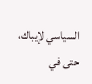السياسي لإيباك، حتى في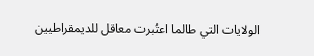الولايات التي طالما اعتُبرت معاقل للديمقراطيين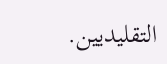التقليديين.